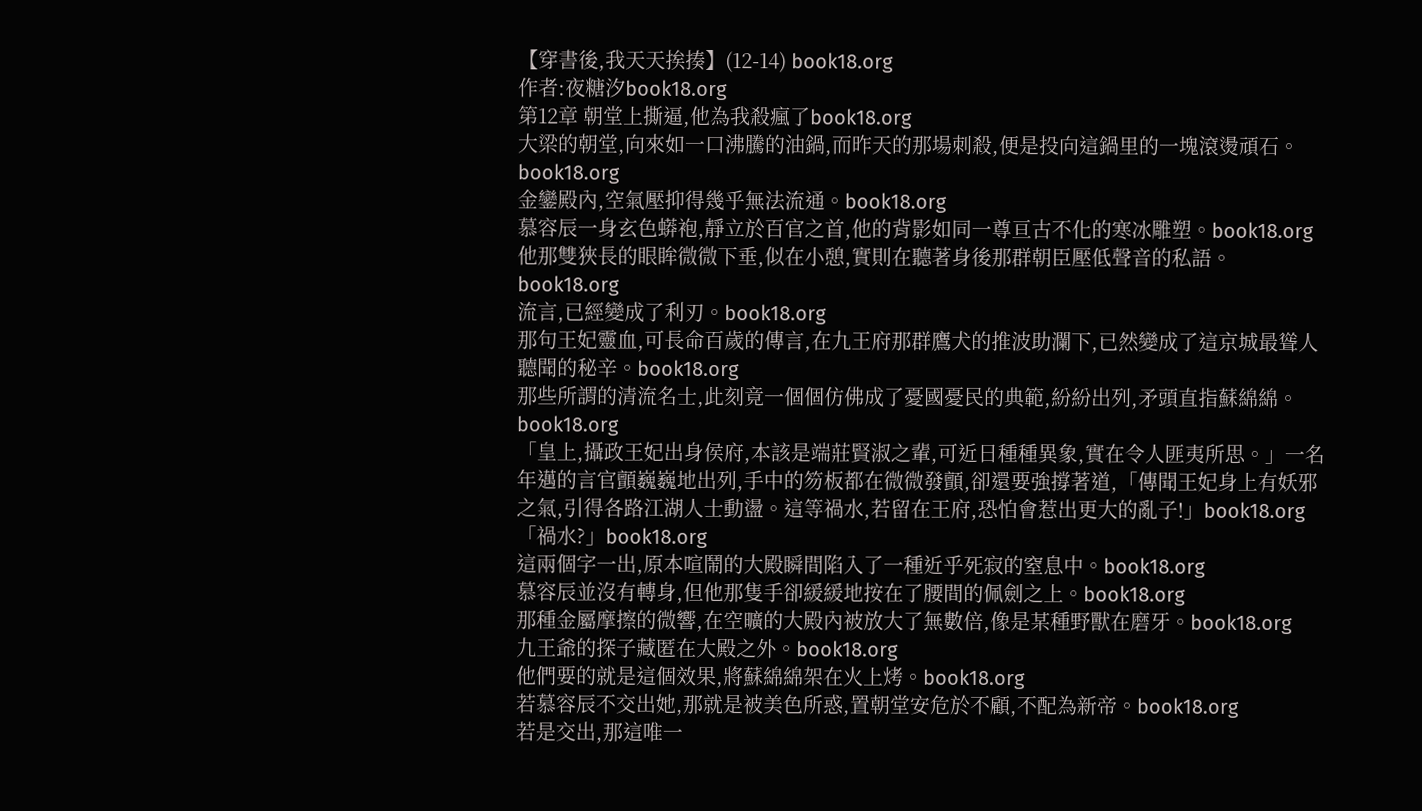【穿書後,我天天挨揍】(12-14) book18.org
作者:夜糖汐book18.org
第12章 朝堂上撕逼,他為我殺瘋了book18.org
大梁的朝堂,向來如一口沸騰的油鍋,而昨天的那場刺殺,便是投向這鍋里的一塊滾燙頑石。book18.org
金鑾殿內,空氣壓抑得幾乎無法流通。book18.org
慕容辰一身玄色蟒袍,靜立於百官之首,他的背影如同一尊亘古不化的寒冰雕塑。book18.org
他那雙狹長的眼眸微微下垂,似在小憩,實則在聽著身後那群朝臣壓低聲音的私語。book18.org
流言,已經變成了利刃。book18.org
那句王妃靈血,可長命百歲的傳言,在九王府那群鷹犬的推波助瀾下,已然變成了這京城最聳人聽聞的秘辛。book18.org
那些所謂的清流名士,此刻竟一個個仿佛成了憂國憂民的典範,紛紛出列,矛頭直指蘇綿綿。book18.org
「皇上,攝政王妃出身侯府,本該是端莊賢淑之輩,可近日種種異象,實在令人匪夷所思。」一名年邁的言官顫巍巍地出列,手中的笏板都在微微發顫,卻還要強撐著道,「傳聞王妃身上有妖邪之氣,引得各路江湖人士動盪。這等禍水,若留在王府,恐怕會惹出更大的亂子!」book18.org
「禍水?」book18.org
這兩個字一出,原本喧鬧的大殿瞬間陷入了一種近乎死寂的窒息中。book18.org
慕容辰並沒有轉身,但他那隻手卻緩緩地按在了腰間的佩劍之上。book18.org
那種金屬摩擦的微響,在空曠的大殿內被放大了無數倍,像是某種野獸在磨牙。book18.org
九王爺的探子藏匿在大殿之外。book18.org
他們要的就是這個效果,將蘇綿綿架在火上烤。book18.org
若慕容辰不交出她,那就是被美色所惑,置朝堂安危於不顧,不配為新帝。book18.org
若是交出,那這唯一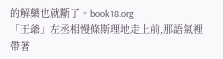的解藥也就斷了。book18.org
「王爺」左丞相慢條斯理地走上前,那語氣裡帶著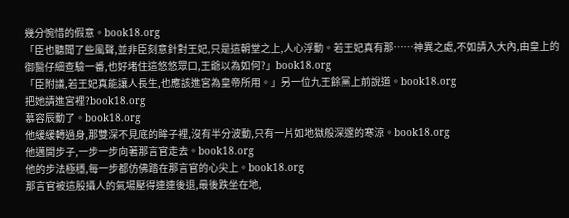幾分惋惜的假意。book18.org
「臣也聽聞了些風聲,並非臣刻意針對王妃,只是這朝堂之上,人心浮動。若王妃真有那……神異之處,不如請入大內,由皇上的御醫仔細查驗一番,也好堵住這悠悠眾口,王爺以為如何?」book18.org
「臣附議,若王妃真能讓人長生,也應該進宮為皇帝所用。」另一位九王餘黨上前說道。book18.org
把她請進宮裡?book18.org
慕容辰動了。book18.org
他緩緩轉過身,那雙深不見底的眸子裡,沒有半分波動,只有一片如地獄般深邃的寒涼。book18.org
他邁開步子,一步一步向著那言官走去。book18.org
他的步法極穩,每一步都仿佛踏在那言官的心尖上。book18.org
那言官被這股攝人的氣場壓得連連後退,最後跌坐在地,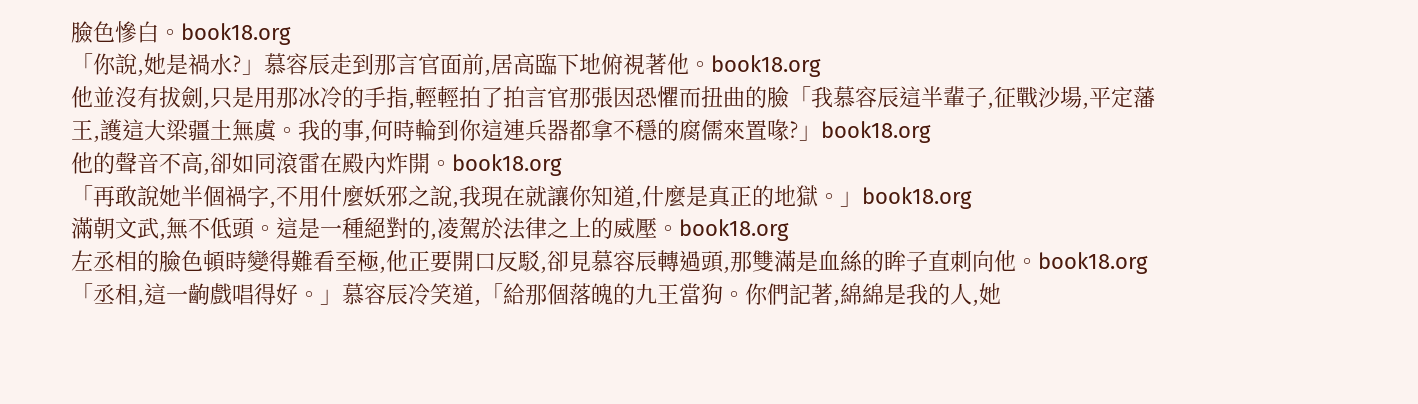臉色慘白。book18.org
「你說,她是禍水?」慕容辰走到那言官面前,居高臨下地俯視著他。book18.org
他並沒有拔劍,只是用那冰冷的手指,輕輕拍了拍言官那張因恐懼而扭曲的臉「我慕容辰這半輩子,征戰沙場,平定藩王,護這大梁疆土無虞。我的事,何時輪到你這連兵器都拿不穩的腐儒來置喙?」book18.org
他的聲音不高,卻如同滾雷在殿內炸開。book18.org
「再敢說她半個禍字,不用什麼妖邪之說,我現在就讓你知道,什麼是真正的地獄。」book18.org
滿朝文武,無不低頭。這是一種絕對的,凌駕於法律之上的威壓。book18.org
左丞相的臉色頓時變得難看至極,他正要開口反駁,卻見慕容辰轉過頭,那雙滿是血絲的眸子直刺向他。book18.org
「丞相,這一齣戲唱得好。」慕容辰冷笑道,「給那個落魄的九王當狗。你們記著,綿綿是我的人,她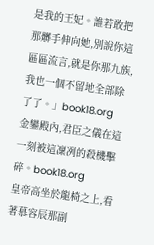是我的王妃。誰若敢把那髒手伸向她,別說你這區區流言,就是你那九族,我也一個不留地全部除了了。」book18.org
金鑾殿內,君臣之儀在這一刻被這凜冽的殺機擊碎。book18.org
皇帝高坐於龍椅之上,看著慕容辰那副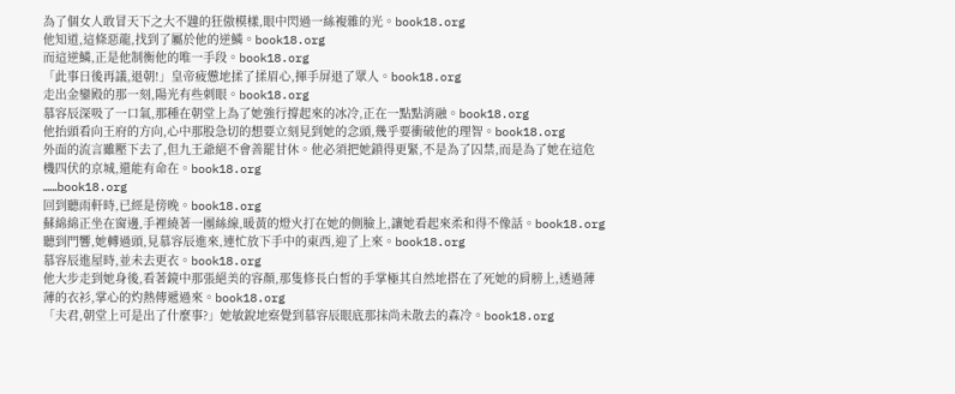為了個女人敢冒天下之大不韙的狂傲模樣,眼中閃過一絲複雜的光。book18.org
他知道,這條惡龍,找到了屬於他的逆鱗。book18.org
而這逆鱗,正是他制衡他的唯一手段。book18.org
「此事日後再議,退朝!」皇帝疲憊地揉了揉眉心,揮手屏退了眾人。book18.org
走出金鑾殿的那一刻,陽光有些刺眼。book18.org
慕容辰深吸了一口氣,那種在朝堂上為了她強行撐起來的冰冷,正在一點點消融。book18.org
他抬頭看向王府的方向,心中那股急切的想要立刻見到她的念頭,幾乎要衝破他的理智。book18.org
外面的流言雖壓下去了,但九王爺絕不會善罷甘休。他必須把她鎖得更緊,不是為了囚禁,而是為了她在這危機四伏的京城,還能有命在。book18.org
……book18.org
回到聽雨軒時,已經是傍晚。book18.org
蘇綿綿正坐在窗邊,手裡繞著一團絲線,暖黃的燈火打在她的側臉上,讓她看起來柔和得不像話。book18.org
聽到門響,她轉過頭,見慕容辰進來,連忙放下手中的東西,迎了上來。book18.org
慕容辰進屋時,並未去更衣。book18.org
他大步走到她身後,看著鏡中那張絕美的容顏,那隻修長白皙的手掌極其自然地搭在了死她的肩膀上,透過薄薄的衣衫,掌心的灼熱傳遞過來。book18.org
「夫君,朝堂上可是出了什麼事?」她敏銳地察覺到慕容辰眼底那抹尚未散去的森冷。book18.org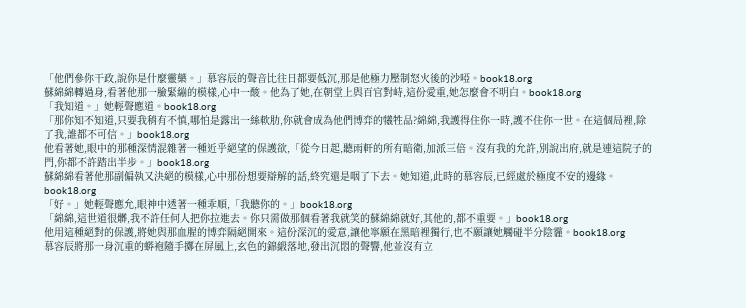「他們參你干政,說你是什麼靈藥。」慕容辰的聲音比往日都要低沉,那是他極力壓制怒火後的沙啞。book18.org
蘇綿綿轉過身,看著他那一臉緊繃的模樣,心中一酸。他為了她,在朝堂上與百官對峙,這份愛重,她怎麼會不明白。book18.org
「我知道。」她輕聲應道。book18.org
「那你知不知道,只要我稍有不慎,哪怕是露出一絲軟肋,你就會成為他們博弈的犧牲品?綿綿,我護得住你一時,護不住你一世。在這個局裡,除了我,誰都不可信。」book18.org
他看著她,眼中的那種深情混雜著一種近乎絕望的保護欲,「從今日起,聽雨軒的所有暗衛,加派三倍。沒有我的允許,別說出府,就是連這院子的門,你都不許踏出半步。」book18.org
蘇綿綿看著他那副偏執又決絕的模樣,心中那份想要辯解的話,終究還是咽了下去。她知道,此時的慕容辰,已經處於極度不安的邊緣。book18.org
「好。」她輕聲應允,眼神中透著一種乖順,「我聽你的。」book18.org
「綿綿,這世道很髒,我不許任何人把你拉進去。你只需做那個看著我就笑的蘇綿綿就好,其他的,都不重要。」book18.org
他用這種絕對的保護,將她與那血腥的博弈隔絕開來。這份深沉的愛意,讓他寧願在黑暗裡獨行,也不願讓她觸碰半分陰霾。book18.org
慕容辰將那一身沉重的蟒袍隨手擲在屏風上,玄色的錦緞落地,發出沉悶的聲響,他並沒有立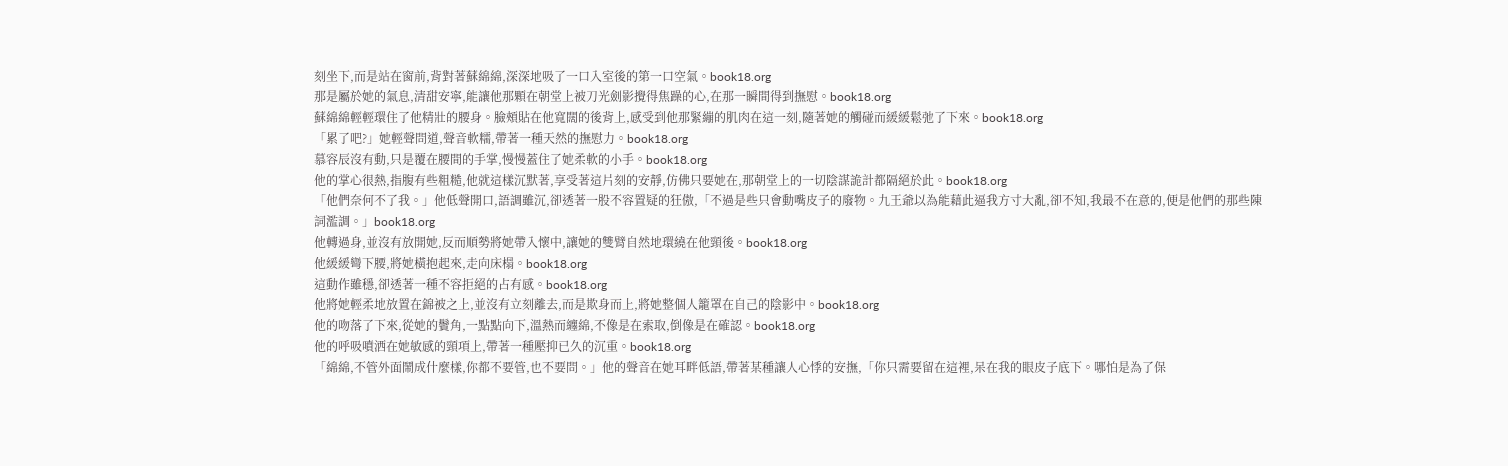刻坐下,而是站在窗前,背對著蘇綿綿,深深地吸了一口入室後的第一口空氣。book18.org
那是屬於她的氣息,清甜安寧,能讓他那顆在朝堂上被刀光劍影攪得焦躁的心,在那一瞬間得到撫慰。book18.org
蘇綿綿輕輕環住了他精壯的腰身。臉頰貼在他寬闊的後背上,感受到他那緊繃的肌肉在這一刻,隨著她的觸碰而緩緩鬆弛了下來。book18.org
「累了吧?」她輕聲問道,聲音軟糯,帶著一種天然的撫慰力。book18.org
慕容辰沒有動,只是覆在腰間的手掌,慢慢蓋住了她柔軟的小手。book18.org
他的掌心很熱,指腹有些粗糙,他就這樣沉默著,享受著這片刻的安靜,仿佛只要她在,那朝堂上的一切陰謀詭計都隔絕於此。book18.org
「他們奈何不了我。」他低聲開口,語調雖沉,卻透著一股不容置疑的狂傲,「不過是些只會動嘴皮子的廢物。九王爺以為能藉此逼我方寸大亂,卻不知,我最不在意的,便是他們的那些陳詞濫調。」book18.org
他轉過身,並沒有放開她,反而順勢將她帶入懷中,讓她的雙臂自然地環繞在他頸後。book18.org
他緩緩彎下腰,將她橫抱起來,走向床榻。book18.org
這動作雖穩,卻透著一種不容拒絕的占有感。book18.org
他將她輕柔地放置在錦被之上,並沒有立刻離去,而是欺身而上,將她整個人籠罩在自己的陰影中。book18.org
他的吻落了下來,從她的鬢角,一點點向下,溫熱而纏綿,不像是在索取,倒像是在確認。book18.org
他的呼吸噴洒在她敏感的頸項上,帶著一種壓抑已久的沉重。book18.org
「綿綿,不管外面鬧成什麼樣,你都不要管,也不要問。」他的聲音在她耳畔低語,帶著某種讓人心悸的安撫,「你只需要留在這裡,呆在我的眼皮子底下。哪怕是為了保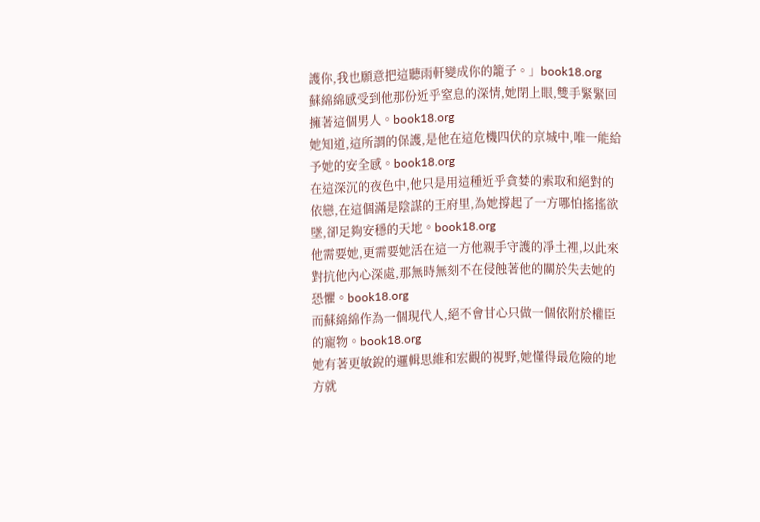護你,我也願意把這聽雨軒變成你的籠子。」book18.org
蘇綿綿感受到他那份近乎窒息的深情,她閉上眼,雙手緊緊回擁著這個男人。book18.org
她知道,這所謂的保護,是他在這危機四伏的京城中,唯一能給予她的安全感。book18.org
在這深沉的夜色中,他只是用這種近乎貪婪的索取和絕對的依戀,在這個滿是陰謀的王府里,為她撐起了一方哪怕搖搖欲墜,卻足夠安穩的天地。book18.org
他需要她,更需要她活在這一方他親手守護的凈土裡,以此來對抗他內心深處,那無時無刻不在侵蝕著他的關於失去她的恐懼。book18.org
而蘇綿綿作為一個現代人,絕不會甘心只做一個依附於權臣的寵物。book18.org
她有著更敏銳的邏輯思維和宏觀的視野,她懂得最危險的地方就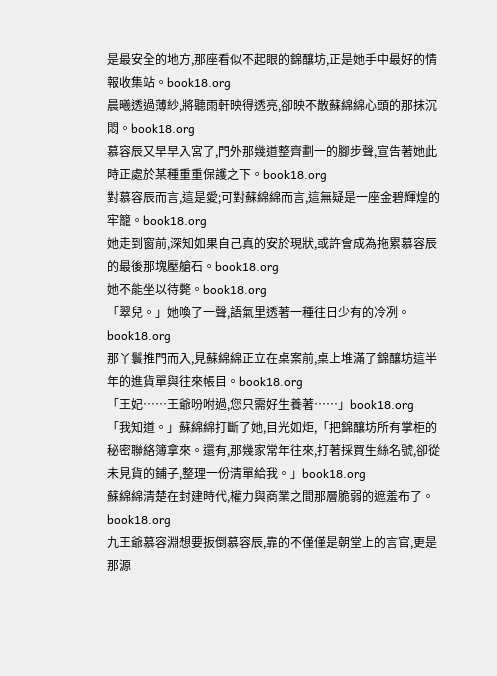是最安全的地方,那座看似不起眼的錦釀坊,正是她手中最好的情報收集站。book18.org
晨曦透過薄紗,將聽雨軒映得透亮,卻映不散蘇綿綿心頭的那抹沉悶。book18.org
慕容辰又早早入宮了,門外那幾道整齊劃一的腳步聲,宣告著她此時正處於某種重重保護之下。book18.org
對慕容辰而言,這是愛;可對蘇綿綿而言,這無疑是一座金碧輝煌的牢籠。book18.org
她走到窗前,深知如果自己真的安於現狀,或許會成為拖累慕容辰的最後那塊壓艙石。book18.org
她不能坐以待斃。book18.org
「翠兒。」她喚了一聲,語氣里透著一種往日少有的冷冽。book18.org
那丫鬟推門而入,見蘇綿綿正立在桌案前,桌上堆滿了錦釀坊這半年的進貨單與往來帳目。book18.org
「王妃……王爺吩咐過,您只需好生養著……」book18.org
「我知道。」蘇綿綿打斷了她,目光如炬,「把錦釀坊所有掌柜的秘密聯絡簿拿來。還有,那幾家常年往來,打著採買生絲名號,卻從未見貨的鋪子,整理一份清單給我。」book18.org
蘇綿綿清楚在封建時代,權力與商業之間那層脆弱的遮羞布了。book18.org
九王爺慕容淵想要扳倒慕容辰,靠的不僅僅是朝堂上的言官,更是那源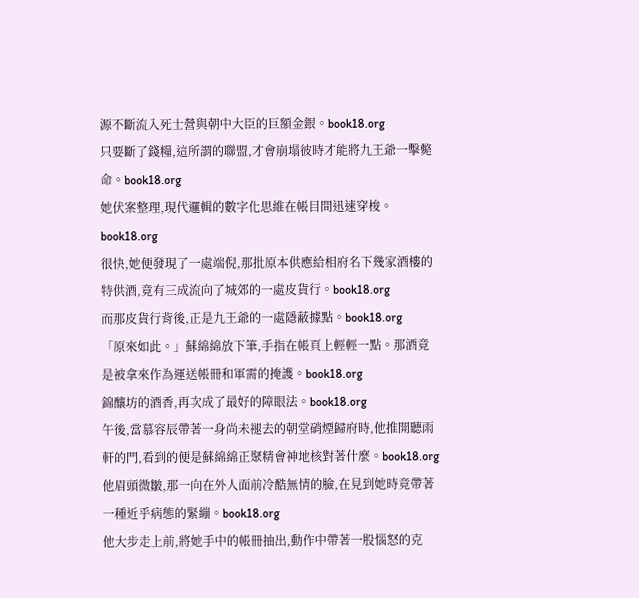源不斷流入死士營與朝中大臣的巨額金銀。book18.org
只要斷了錢糧,這所謂的聯盟,才會崩塌彼時才能將九王爺一擊斃命。book18.org
她伏案整理,現代邏輯的數字化思維在帳目間迅速穿梭。book18.org
很快,她便發現了一處端倪,那批原本供應給相府名下幾家酒樓的特供酒,竟有三成流向了城郊的一處皮貨行。book18.org
而那皮貨行背後,正是九王爺的一處隱蔽據點。book18.org
「原來如此。」蘇綿綿放下筆,手指在帳頁上輕輕一點。那酒竟是被拿來作為運送帳冊和軍需的掩護。book18.org
錦釀坊的酒香,再次成了最好的障眼法。book18.org
午後,當慕容辰帶著一身尚未褪去的朝堂硝煙歸府時,他推開聽雨軒的門,看到的便是蘇綿綿正聚精會神地核對著什麼。book18.org
他眉頭微皺,那一向在外人面前冷酷無情的臉,在見到她時竟帶著一種近乎病態的緊繃。book18.org
他大步走上前,將她手中的帳冊抽出,動作中帶著一股惱怒的克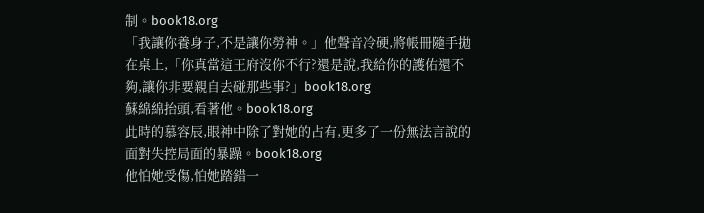制。book18.org
「我讓你養身子,不是讓你勞神。」他聲音冷硬,將帳冊隨手拋在桌上,「你真當這王府沒你不行?還是說,我給你的護佑還不夠,讓你非要親自去碰那些事?」book18.org
蘇綿綿抬頭,看著他。book18.org
此時的慕容辰,眼神中除了對她的占有,更多了一份無法言說的面對失控局面的暴躁。book18.org
他怕她受傷,怕她踏錯一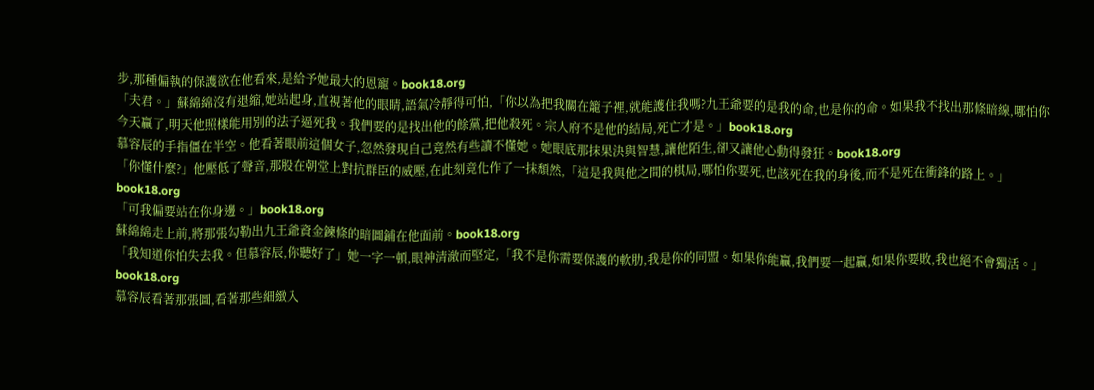步,那種偏執的保護欲在他看來,是給予她最大的恩寵。book18.org
「夫君。」蘇綿綿沒有退縮,她站起身,直視著他的眼睛,語氣冷靜得可怕,「你以為把我關在籠子裡,就能護住我嗎?九王爺要的是我的命,也是你的命。如果我不找出那條暗線,哪怕你今天贏了,明天他照樣能用別的法子逼死我。我們要的是找出他的餘黨,把他殺死。宗人府不是他的結局,死亡才是。」book18.org
慕容辰的手指僵在半空。他看著眼前這個女子,忽然發現自己竟然有些讀不懂她。她眼底那抹果決與智慧,讓他陌生,卻又讓他心動得發狂。book18.org
「你懂什麼?」他壓低了聲音,那股在朝堂上對抗群臣的威壓,在此刻竟化作了一抹頹然,「這是我與他之間的棋局,哪怕你要死,也該死在我的身後,而不是死在衝鋒的路上。」book18.org
「可我偏要站在你身邊。」book18.org
蘇綿綿走上前,將那張勾勒出九王爺資金鍊條的暗圖鋪在他面前。book18.org
「我知道你怕失去我。但慕容辰,你聽好了」她一字一頓,眼神清澈而堅定,「我不是你需要保護的軟肋,我是你的同盟。如果你能贏,我們要一起贏,如果你要敗,我也絕不會獨活。」book18.org
慕容辰看著那張圖,看著那些細緻入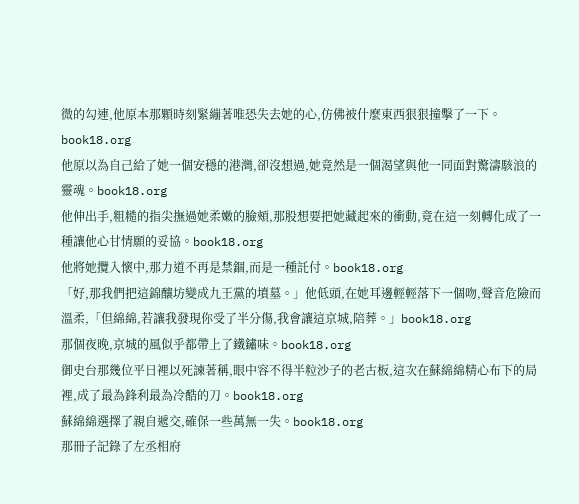微的勾連,他原本那顆時刻緊繃著唯恐失去她的心,仿佛被什麼東西狠狠撞擊了一下。book18.org
他原以為自己給了她一個安穩的港灣,卻沒想過,她竟然是一個渴望與他一同面對驚濤駭浪的靈魂。book18.org
他伸出手,粗糙的指尖撫過她柔嫩的臉頰,那股想要把她藏起來的衝動,竟在這一刻轉化成了一種讓他心甘情願的妥協。book18.org
他將她攬入懷中,那力道不再是禁錮,而是一種託付。book18.org
「好,那我們把這錦釀坊變成九王黨的墳墓。」他低頭,在她耳邊輕輕落下一個吻,聲音危險而溫柔,「但綿綿,若讓我發現你受了半分傷,我會讓這京城,陪葬。」book18.org
那個夜晚,京城的風似乎都帶上了鐵鏽味。book18.org
御史台那幾位平日裡以死諫著稱,眼中容不得半粒沙子的老古板,這次在蘇綿綿精心布下的局裡,成了最為鋒利最為冷酷的刀。book18.org
蘇綿綿選擇了親自遞交,確保一些萬無一失。book18.org
那冊子記錄了左丞相府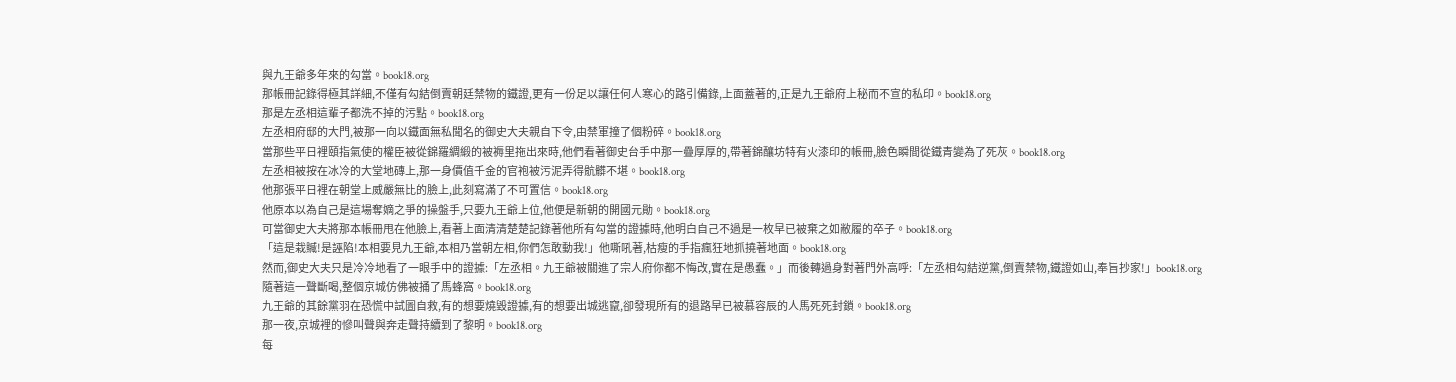與九王爺多年來的勾當。book18.org
那帳冊記錄得極其詳細,不僅有勾結倒賣朝廷禁物的鐵證,更有一份足以讓任何人寒心的路引備錄,上面蓋著的,正是九王爺府上秘而不宣的私印。book18.org
那是左丞相這輩子都洗不掉的污點。book18.org
左丞相府邸的大門,被那一向以鐵面無私聞名的御史大夫親自下令,由禁軍撞了個粉碎。book18.org
當那些平日裡頤指氣使的權臣被從錦羅綢緞的被褥里拖出來時,他們看著御史台手中那一疊厚厚的,帶著錦釀坊特有火漆印的帳冊,臉色瞬間從鐵青變為了死灰。book18.org
左丞相被按在冰冷的大堂地磚上,那一身價值千金的官袍被污泥弄得骯髒不堪。book18.org
他那張平日裡在朝堂上威嚴無比的臉上,此刻寫滿了不可置信。book18.org
他原本以為自己是這場奪嫡之爭的操盤手,只要九王爺上位,他便是新朝的開國元勛。book18.org
可當御史大夫將那本帳冊甩在他臉上,看著上面清清楚楚記錄著他所有勾當的證據時,他明白自己不過是一枚早已被棄之如敝履的卒子。book18.org
「這是栽贓!是誣陷!本相要見九王爺,本相乃當朝左相,你們怎敢動我!」他嘶吼著,枯瘦的手指瘋狂地抓撓著地面。book18.org
然而,御史大夫只是冷冷地看了一眼手中的證據:「左丞相。九王爺被關進了宗人府你都不悔改,實在是愚蠢。」而後轉過身對著門外高呼:「左丞相勾結逆黨,倒賣禁物,鐵證如山,奉旨抄家!」book18.org
隨著這一聲斷喝,整個京城仿佛被捅了馬蜂窩。book18.org
九王爺的其餘黨羽在恐慌中試圖自救,有的想要燒毀證據,有的想要出城逃竄,卻發現所有的退路早已被慕容辰的人馬死死封鎖。book18.org
那一夜,京城裡的慘叫聲與奔走聲持續到了黎明。book18.org
每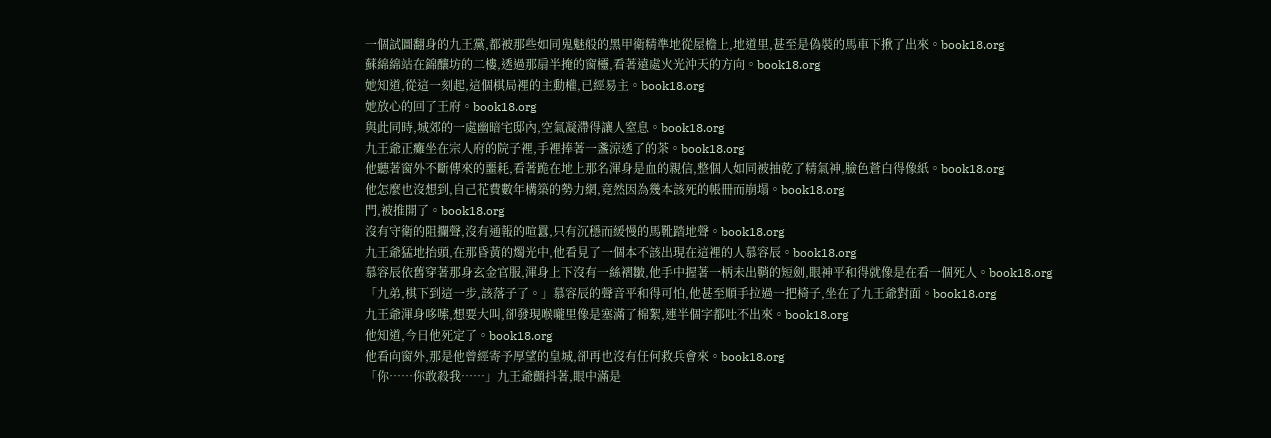一個試圖翻身的九王黨,都被那些如同鬼魅般的黑甲衛精準地從屋檐上,地道里,甚至是偽裝的馬車下揪了出來。book18.org
蘇綿綿站在錦釀坊的二樓,透過那扇半掩的窗欞,看著遠處火光沖天的方向。book18.org
她知道,從這一刻起,這個棋局裡的主動權,已經易主。book18.org
她放心的回了王府。book18.org
與此同時,城郊的一處幽暗宅邸內,空氣凝滯得讓人窒息。book18.org
九王爺正癱坐在宗人府的院子裡,手裡捧著一盞涼透了的茶。book18.org
他聽著窗外不斷傳來的噩耗,看著跪在地上那名渾身是血的親信,整個人如同被抽乾了精氣神,臉色蒼白得像紙。book18.org
他怎麼也沒想到,自己花費數年構築的勢力網,竟然因為幾本該死的帳冊而崩塌。book18.org
門,被推開了。book18.org
沒有守衛的阻攔聲,沒有通報的喧囂,只有沉穩而緩慢的馬靴踏地聲。book18.org
九王爺猛地抬頭,在那昏黃的燭光中,他看見了一個本不該出現在這裡的人慕容辰。book18.org
慕容辰依舊穿著那身玄金官服,渾身上下沒有一絲褶皺,他手中握著一柄未出鞘的短劍,眼神平和得就像是在看一個死人。book18.org
「九弟,棋下到這一步,該落子了。」慕容辰的聲音平和得可怕,他甚至順手拉過一把椅子,坐在了九王爺對面。book18.org
九王爺渾身哆嗦,想要大叫,卻發現喉嚨里像是塞滿了棉絮,連半個字都吐不出來。book18.org
他知道,今日他死定了。book18.org
他看向窗外,那是他曾經寄予厚望的皇城,卻再也沒有任何救兵會來。book18.org
「你……你敢殺我……」九王爺顫抖著,眼中滿是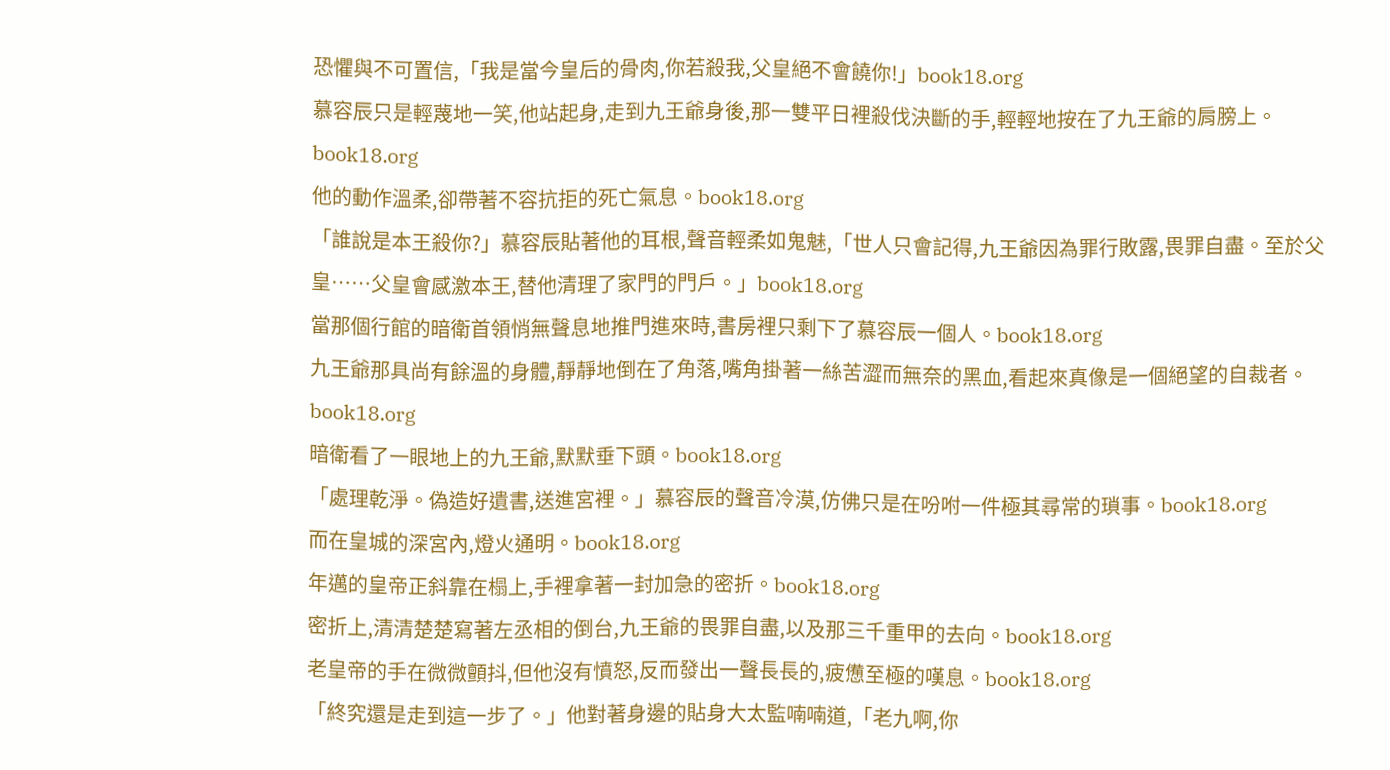恐懼與不可置信,「我是當今皇后的骨肉,你若殺我,父皇絕不會饒你!」book18.org
慕容辰只是輕蔑地一笑,他站起身,走到九王爺身後,那一雙平日裡殺伐決斷的手,輕輕地按在了九王爺的肩膀上。book18.org
他的動作溫柔,卻帶著不容抗拒的死亡氣息。book18.org
「誰說是本王殺你?」慕容辰貼著他的耳根,聲音輕柔如鬼魅,「世人只會記得,九王爺因為罪行敗露,畏罪自盡。至於父皇……父皇會感激本王,替他清理了家門的門戶。」book18.org
當那個行館的暗衛首領悄無聲息地推門進來時,書房裡只剩下了慕容辰一個人。book18.org
九王爺那具尚有餘溫的身體,靜靜地倒在了角落,嘴角掛著一絲苦澀而無奈的黑血,看起來真像是一個絕望的自裁者。book18.org
暗衛看了一眼地上的九王爺,默默垂下頭。book18.org
「處理乾淨。偽造好遺書,送進宮裡。」慕容辰的聲音冷漠,仿佛只是在吩咐一件極其尋常的瑣事。book18.org
而在皇城的深宮內,燈火通明。book18.org
年邁的皇帝正斜靠在榻上,手裡拿著一封加急的密折。book18.org
密折上,清清楚楚寫著左丞相的倒台,九王爺的畏罪自盡,以及那三千重甲的去向。book18.org
老皇帝的手在微微顫抖,但他沒有憤怒,反而發出一聲長長的,疲憊至極的嘆息。book18.org
「終究還是走到這一步了。」他對著身邊的貼身大太監喃喃道,「老九啊,你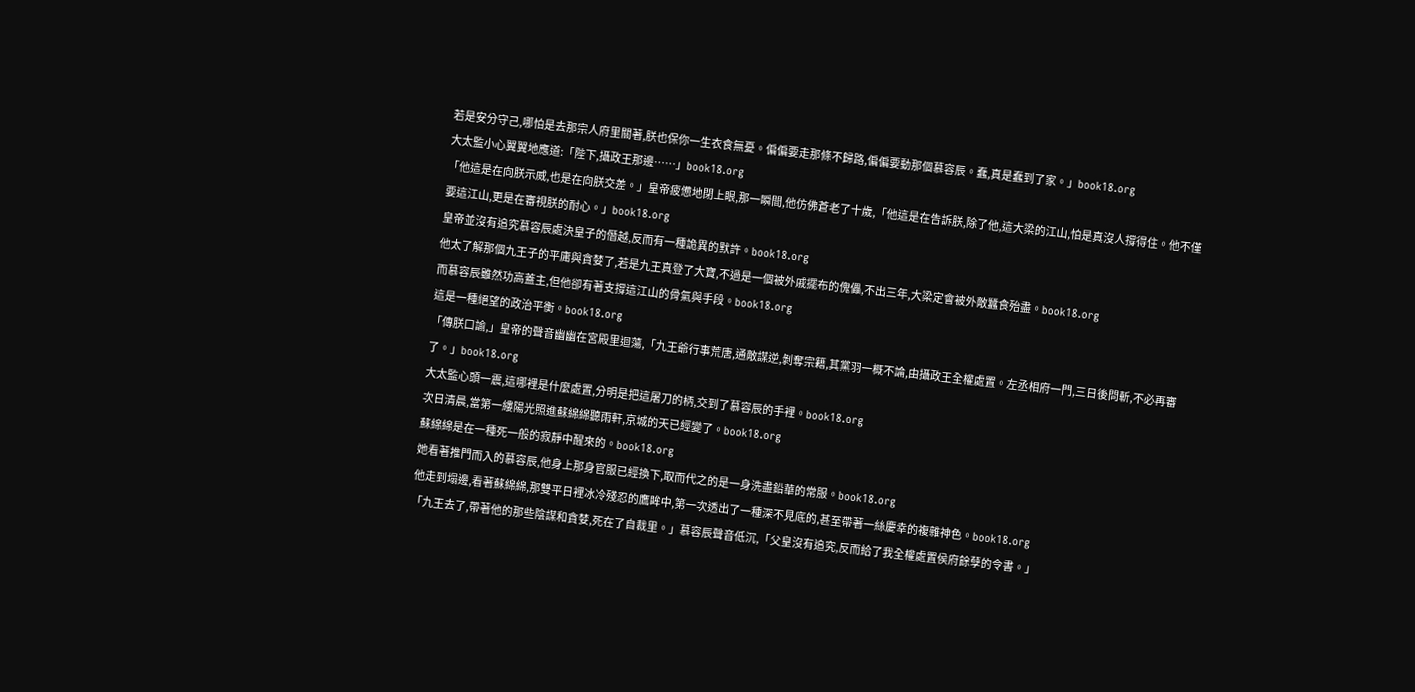若是安分守己,哪怕是去那宗人府里關著,朕也保你一生衣食無憂。偏偏要走那條不歸路,偏偏要動那個慕容辰。蠢,真是蠢到了家。」book18.org
大太監小心翼翼地應道:「陛下,攝政王那邊……」book18.org
「他這是在向朕示威,也是在向朕交差。」皇帝疲憊地閉上眼,那一瞬間,他仿佛蒼老了十歲,「他這是在告訴朕,除了他,這大梁的江山,怕是真沒人撐得住。他不僅要這江山,更是在審視朕的耐心。」book18.org
皇帝並沒有追究慕容辰處決皇子的僭越,反而有一種詭異的默許。book18.org
他太了解那個九王子的平庸與貪婪了,若是九王真登了大寶,不過是一個被外戚擺布的傀儡,不出三年,大梁定會被外敵蠶食殆盡。book18.org
而慕容辰雖然功高蓋主,但他卻有著支撐這江山的骨氣與手段。book18.org
這是一種絕望的政治平衡。book18.org
「傳朕口諭,」皇帝的聲音幽幽在宮殿里迴蕩,「九王爺行事荒唐,通敵謀逆,剝奪宗籍,其黨羽一概不論,由攝政王全權處置。左丞相府一門,三日後問斬,不必再審了。」book18.org
大太監心頭一震,這哪裡是什麼處置,分明是把這屠刀的柄,交到了慕容辰的手裡。book18.org
次日清晨,當第一縷陽光照進蘇綿綿聽雨軒,京城的天已經變了。book18.org
蘇綿綿是在一種死一般的寂靜中醒來的。book18.org
她看著推門而入的慕容辰,他身上那身官服已經換下,取而代之的是一身洗盡鉛華的常服。book18.org
他走到塌邊,看著蘇綿綿,那雙平日裡冰冷殘忍的鷹眸中,第一次透出了一種深不見底的,甚至帶著一絲慶幸的複雜神色。book18.org
「九王去了,帶著他的那些陰謀和貪婪,死在了自裁里。」慕容辰聲音低沉,「父皇沒有追究,反而給了我全權處置侯府餘孽的令書。」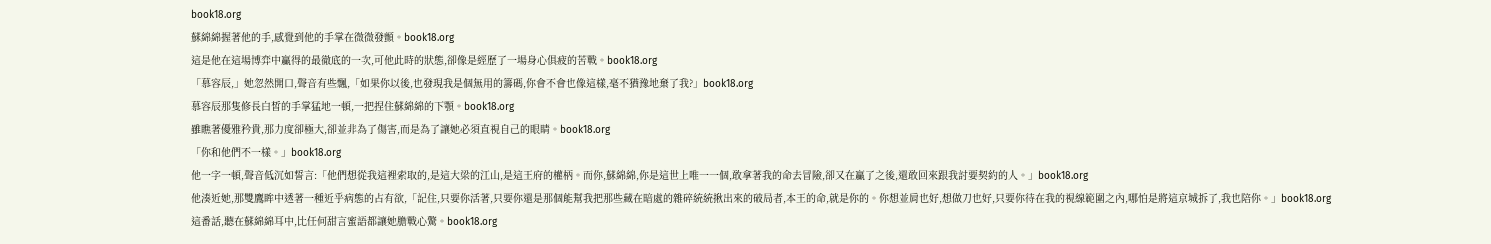book18.org
蘇綿綿握著他的手,感覺到他的手掌在微微發顫。book18.org
這是他在這場博弈中贏得的最徹底的一次,可他此時的狀態,卻像是經歷了一場身心俱疲的苦戰。book18.org
「慕容辰,」她忽然開口,聲音有些飄,「如果你以後,也發現我是個無用的籌碼,你會不會也像這樣,毫不猶豫地棄了我?」book18.org
慕容辰那隻修長白皙的手掌猛地一頓,一把捏住蘇綿綿的下顎。book18.org
雖瞧著優雅矜貴,那力度卻極大,卻並非為了傷害,而是為了讓她必須直視自己的眼睛。book18.org
「你和他們不一樣。」book18.org
他一字一頓,聲音低沉如誓言:「他們想從我這裡索取的,是這大梁的江山,是這王府的權柄。而你,蘇綿綿,你是這世上唯一一個,敢拿著我的命去冒險,卻又在贏了之後,還敢回來跟我討要契約的人。」book18.org
他湊近她,那雙鷹眸中透著一種近乎病態的占有欲,「記住,只要你活著,只要你還是那個能幫我把那些藏在暗處的雜碎統統揪出來的破局者,本王的命,就是你的。你想並肩也好,想做刀也好,只要你待在我的視線範圍之內,哪怕是將這京城拆了,我也陪你。」book18.org
這番話,聽在蘇綿綿耳中,比任何甜言蜜語都讓她膽戰心驚。book18.org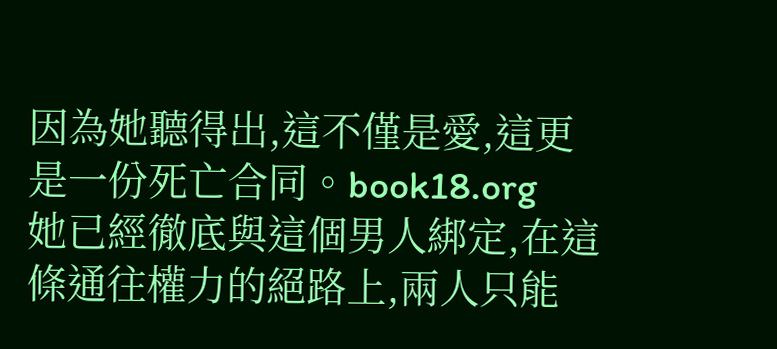因為她聽得出,這不僅是愛,這更是一份死亡合同。book18.org
她已經徹底與這個男人綁定,在這條通往權力的絕路上,兩人只能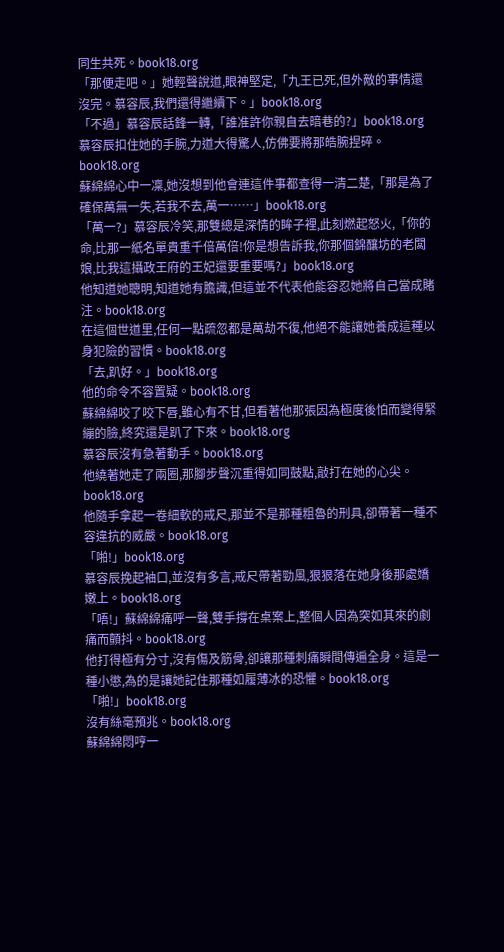同生共死。book18.org
「那便走吧。」她輕聲說道,眼神堅定,「九王已死,但外敵的事情還沒完。慕容辰,我們還得繼續下。」book18.org
「不過」慕容辰話鋒一轉,「誰准許你親自去暗巷的?」book18.org
慕容辰扣住她的手腕,力道大得驚人,仿佛要將那皓腕捏碎。book18.org
蘇綿綿心中一凜,她沒想到他會連這件事都查得一清二楚,「那是為了確保萬無一失,若我不去,萬一……」book18.org
「萬一?」慕容辰冷笑,那雙總是深情的眸子裡,此刻燃起怒火,「你的命,比那一紙名單貴重千倍萬倍!你是想告訴我,你那個錦釀坊的老闆娘,比我這攝政王府的王妃還要重要嗎?」book18.org
他知道她聰明,知道她有膽識,但這並不代表他能容忍她將自己當成賭注。book18.org
在這個世道里,任何一點疏忽都是萬劫不復,他絕不能讓她養成這種以身犯險的習慣。book18.org
「去,趴好。」book18.org
他的命令不容置疑。book18.org
蘇綿綿咬了咬下唇,雖心有不甘,但看著他那張因為極度後怕而變得緊繃的臉,終究還是趴了下來。book18.org
慕容辰沒有急著動手。book18.org
他繞著她走了兩圈,那腳步聲沉重得如同鼓點,敲打在她的心尖。book18.org
他隨手拿起一卷細軟的戒尺,那並不是那種粗魯的刑具,卻帶著一種不容違抗的威嚴。book18.org
「啪!」book18.org
慕容辰挽起袖口,並沒有多言,戒尺帶著勁風,狠狠落在她身後那處嬌嫩上。book18.org
「唔!」蘇綿綿痛呼一聲,雙手撐在桌案上,整個人因為突如其來的劇痛而顫抖。book18.org
他打得極有分寸,沒有傷及筋骨,卻讓那種刺痛瞬間傳遍全身。這是一種小懲,為的是讓她記住那種如履薄冰的恐懼。book18.org
「啪!」book18.org
沒有絲毫預兆。book18.org
蘇綿綿悶哼一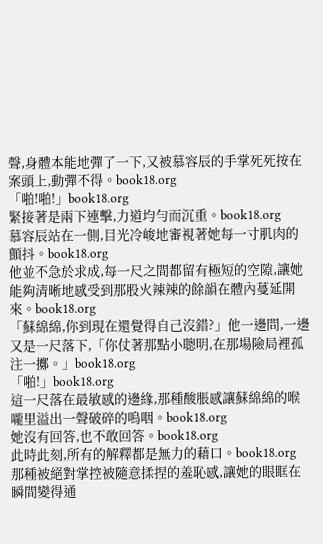聲,身體本能地彈了一下,又被慕容辰的手掌死死按在案頭上,動彈不得。book18.org
「啪!啪!」book18.org
緊接著是兩下連擊,力道均勻而沉重。book18.org
慕容辰站在一側,目光冷峻地審視著她每一寸肌肉的顫抖。book18.org
他並不急於求成,每一尺之間都留有極短的空隙,讓她能夠清晰地感受到那股火辣辣的餘韻在體內蔓延開來。book18.org
「蘇綿綿,你到現在還覺得自己沒錯?」他一邊問,一邊又是一尺落下,「你仗著那點小聰明,在那場險局裡孤注一擲。」book18.org
「啪!」book18.org
這一尺落在最敏感的邊緣,那種酸脹感讓蘇綿綿的喉嚨里溢出一聲破碎的嗚咽。book18.org
她沒有回答,也不敢回答。book18.org
此時此刻,所有的解釋都是無力的藉口。book18.org
那種被絕對掌控被隨意揉捏的羞恥感,讓她的眼眶在瞬間變得通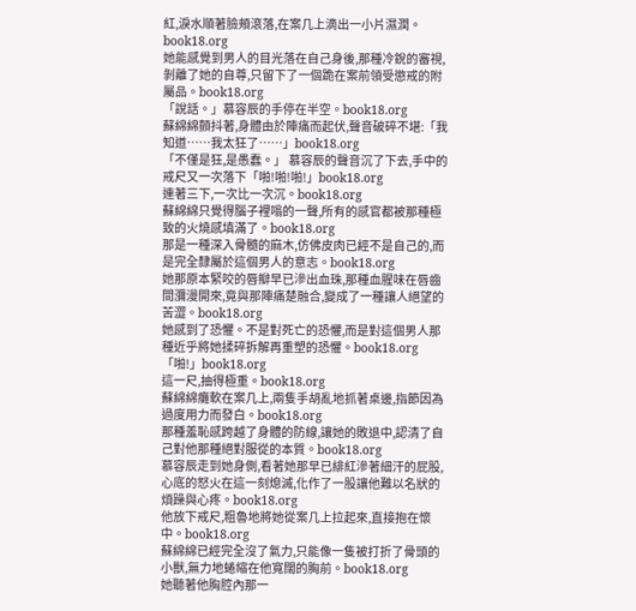紅,淚水順著臉頰滾落,在案几上滴出一小片濕潤。book18.org
她能感覺到男人的目光落在自己身後,那種冷銳的審視,剝離了她的自尊,只留下了一個跪在案前領受懲戒的附屬品。book18.org
「說話。」慕容辰的手停在半空。book18.org
蘇綿綿顫抖著,身體由於陣痛而起伏,聲音破碎不堪:「我知道……我太狂了……」book18.org
「不僅是狂,是愚蠢。」 慕容辰的聲音沉了下去,手中的戒尺又一次落下「啪!啪!啪!」book18.org
連著三下,一次比一次沉。book18.org
蘇綿綿只覺得腦子裡嗡的一聲,所有的感官都被那種極致的火燒感填滿了。book18.org
那是一種深入骨髓的麻木,仿佛皮肉已經不是自己的,而是完全隸屬於這個男人的意志。book18.org
她那原本緊咬的唇瓣早已滲出血珠,那種血腥味在唇齒間瀰漫開來,竟與那陣痛楚融合,變成了一種讓人絕望的苦澀。book18.org
她感到了恐懼。不是對死亡的恐懼,而是對這個男人那種近乎將她揉碎拆解再重塑的恐懼。book18.org
「啪!」book18.org
這一尺,抽得極重。book18.org
蘇綿綿癱軟在案几上,兩隻手胡亂地抓著桌邊,指節因為過度用力而發白。book18.org
那種羞恥感跨越了身體的防線,讓她的敗退中,認清了自己對他那種絕對服從的本質。book18.org
慕容辰走到她身側,看著她那早已緋紅滲著細汗的屁股,心底的怒火在這一刻熄滅,化作了一股讓他難以名狀的煩躁與心疼。book18.org
他放下戒尺,粗魯地將她從案几上拉起來,直接抱在懷中。book18.org
蘇綿綿已經完全沒了氣力,只能像一隻被打折了骨頭的小獸,無力地蜷縮在他寬闊的胸前。book18.org
她聽著他胸腔內那一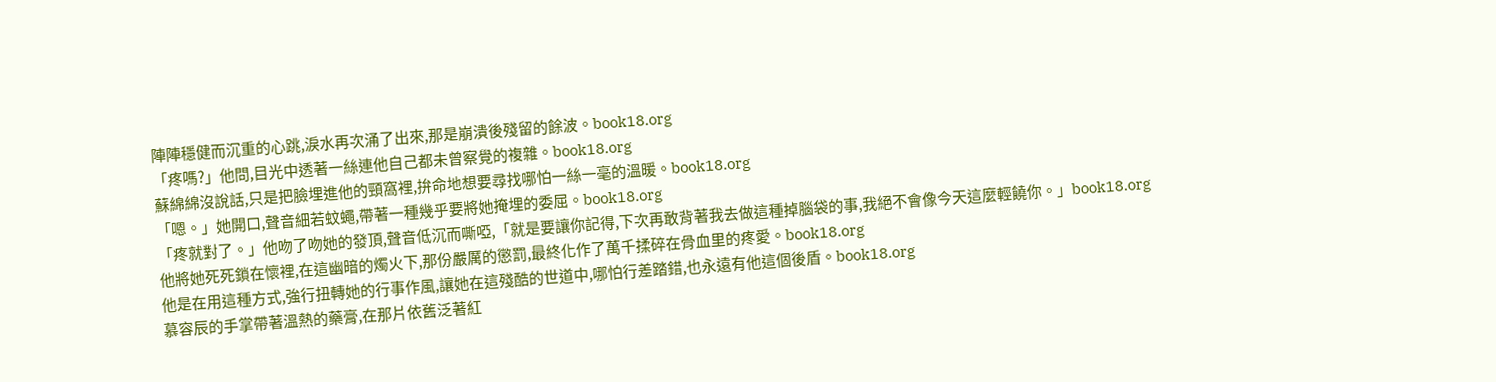陣陣穩健而沉重的心跳,淚水再次涌了出來,那是崩潰後殘留的餘波。book18.org
「疼嗎?」他問,目光中透著一絲連他自己都未曾察覺的複雜。book18.org
蘇綿綿沒說話,只是把臉埋進他的頸窩裡,拚命地想要尋找哪怕一絲一毫的溫暖。book18.org
「嗯。」她開口,聲音細若蚊蠅,帶著一種幾乎要將她掩埋的委屈。book18.org
「疼就對了。」他吻了吻她的發頂,聲音低沉而嘶啞,「就是要讓你記得,下次再敢背著我去做這種掉腦袋的事,我絕不會像今天這麼輕饒你。」book18.org
他將她死死鎖在懷裡,在這幽暗的燭火下,那份嚴厲的懲罰,最終化作了萬千揉碎在骨血里的疼愛。book18.org
他是在用這種方式,強行扭轉她的行事作風,讓她在這殘酷的世道中,哪怕行差踏錯,也永遠有他這個後盾。book18.org
慕容辰的手掌帶著溫熱的藥膏,在那片依舊泛著紅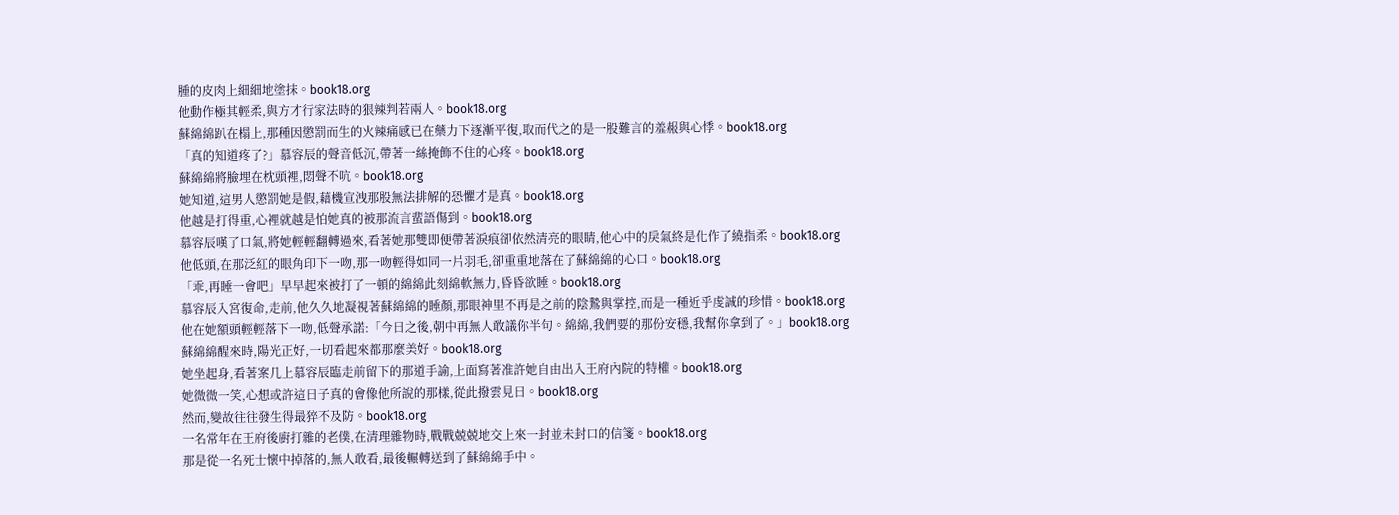腫的皮肉上細細地塗抹。book18.org
他動作極其輕柔,與方才行家法時的狠辣判若兩人。book18.org
蘇綿綿趴在榻上,那種因懲罰而生的火辣痛感已在藥力下逐漸平復,取而代之的是一股難言的羞赧與心悸。book18.org
「真的知道疼了?」慕容辰的聲音低沉,帶著一絲掩飾不住的心疼。book18.org
蘇綿綿將臉埋在枕頭裡,悶聲不吭。book18.org
她知道,這男人懲罰她是假,藉機宣洩那股無法排解的恐懼才是真。book18.org
他越是打得重,心裡就越是怕她真的被那流言蜚語傷到。book18.org
慕容辰嘆了口氣,將她輕輕翻轉過來,看著她那雙即便帶著淚痕卻依然清亮的眼睛,他心中的戾氣終是化作了繞指柔。book18.org
他低頭,在那泛紅的眼角印下一吻,那一吻輕得如同一片羽毛,卻重重地落在了蘇綿綿的心口。book18.org
「乖,再睡一會吧」早早起來被打了一頓的綿綿此刻綿軟無力,昏昏欲睡。book18.org
慕容辰入宮復命,走前,他久久地凝視著蘇綿綿的睡顏,那眼神里不再是之前的陰鷙與掌控,而是一種近乎虔誠的珍惜。book18.org
他在她額頭輕輕落下一吻,低聲承諾:「今日之後,朝中再無人敢議你半句。綿綿,我們要的那份安穩,我幫你拿到了。」book18.org
蘇綿綿醒來時,陽光正好,一切看起來都那麼美好。book18.org
她坐起身,看著案几上慕容辰臨走前留下的那道手諭,上面寫著准許她自由出入王府內院的特權。book18.org
她微微一笑,心想或許這日子真的會像他所說的那樣,從此撥雲見日。book18.org
然而,變故往往發生得最猝不及防。book18.org
一名常年在王府後廚打雜的老僕,在清理雜物時,戰戰兢兢地交上來一封並未封口的信箋。book18.org
那是從一名死士懷中掉落的,無人敢看,最後輾轉送到了蘇綿綿手中。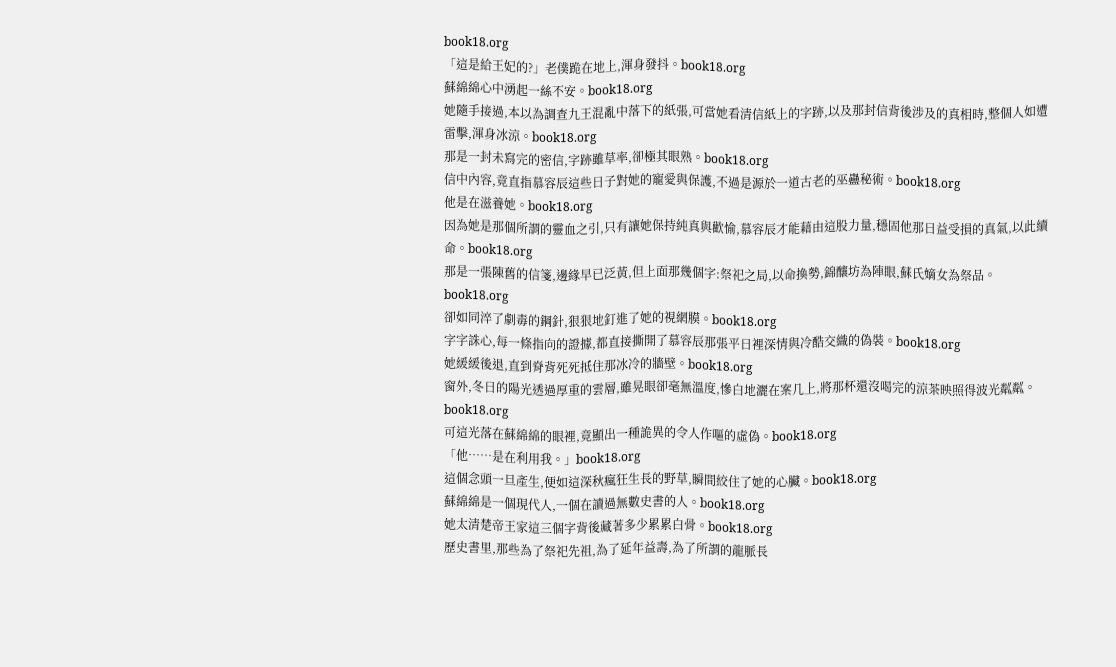book18.org
「這是給王妃的?」老僕跪在地上,渾身發抖。book18.org
蘇綿綿心中湧起一絲不安。book18.org
她隨手接過,本以為調查九王混亂中落下的紙張,可當她看清信紙上的字跡,以及那封信背後涉及的真相時,整個人如遭雷擊,渾身冰涼。book18.org
那是一封未寫完的密信,字跡雖草率,卻極其眼熟。book18.org
信中內容,竟直指慕容辰這些日子對她的寵愛與保護,不過是源於一道古老的巫蠱秘術。book18.org
他是在滋養她。book18.org
因為她是那個所謂的靈血之引,只有讓她保持純真與歡愉,慕容辰才能藉由這股力量,穩固他那日益受損的真氣,以此續命。book18.org
那是一張陳舊的信箋,邊緣早已泛黃,但上面那幾個字:祭祀之局,以命換勢,錦釀坊為陣眼,蘇氏嫡女為祭品。book18.org
卻如同淬了劇毒的鋼針,狠狠地釘進了她的視網膜。book18.org
字字誅心,每一條指向的證據,都直接撕開了慕容辰那張平日裡深情與冷酷交織的偽裝。book18.org
她緩緩後退,直到脊背死死抵住那冰冷的牆壁。book18.org
窗外,冬日的陽光透過厚重的雲層,雖晃眼卻毫無溫度,慘白地灑在案几上,將那杯還沒喝完的涼茶映照得波光粼粼。book18.org
可這光落在蘇綿綿的眼裡,竟顯出一種詭異的令人作嘔的虛偽。book18.org
「他……是在利用我。」book18.org
這個念頭一旦產生,便如這深秋瘋狂生長的野草,瞬間絞住了她的心臟。book18.org
蘇綿綿是一個現代人,一個在讀過無數史書的人。book18.org
她太清楚帝王家這三個字背後藏著多少累累白骨。book18.org
歷史書里,那些為了祭祀先祖,為了延年益壽,為了所謂的龍脈長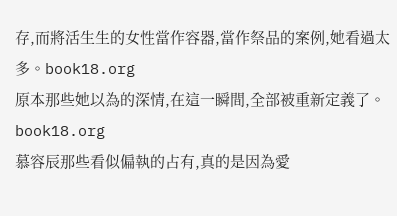存,而將活生生的女性當作容器,當作祭品的案例,她看過太多。book18.org
原本那些她以為的深情,在這一瞬間,全部被重新定義了。book18.org
慕容辰那些看似偏執的占有,真的是因為愛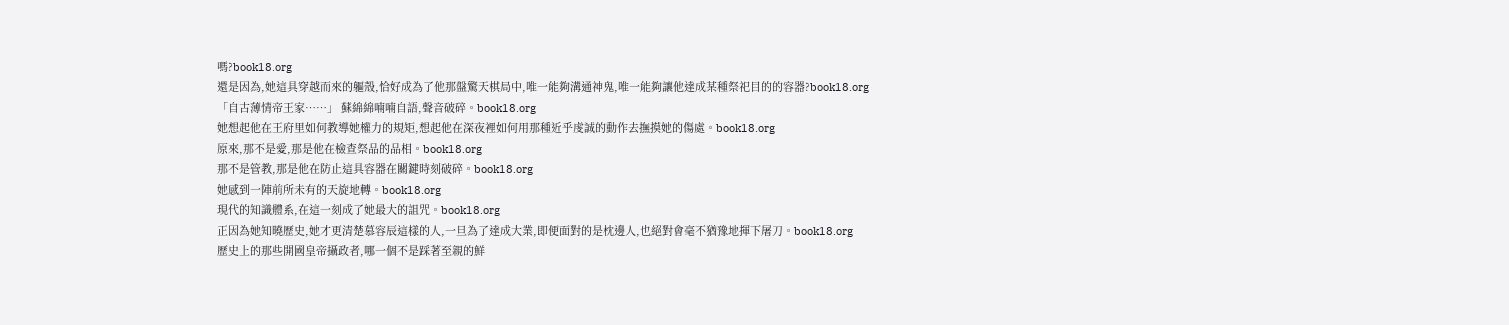嗎?book18.org
還是因為,她這具穿越而來的軀殼,恰好成為了他那盤驚天棋局中,唯一能夠溝通神鬼,唯一能夠讓他達成某種祭祀目的的容器?book18.org
「自古薄情帝王家……」 蘇綿綿喃喃自語,聲音破碎。book18.org
她想起他在王府里如何教導她權力的規矩,想起他在深夜裡如何用那種近乎虔誠的動作去撫摸她的傷處。book18.org
原來,那不是愛,那是他在檢查祭品的品相。book18.org
那不是管教,那是他在防止這具容器在關鍵時刻破碎。book18.org
她感到一陣前所未有的天旋地轉。book18.org
現代的知識體系,在這一刻成了她最大的詛咒。book18.org
正因為她知曉歷史,她才更清楚慕容辰這樣的人,一旦為了達成大業,即便面對的是枕邊人,也絕對會毫不猶豫地揮下屠刀。book18.org
歷史上的那些開國皇帝攝政者,哪一個不是踩著至親的鮮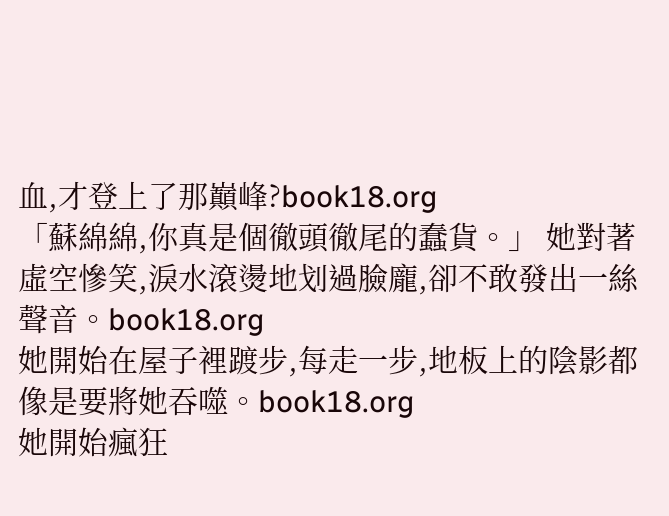血,才登上了那巔峰?book18.org
「蘇綿綿,你真是個徹頭徹尾的蠢貨。」 她對著虛空慘笑,淚水滾燙地划過臉龐,卻不敢發出一絲聲音。book18.org
她開始在屋子裡踱步,每走一步,地板上的陰影都像是要將她吞噬。book18.org
她開始瘋狂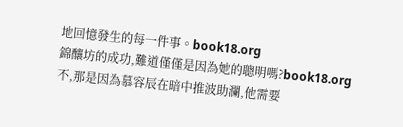地回憶發生的每一件事。book18.org
錦釀坊的成功,難道僅僅是因為她的聰明嗎?book18.org
不,那是因為慕容辰在暗中推波助瀾,他需要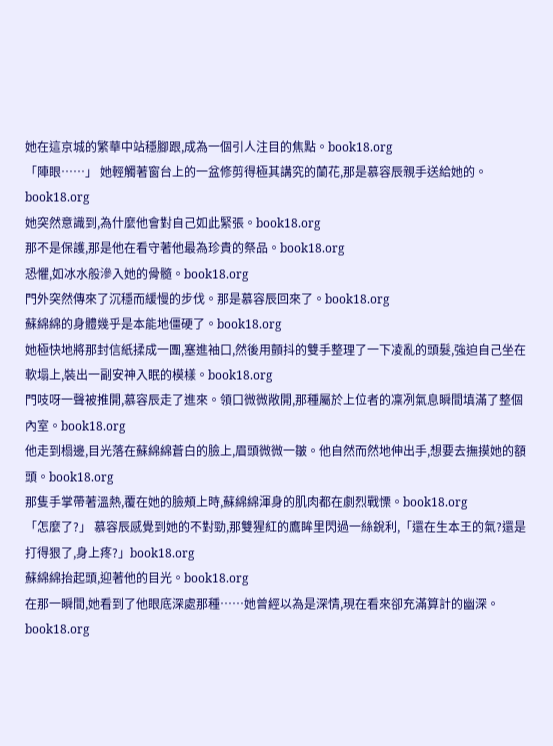她在這京城的繁華中站穩腳跟,成為一個引人注目的焦點。book18.org
「陣眼……」 她輕觸著窗台上的一盆修剪得極其講究的蘭花,那是慕容辰親手送給她的。book18.org
她突然意識到,為什麼他會對自己如此緊張。book18.org
那不是保護,那是他在看守著他最為珍貴的祭品。book18.org
恐懼,如冰水般滲入她的骨髓。book18.org
門外突然傳來了沉穩而緩慢的步伐。那是慕容辰回來了。book18.org
蘇綿綿的身體幾乎是本能地僵硬了。book18.org
她極快地將那封信紙揉成一團,塞進袖口,然後用顫抖的雙手整理了一下凌亂的頭髮,強迫自己坐在軟塌上,裝出一副安神入眠的模樣。book18.org
門吱呀一聲被推開,慕容辰走了進來。領口微微敞開,那種屬於上位者的凜冽氣息瞬間填滿了整個內室。book18.org
他走到榻邊,目光落在蘇綿綿蒼白的臉上,眉頭微微一皺。他自然而然地伸出手,想要去撫摸她的額頭。book18.org
那隻手掌帶著溫熱,覆在她的臉頰上時,蘇綿綿渾身的肌肉都在劇烈戰慄。book18.org
「怎麼了?」 慕容辰感覺到她的不對勁,那雙猩紅的鷹眸里閃過一絲銳利,「還在生本王的氣?還是打得狠了,身上疼?」book18.org
蘇綿綿抬起頭,迎著他的目光。book18.org
在那一瞬間,她看到了他眼底深處那種……她曾經以為是深情,現在看來卻充滿算計的幽深。book18.org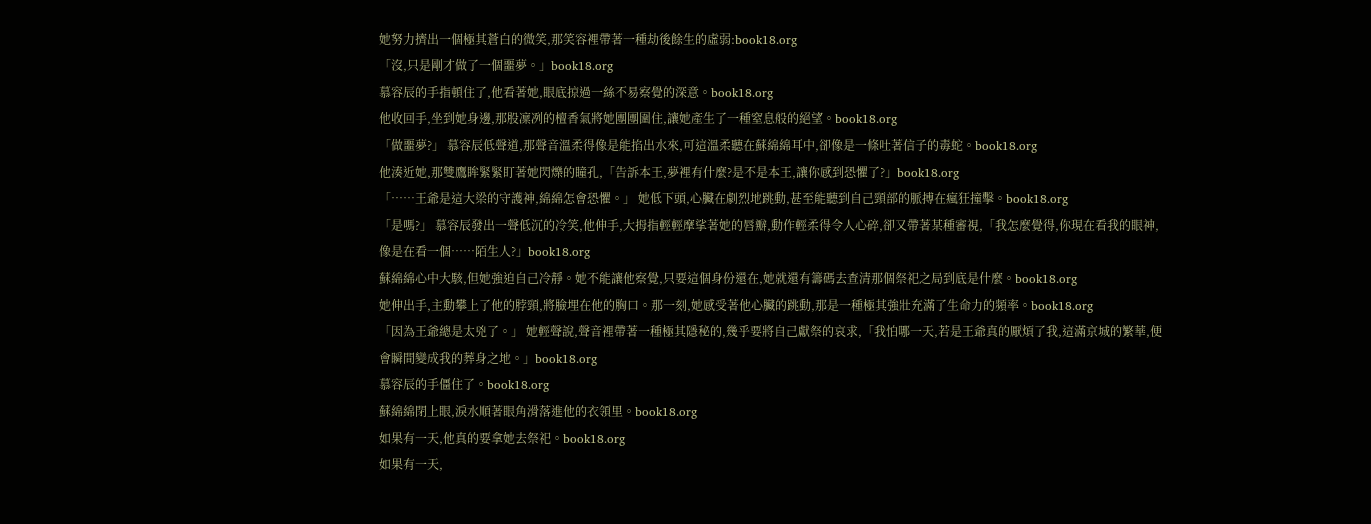她努力擠出一個極其蒼白的微笑,那笑容裡帶著一種劫後餘生的虛弱:book18.org
「沒,只是剛才做了一個噩夢。」book18.org
慕容辰的手指頓住了,他看著她,眼底掠過一絲不易察覺的深意。book18.org
他收回手,坐到她身邊,那股凜冽的檀香氣將她團團圍住,讓她產生了一種窒息般的絕望。book18.org
「做噩夢?」 慕容辰低聲道,那聲音溫柔得像是能掐出水來,可這溫柔聽在蘇綿綿耳中,卻像是一條吐著信子的毒蛇。book18.org
他湊近她,那雙鷹眸緊緊盯著她閃爍的瞳孔,「告訴本王,夢裡有什麼?是不是本王,讓你感到恐懼了?」book18.org
「……王爺是這大梁的守護神,綿綿怎會恐懼。」 她低下頭,心臟在劇烈地跳動,甚至能聽到自己頸部的脈搏在瘋狂撞擊。book18.org
「是嗎?」 慕容辰發出一聲低沉的冷笑,他伸手,大拇指輕輕摩挲著她的唇瓣,動作輕柔得令人心碎,卻又帶著某種審視,「我怎麼覺得,你現在看我的眼神,像是在看一個……陌生人?」book18.org
蘇綿綿心中大駭,但她強迫自己冷靜。她不能讓他察覺,只要這個身份還在,她就還有籌碼去查清那個祭祀之局到底是什麼。book18.org
她伸出手,主動攀上了他的脖頸,將臉埋在他的胸口。那一刻,她感受著他心臟的跳動,那是一種極其強壯充滿了生命力的頻率。book18.org
「因為王爺總是太兇了。」 她輕聲說,聲音裡帶著一種極其隱秘的,幾乎要將自己獻祭的哀求,「我怕哪一天,若是王爺真的厭煩了我,這滿京城的繁華,便會瞬間變成我的葬身之地。」book18.org
慕容辰的手僵住了。book18.org
蘇綿綿閉上眼,淚水順著眼角滑落進他的衣領里。book18.org
如果有一天,他真的要拿她去祭祀。book18.org
如果有一天,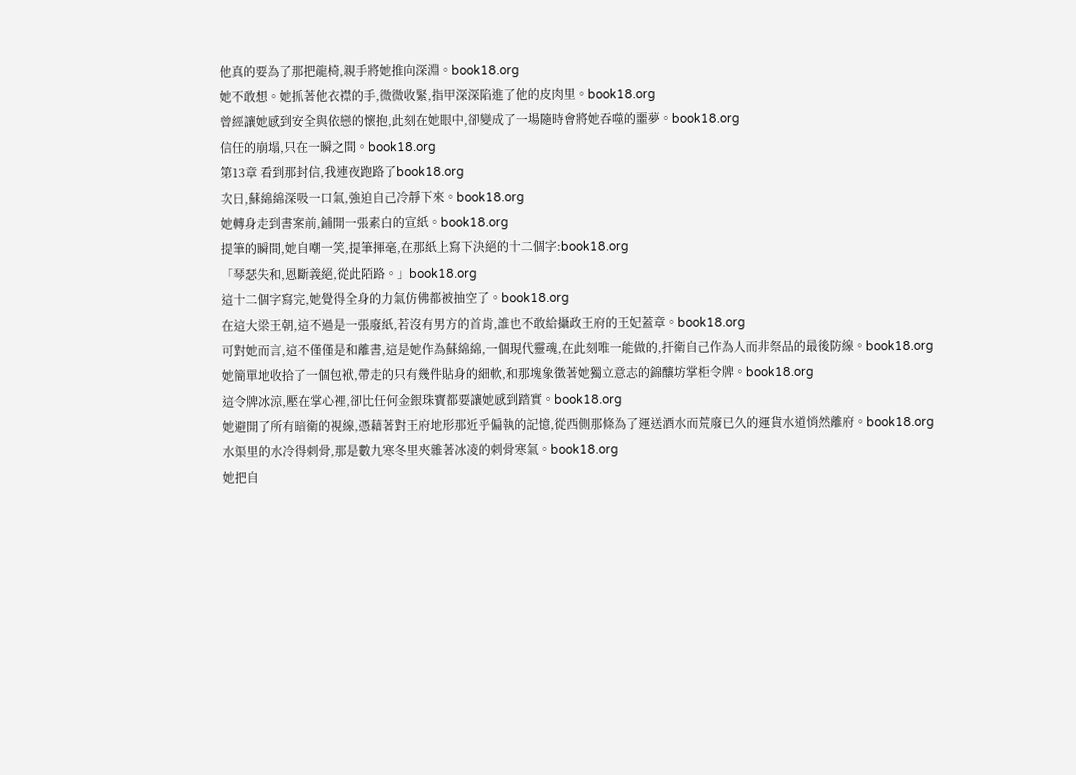他真的要為了那把龍椅,親手將她推向深淵。book18.org
她不敢想。她抓著他衣襟的手,微微收緊,指甲深深陷進了他的皮肉里。book18.org
曾經讓她感到安全與依戀的懷抱,此刻在她眼中,卻變成了一場隨時會將她吞噬的噩夢。book18.org
信任的崩塌,只在一瞬之間。book18.org
第13章 看到那封信,我連夜跑路了book18.org
次日,蘇綿綿深吸一口氣,強迫自己冷靜下來。book18.org
她轉身走到書案前,鋪開一張素白的宣紙。book18.org
提筆的瞬間,她自嘲一笑,提筆揮毫,在那紙上寫下決絕的十二個字:book18.org
「琴瑟失和,恩斷義絕,從此陌路。」book18.org
這十二個字寫完,她覺得全身的力氣仿佛都被抽空了。book18.org
在這大梁王朝,這不過是一張廢紙,若沒有男方的首肯,誰也不敢給攝政王府的王妃蓋章。book18.org
可對她而言,這不僅僅是和離書,這是她作為蘇綿綿,一個現代靈魂,在此刻唯一能做的,扞衛自己作為人而非祭品的最後防線。book18.org
她簡單地收拾了一個包袱,帶走的只有幾件貼身的細軟,和那塊象徵著她獨立意志的錦釀坊掌柜令牌。book18.org
這令牌冰涼,壓在掌心裡,卻比任何金銀珠寶都要讓她感到踏實。book18.org
她避開了所有暗衛的視線,憑藉著對王府地形那近乎偏執的記憶,從西側那條為了運送酒水而荒廢已久的運貨水道悄然離府。book18.org
水渠里的水冷得刺骨,那是數九寒冬里夾雜著冰凌的刺骨寒氣。book18.org
她把自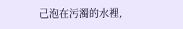己泡在污濁的水裡,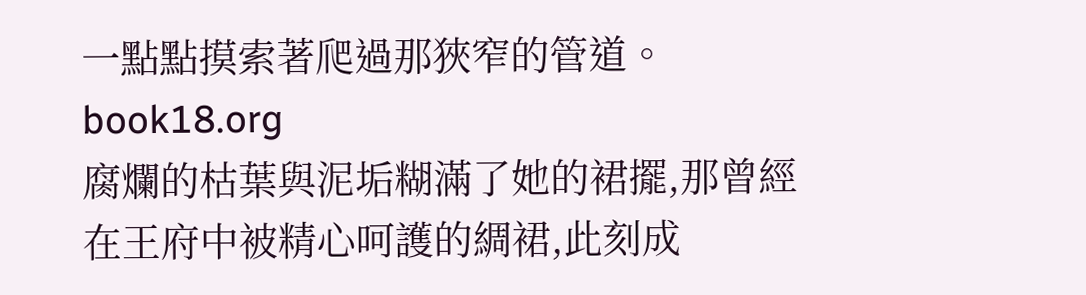一點點摸索著爬過那狹窄的管道。book18.org
腐爛的枯葉與泥垢糊滿了她的裙擺,那曾經在王府中被精心呵護的綢裙,此刻成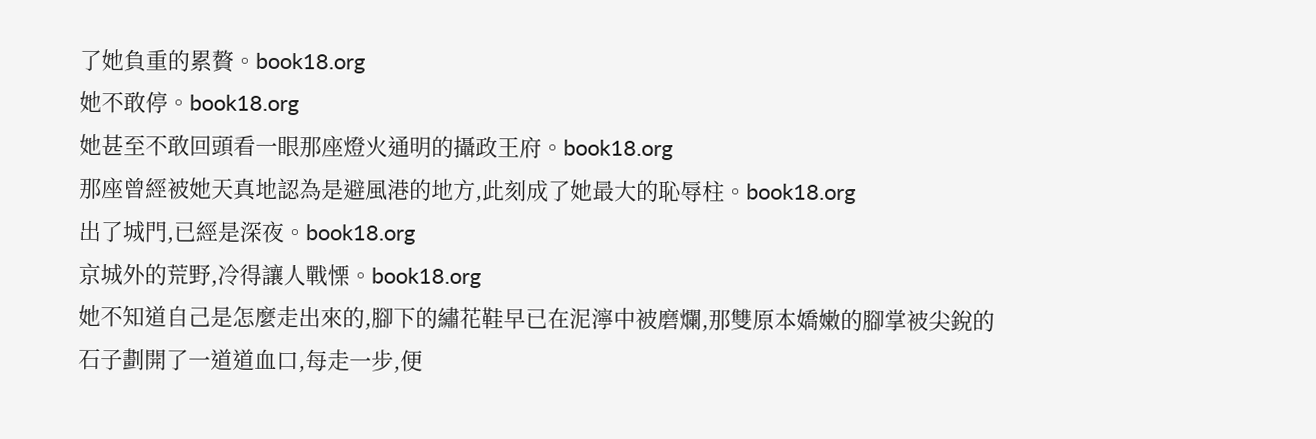了她負重的累贅。book18.org
她不敢停。book18.org
她甚至不敢回頭看一眼那座燈火通明的攝政王府。book18.org
那座曾經被她天真地認為是避風港的地方,此刻成了她最大的恥辱柱。book18.org
出了城門,已經是深夜。book18.org
京城外的荒野,冷得讓人戰慄。book18.org
她不知道自己是怎麼走出來的,腳下的繡花鞋早已在泥濘中被磨爛,那雙原本嬌嫩的腳掌被尖銳的石子劃開了一道道血口,每走一步,便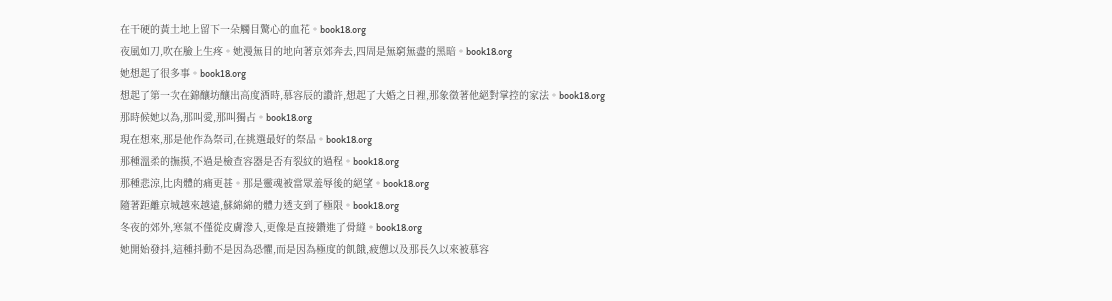在干硬的黃土地上留下一朵觸目驚心的血花。book18.org
夜風如刀,吹在臉上生疼。她漫無目的地向著京郊奔去,四周是無窮無盡的黑暗。book18.org
她想起了很多事。book18.org
想起了第一次在錦釀坊釀出高度酒時,慕容辰的讚許,想起了大婚之日裡,那象徵著他絕對掌控的家法。book18.org
那時候她以為,那叫愛,那叫獨占。book18.org
現在想來,那是他作為祭司,在挑選最好的祭品。book18.org
那種溫柔的撫摸,不過是檢查容器是否有裂紋的過程。book18.org
那種悲涼,比肉體的痛更甚。那是靈魂被當眾羞辱後的絕望。book18.org
隨著距離京城越來越遠,蘇綿綿的體力透支到了極限。book18.org
冬夜的郊外,寒氣不僅從皮膚滲入,更像是直接鑽進了骨縫。book18.org
她開始發抖,這種抖動不是因為恐懼,而是因為極度的飢餓,疲憊以及那長久以來被慕容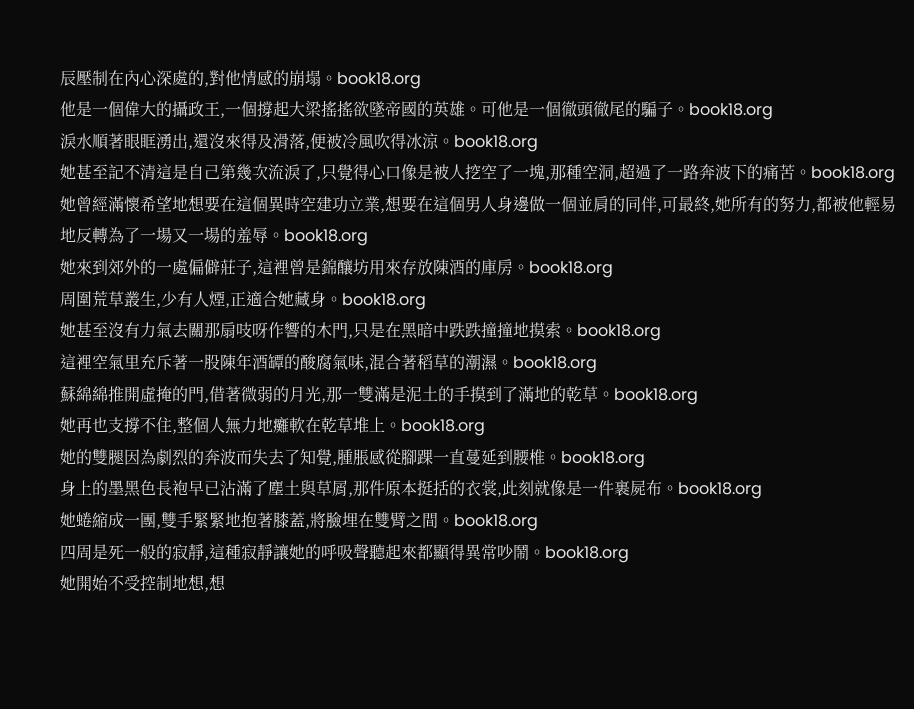辰壓制在內心深處的,對他情感的崩塌。book18.org
他是一個偉大的攝政王,一個撐起大梁搖搖欲墜帝國的英雄。可他是一個徹頭徹尾的騙子。book18.org
淚水順著眼眶湧出,還沒來得及滑落,便被冷風吹得冰涼。book18.org
她甚至記不清這是自己第幾次流淚了,只覺得心口像是被人挖空了一塊,那種空洞,超過了一路奔波下的痛苦。book18.org
她曾經滿懷希望地想要在這個異時空建功立業,想要在這個男人身邊做一個並肩的同伴,可最終,她所有的努力,都被他輕易地反轉為了一場又一場的羞辱。book18.org
她來到郊外的一處偏僻莊子,這裡曾是錦釀坊用來存放陳酒的庫房。book18.org
周圍荒草叢生,少有人煙,正適合她藏身。book18.org
她甚至沒有力氣去關那扇吱呀作響的木門,只是在黑暗中跌跌撞撞地摸索。book18.org
這裡空氣里充斥著一股陳年酒罈的酸腐氣味,混合著稻草的潮濕。book18.org
蘇綿綿推開虛掩的門,借著微弱的月光,那一雙滿是泥土的手摸到了滿地的乾草。book18.org
她再也支撐不住,整個人無力地癱軟在乾草堆上。book18.org
她的雙腿因為劇烈的奔波而失去了知覺,腫脹感從腳踝一直蔓延到腰椎。book18.org
身上的墨黑色長袍早已沾滿了塵土與草屑,那件原本挺括的衣裳,此刻就像是一件裹屍布。book18.org
她蜷縮成一團,雙手緊緊地抱著膝蓋,將臉埋在雙臂之間。book18.org
四周是死一般的寂靜,這種寂靜讓她的呼吸聲聽起來都顯得異常吵鬧。book18.org
她開始不受控制地想,想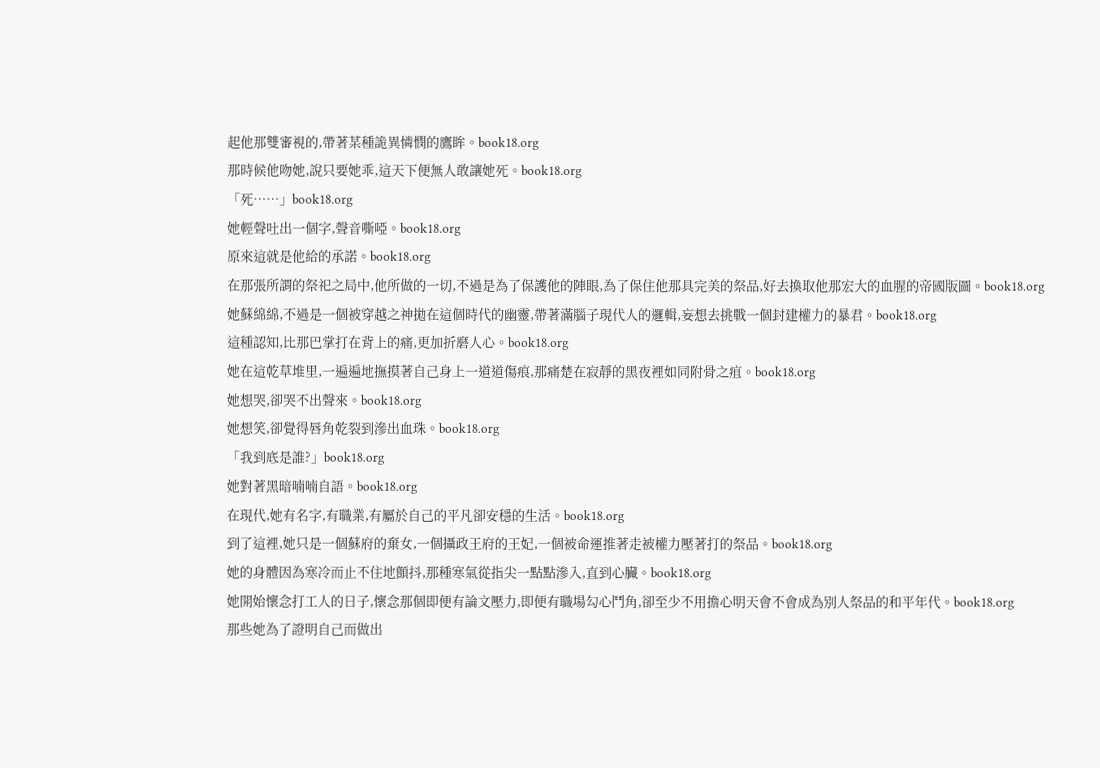起他那雙審視的,帶著某種詭異憐憫的鷹眸。book18.org
那時候他吻她,說只要她乖,這天下便無人敢讓她死。book18.org
「死……」book18.org
她輕聲吐出一個字,聲音嘶啞。book18.org
原來這就是他給的承諾。book18.org
在那張所謂的祭祀之局中,他所做的一切,不過是為了保護他的陣眼,為了保住他那具完美的祭品,好去換取他那宏大的血腥的帝國版圖。book18.org
她蘇綿綿,不過是一個被穿越之神拋在這個時代的幽靈,帶著滿腦子現代人的邏輯,妄想去挑戰一個封建權力的暴君。book18.org
這種認知,比那巴掌打在背上的痛,更加折磨人心。book18.org
她在這乾草堆里,一遍遍地撫摸著自己身上一道道傷痕,那痛楚在寂靜的黑夜裡如同附骨之疽。book18.org
她想哭,卻哭不出聲來。book18.org
她想笑,卻覺得唇角乾裂到滲出血珠。book18.org
「我到底是誰?」book18.org
她對著黑暗喃喃自語。book18.org
在現代,她有名字,有職業,有屬於自己的平凡卻安穩的生活。book18.org
到了這裡,她只是一個蘇府的棄女,一個攝政王府的王妃,一個被命運推著走被權力壓著打的祭品。book18.org
她的身體因為寒冷而止不住地顫抖,那種寒氣從指尖一點點滲入,直到心臟。book18.org
她開始懷念打工人的日子,懷念那個即便有論文壓力,即便有職場勾心鬥角,卻至少不用擔心明天會不會成為別人祭品的和平年代。book18.org
那些她為了證明自己而做出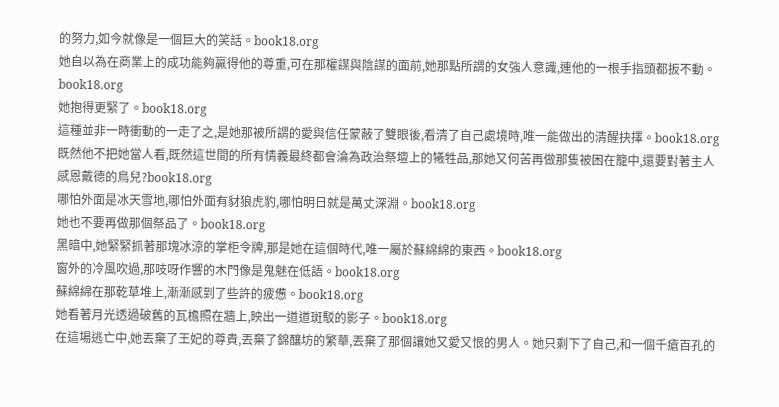的努力,如今就像是一個巨大的笑話。book18.org
她自以為在商業上的成功能夠贏得他的尊重,可在那權謀與陰謀的面前,她那點所謂的女強人意識,連他的一根手指頭都扳不動。book18.org
她抱得更緊了。book18.org
這種並非一時衝動的一走了之,是她那被所謂的愛與信任蒙蔽了雙眼後,看清了自己處境時,唯一能做出的清醒抉擇。book18.org
既然他不把她當人看,既然這世間的所有情義最終都會淪為政治祭壇上的犧牲品,那她又何苦再做那隻被困在籠中,還要對著主人感恩戴德的鳥兒?book18.org
哪怕外面是冰天雪地,哪怕外面有豺狼虎豹,哪怕明日就是萬丈深淵。book18.org
她也不要再做那個祭品了。book18.org
黑暗中,她緊緊抓著那塊冰涼的掌柜令牌,那是她在這個時代,唯一屬於蘇綿綿的東西。book18.org
窗外的冷風吹過,那吱呀作響的木門像是鬼魅在低語。book18.org
蘇綿綿在那乾草堆上,漸漸感到了些許的疲憊。book18.org
她看著月光透過破舊的瓦檐照在牆上,映出一道道斑駁的影子。book18.org
在這場逃亡中,她丟棄了王妃的尊貴,丟棄了錦釀坊的繁華,丟棄了那個讓她又愛又恨的男人。她只剩下了自己,和一個千瘡百孔的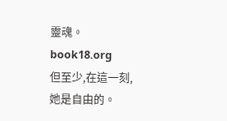靈魂。book18.org
但至少,在這一刻,她是自由的。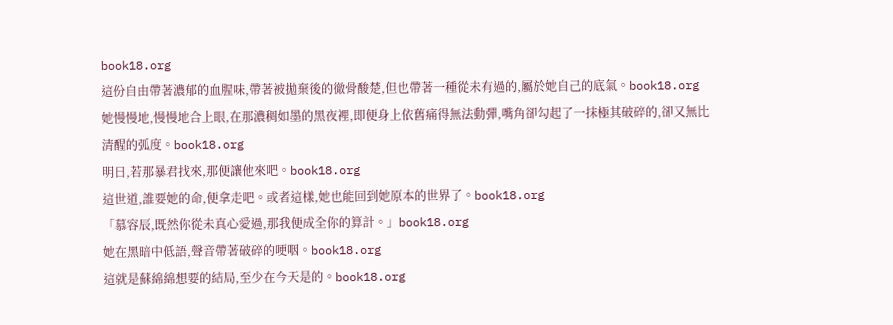book18.org
這份自由帶著濃郁的血腥味,帶著被拋棄後的徹骨酸楚,但也帶著一種從未有過的,屬於她自己的底氣。book18.org
她慢慢地,慢慢地合上眼,在那濃稠如墨的黑夜裡,即便身上依舊痛得無法動彈,嘴角卻勾起了一抹極其破碎的,卻又無比清醒的弧度。book18.org
明日,若那暴君找來,那便讓他來吧。book18.org
這世道,誰要她的命,便拿走吧。或者這樣,她也能回到她原本的世界了。book18.org
「慕容辰,既然你從未真心愛過,那我便成全你的算計。」book18.org
她在黑暗中低語,聲音帶著破碎的哽咽。book18.org
這就是蘇綿綿想要的結局,至少在今天是的。book18.org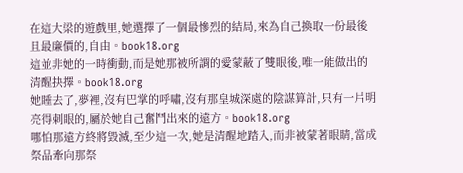在這大梁的遊戲里,她選擇了一個最慘烈的結局,來為自己換取一份最後且最廉價的,自由。book18.org
這並非她的一時衝動,而是她那被所謂的愛蒙蔽了雙眼後,唯一能做出的清醒抉擇。book18.org
她睡去了,夢裡,沒有巴掌的呼嘯,沒有那皇城深處的陰謀算計,只有一片明亮得刺眼的,屬於她自己奮鬥出來的遠方。book18.org
哪怕那遠方終將毀滅,至少這一次,她是清醒地踏入,而非被蒙著眼睛,當成祭品牽向那祭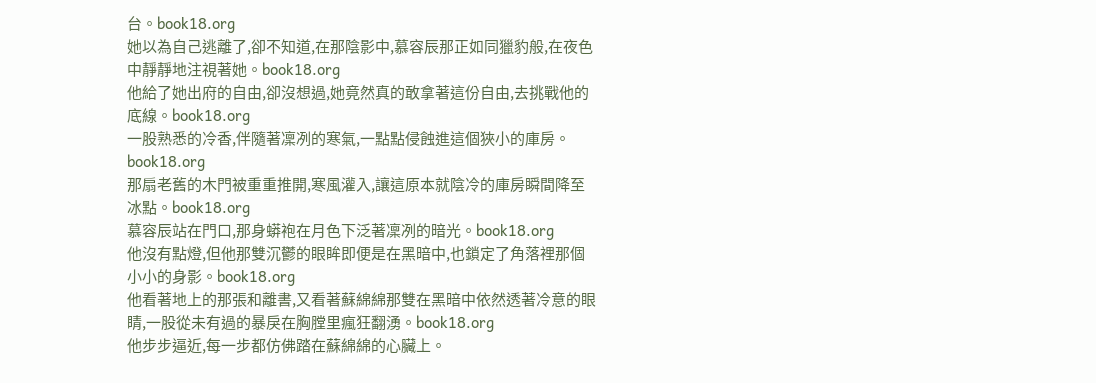台。book18.org
她以為自己逃離了,卻不知道,在那陰影中,慕容辰那正如同獵豹般,在夜色中靜靜地注視著她。book18.org
他給了她出府的自由,卻沒想過,她竟然真的敢拿著這份自由,去挑戰他的底線。book18.org
一股熟悉的冷香,伴隨著凜冽的寒氣,一點點侵蝕進這個狹小的庫房。book18.org
那扇老舊的木門被重重推開,寒風灌入,讓這原本就陰冷的庫房瞬間降至冰點。book18.org
慕容辰站在門口,那身蟒袍在月色下泛著凜冽的暗光。book18.org
他沒有點燈,但他那雙沉鬱的眼眸即便是在黑暗中,也鎖定了角落裡那個小小的身影。book18.org
他看著地上的那張和離書,又看著蘇綿綿那雙在黑暗中依然透著冷意的眼睛,一股從未有過的暴戾在胸膛里瘋狂翻湧。book18.org
他步步逼近,每一步都仿佛踏在蘇綿綿的心臟上。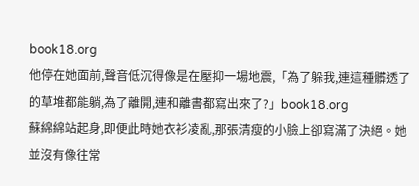book18.org
他停在她面前,聲音低沉得像是在壓抑一場地震,「為了躲我,連這種髒透了的草堆都能躺,為了離開,連和離書都寫出來了?」book18.org
蘇綿綿站起身,即便此時她衣衫凌亂,那張清瘦的小臉上卻寫滿了決絕。她並沒有像往常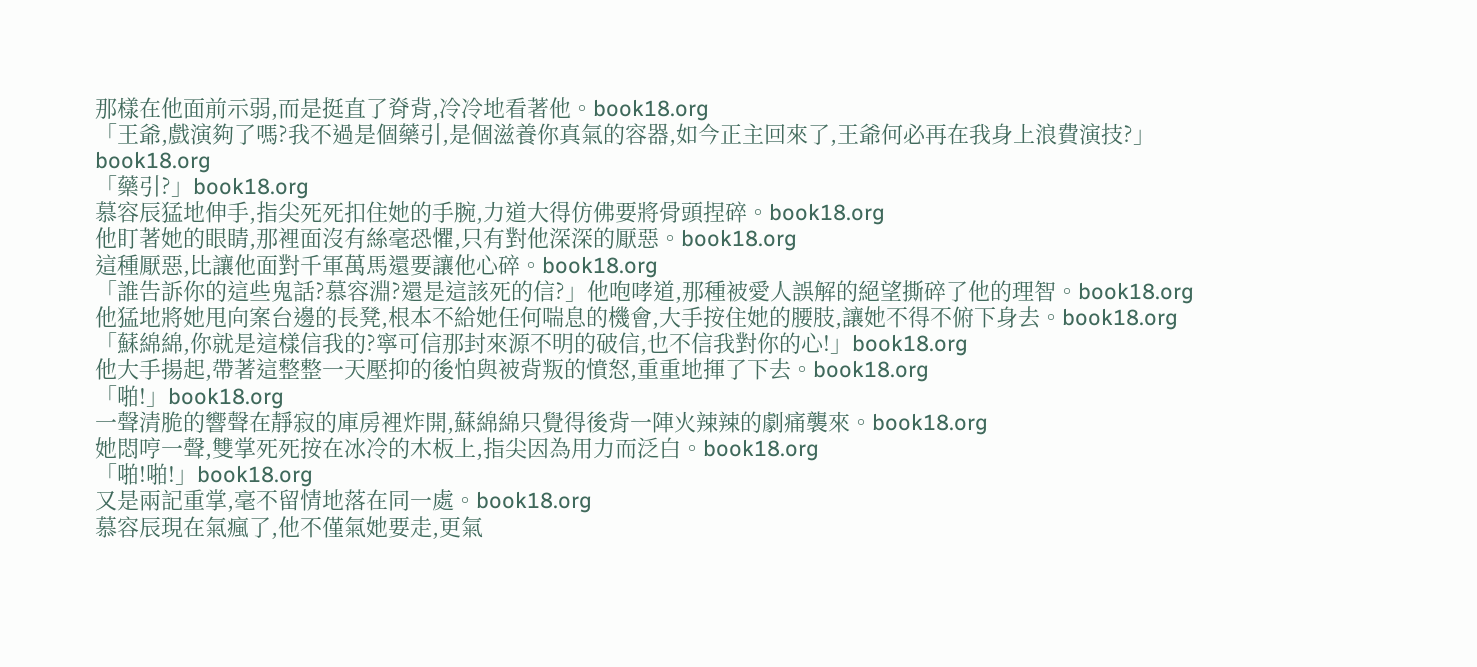那樣在他面前示弱,而是挺直了脊背,冷冷地看著他。book18.org
「王爺,戲演夠了嗎?我不過是個藥引,是個滋養你真氣的容器,如今正主回來了,王爺何必再在我身上浪費演技?」book18.org
「藥引?」book18.org
慕容辰猛地伸手,指尖死死扣住她的手腕,力道大得仿佛要將骨頭捏碎。book18.org
他盯著她的眼睛,那裡面沒有絲毫恐懼,只有對他深深的厭惡。book18.org
這種厭惡,比讓他面對千軍萬馬還要讓他心碎。book18.org
「誰告訴你的這些鬼話?慕容淵?還是這該死的信?」他咆哮道,那種被愛人誤解的絕望撕碎了他的理智。book18.org
他猛地將她甩向案台邊的長凳,根本不給她任何喘息的機會,大手按住她的腰肢,讓她不得不俯下身去。book18.org
「蘇綿綿,你就是這樣信我的?寧可信那封來源不明的破信,也不信我對你的心!」book18.org
他大手揚起,帶著這整整一天壓抑的後怕與被背叛的憤怒,重重地揮了下去。book18.org
「啪!」book18.org
一聲清脆的響聲在靜寂的庫房裡炸開,蘇綿綿只覺得後背一陣火辣辣的劇痛襲來。book18.org
她悶哼一聲,雙掌死死按在冰冷的木板上,指尖因為用力而泛白。book18.org
「啪!啪!」book18.org
又是兩記重掌,毫不留情地落在同一處。book18.org
慕容辰現在氣瘋了,他不僅氣她要走,更氣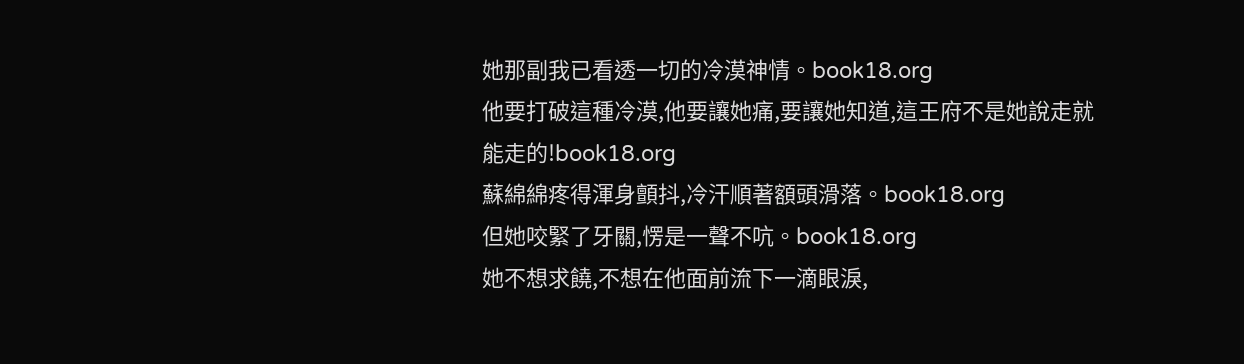她那副我已看透一切的冷漠神情。book18.org
他要打破這種冷漠,他要讓她痛,要讓她知道,這王府不是她說走就能走的!book18.org
蘇綿綿疼得渾身顫抖,冷汗順著額頭滑落。book18.org
但她咬緊了牙關,愣是一聲不吭。book18.org
她不想求饒,不想在他面前流下一滴眼淚,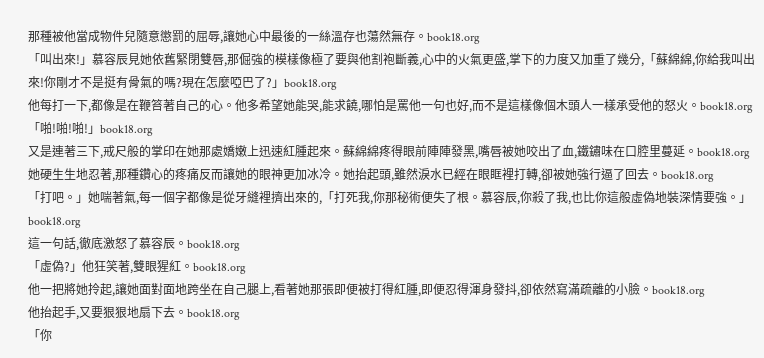那種被他當成物件兒隨意懲罰的屈辱,讓她心中最後的一絲溫存也蕩然無存。book18.org
「叫出來!」慕容辰見她依舊緊閉雙唇,那倔強的模樣像極了要與他割袍斷義,心中的火氣更盛,掌下的力度又加重了幾分,「蘇綿綿,你給我叫出來!你剛才不是挺有骨氣的嗎?現在怎麼啞巴了?」book18.org
他每打一下,都像是在鞭笞著自己的心。他多希望她能哭,能求饒,哪怕是罵他一句也好,而不是這樣像個木頭人一樣承受他的怒火。book18.org
「啪!啪!啪!」book18.org
又是連著三下,戒尺般的掌印在她那處嬌嫩上迅速紅腫起來。蘇綿綿疼得眼前陣陣發黑,嘴唇被她咬出了血,鐵鏽味在口腔里蔓延。book18.org
她硬生生地忍著,那種鑽心的疼痛反而讓她的眼神更加冰冷。她抬起頭,雖然淚水已經在眼眶裡打轉,卻被她強行逼了回去。book18.org
「打吧。」她喘著氣,每一個字都像是從牙縫裡擠出來的,「打死我,你那秘術便失了根。慕容辰,你殺了我,也比你這般虛偽地裝深情要強。」book18.org
這一句話,徹底激怒了慕容辰。book18.org
「虛偽?」他狂笑著,雙眼猩紅。book18.org
他一把將她拎起,讓她面對面地跨坐在自己腿上,看著她那張即便被打得紅腫,即便忍得渾身發抖,卻依然寫滿疏離的小臉。book18.org
他抬起手,又要狠狠地扇下去。book18.org
「你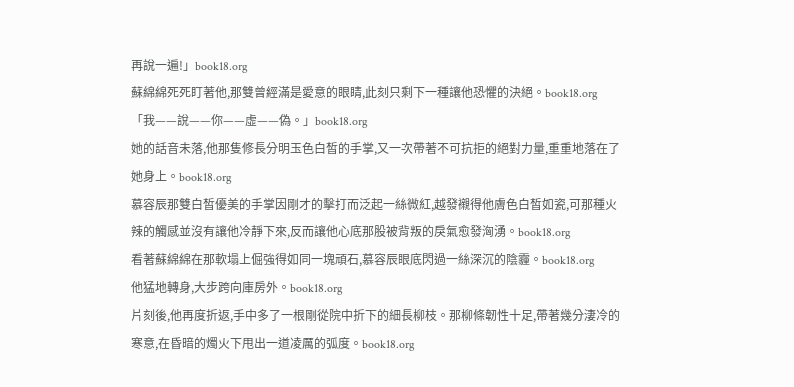再說一遍!」book18.org
蘇綿綿死死盯著他,那雙曾經滿是愛意的眼睛,此刻只剩下一種讓他恐懼的決絕。book18.org
「我——說——你——虛——偽。」book18.org
她的話音未落,他那隻修長分明玉色白皙的手掌,又一次帶著不可抗拒的絕對力量,重重地落在了她身上。book18.org
慕容辰那雙白皙優美的手掌因剛才的擊打而泛起一絲微紅,越發襯得他膚色白皙如瓷,可那種火辣的觸感並沒有讓他冷靜下來,反而讓他心底那股被背叛的戾氣愈發洶湧。book18.org
看著蘇綿綿在那軟塌上倔強得如同一塊頑石,慕容辰眼底閃過一絲深沉的陰霾。book18.org
他猛地轉身,大步跨向庫房外。book18.org
片刻後,他再度折返,手中多了一根剛從院中折下的細長柳枝。那柳條韌性十足,帶著幾分淒冷的寒意,在昏暗的燭火下甩出一道凌厲的弧度。book18.org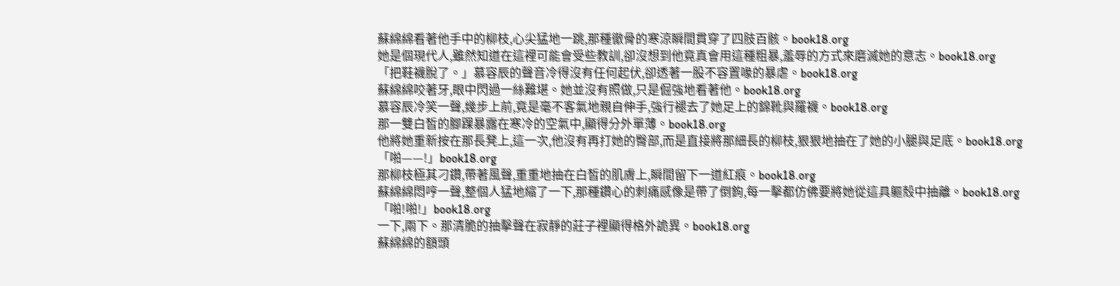蘇綿綿看著他手中的柳枝,心尖猛地一跳,那種徹骨的寒涼瞬間貫穿了四肢百骸。book18.org
她是個現代人,雖然知道在這裡可能會受些教訓,卻沒想到他竟真會用這種粗暴,羞辱的方式來磨滅她的意志。book18.org
「把鞋襪脫了。」慕容辰的聲音冷得沒有任何起伏,卻透著一股不容置喙的暴虐。book18.org
蘇綿綿咬著牙,眼中閃過一絲難堪。她並沒有照做,只是倔強地看著他。book18.org
慕容辰冷笑一聲,幾步上前,竟是毫不客氣地親自伸手,強行褪去了她足上的錦靴與羅襪。book18.org
那一雙白皙的腳踝暴露在寒冷的空氣中,顯得分外單薄。book18.org
他將她重新按在那長凳上,這一次,他沒有再打她的臀部,而是直接將那細長的柳枝,狠狠地抽在了她的小腿與足底。book18.org
「啪——!」book18.org
那柳枝極其刁鑽,帶著風聲,重重地抽在白皙的肌膚上,瞬間留下一道紅痕。book18.org
蘇綿綿悶哼一聲,整個人猛地縮了一下,那種鑽心的刺痛感像是帶了倒鉤,每一擊都仿佛要將她從這具軀殼中抽離。book18.org
「啪!啪!」book18.org
一下,兩下。那清脆的抽擊聲在寂靜的莊子裡顯得格外詭異。book18.org
蘇綿綿的額頭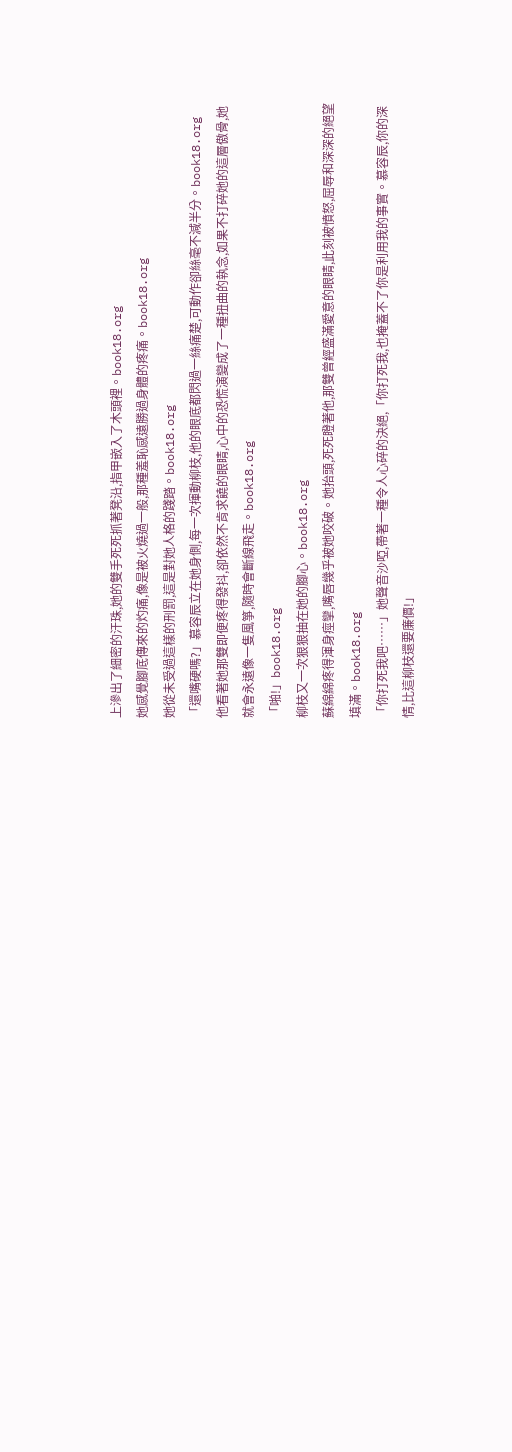上滲出了細密的汗珠,她的雙手死死抓著凳沿,指甲嵌入了木頭裡。book18.org
她感覺腳底傳來的灼痛,像是被火燒過一般,那種羞恥感遠勝過身體的疼痛。book18.org
她從未受過這樣的刑罰,這是對她人格的踐踏。book18.org
「還嘴硬嗎?」慕容辰立在她身側,每一次揮動柳枝,他的眼底都閃過一絲痛楚,可動作卻絲毫不減半分。book18.org
他看著她那雙即便疼得發抖,卻依然不肯求饒的眼睛,心中的恐慌演變成了一種扭曲的執念,如果不打碎她的這層傲骨,她就會永遠像一隻風箏,隨時會斷線飛走。book18.org
「啪!」book18.org
柳枝又一次狠狠抽在她的腳心。book18.org
蘇綿綿疼得渾身痙攣,嘴唇幾乎被她咬破。她抬頭,死死瞪著他,那雙曾經盛滿愛意的眼睛,此刻被憤怒,屈辱和深深的絕望填滿。book18.org
「你打死我吧……」她聲音沙啞,帶著一種令人心碎的決絕,「你打死我,也掩蓋不了你是利用我的事實。慕容辰,你的深情,比這柳枝還要廉價!」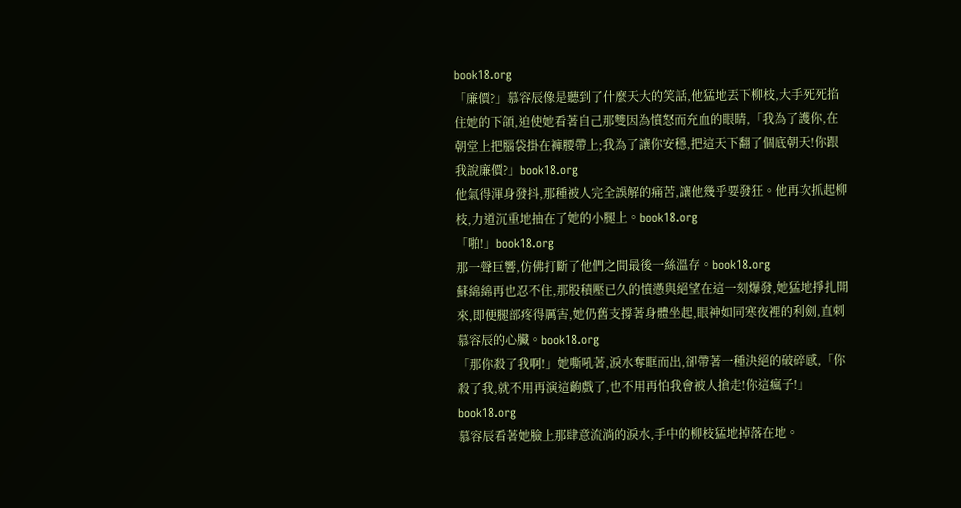book18.org
「廉價?」慕容辰像是聽到了什麼天大的笑話,他猛地丟下柳枝,大手死死掐住她的下頜,迫使她看著自己那雙因為憤怒而充血的眼睛,「我為了護你,在朝堂上把腦袋掛在褲腰帶上;我為了讓你安穩,把這天下翻了個底朝天!你跟我說廉價?」book18.org
他氣得渾身發抖,那種被人完全誤解的痛苦,讓他幾乎要發狂。他再次抓起柳枝,力道沉重地抽在了她的小腿上。book18.org
「啪!」book18.org
那一聲巨響,仿佛打斷了他們之間最後一絲溫存。book18.org
蘇綿綿再也忍不住,那股積壓已久的憤懣與絕望在這一刻爆發,她猛地掙扎開來,即便腿部疼得厲害,她仍舊支撐著身體坐起,眼神如同寒夜裡的利劍,直刺慕容辰的心臟。book18.org
「那你殺了我啊!」她嘶吼著,淚水奪眶而出,卻帶著一種決絕的破碎感,「你殺了我,就不用再演這齣戲了,也不用再怕我會被人搶走!你這瘋子!」book18.org
慕容辰看著她臉上那肆意流淌的淚水,手中的柳枝猛地掉落在地。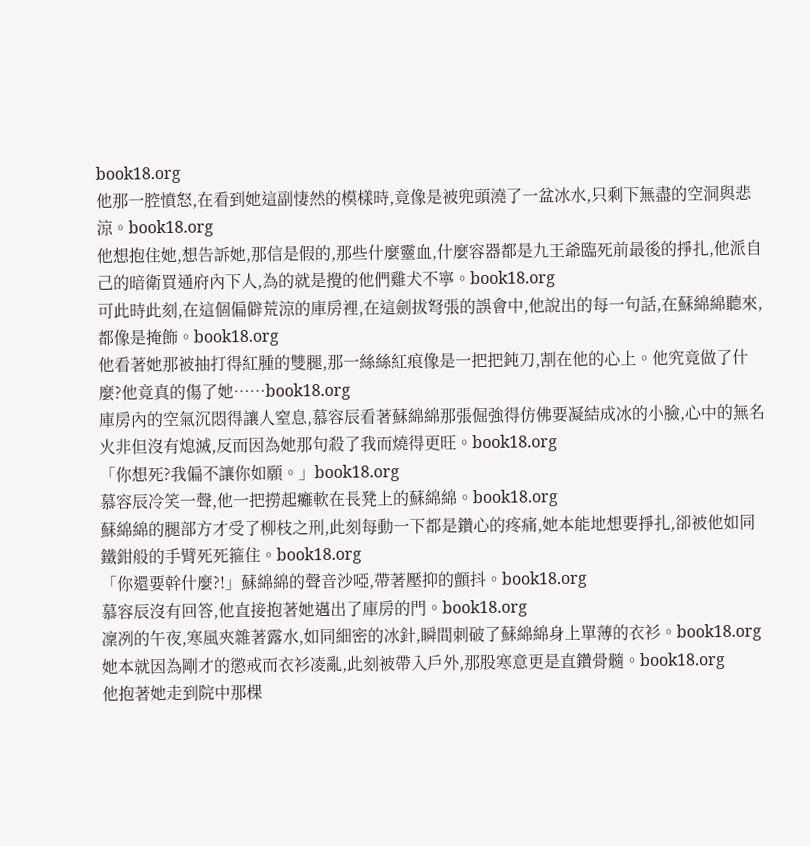book18.org
他那一腔憤怒,在看到她這副悽然的模樣時,竟像是被兜頭澆了一盆冰水,只剩下無盡的空洞與悲涼。book18.org
他想抱住她,想告訴她,那信是假的,那些什麼靈血,什麼容器都是九王爺臨死前最後的掙扎,他派自己的暗衛買通府內下人,為的就是攪的他們雞犬不寧。book18.org
可此時此刻,在這個偏僻荒涼的庫房裡,在這劍拔弩張的誤會中,他說出的每一句話,在蘇綿綿聽來,都像是掩飾。book18.org
他看著她那被抽打得紅腫的雙腿,那一絲絲紅痕像是一把把鈍刀,割在他的心上。他究竟做了什麼?他竟真的傷了她……book18.org
庫房內的空氣沉悶得讓人窒息,慕容辰看著蘇綿綿那張倔強得仿佛要凝結成冰的小臉,心中的無名火非但沒有熄滅,反而因為她那句殺了我而燒得更旺。book18.org
「你想死?我偏不讓你如願。」book18.org
慕容辰冷笑一聲,他一把撈起癱軟在長凳上的蘇綿綿。book18.org
蘇綿綿的腿部方才受了柳枝之刑,此刻每動一下都是鑽心的疼痛,她本能地想要掙扎,卻被他如同鐵鉗般的手臂死死箍住。book18.org
「你還要幹什麼?!」蘇綿綿的聲音沙啞,帶著壓抑的顫抖。book18.org
慕容辰沒有回答,他直接抱著她邁出了庫房的門。book18.org
凜冽的午夜,寒風夾雜著露水,如同細密的冰針,瞬間刺破了蘇綿綿身上單薄的衣衫。book18.org
她本就因為剛才的懲戒而衣衫凌亂,此刻被帶入戶外,那股寒意更是直鑽骨髓。book18.org
他抱著她走到院中那棵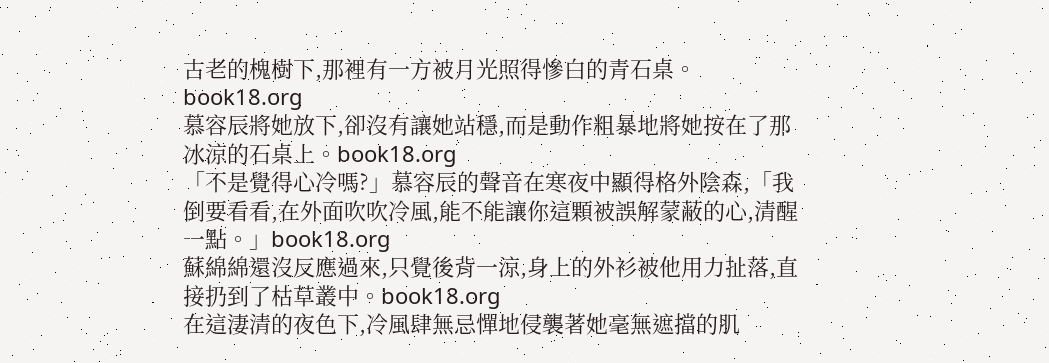古老的槐樹下,那裡有一方被月光照得慘白的青石桌。book18.org
慕容辰將她放下,卻沒有讓她站穩,而是動作粗暴地將她按在了那冰涼的石桌上。book18.org
「不是覺得心冷嗎?」慕容辰的聲音在寒夜中顯得格外陰森,「我倒要看看,在外面吹吹冷風,能不能讓你這顆被誤解蒙蔽的心,清醒一點。」book18.org
蘇綿綿還沒反應過來,只覺後背一涼,身上的外衫被他用力扯落,直接扔到了枯草叢中。book18.org
在這淒清的夜色下,冷風肆無忌憚地侵襲著她毫無遮擋的肌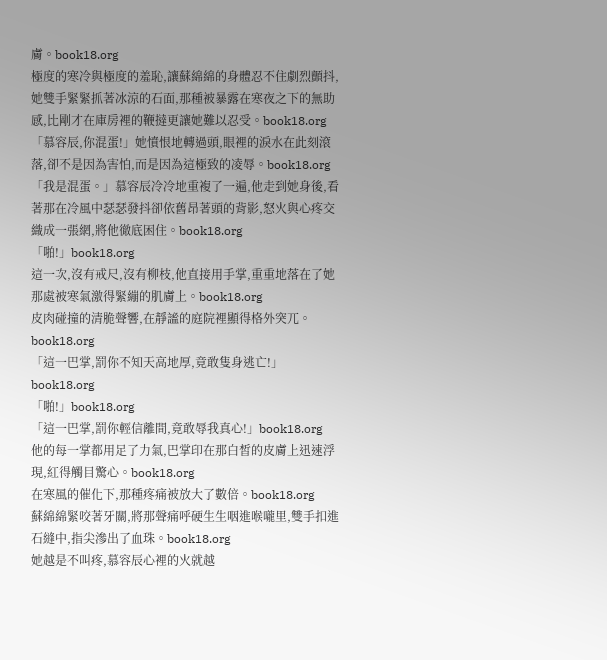膚。book18.org
極度的寒冷與極度的羞恥,讓蘇綿綿的身體忍不住劇烈顫抖,她雙手緊緊抓著冰涼的石面,那種被暴露在寒夜之下的無助感,比剛才在庫房裡的鞭撻更讓她難以忍受。book18.org
「慕容辰,你混蛋!」她憤恨地轉過頭,眼裡的淚水在此刻滾落,卻不是因為害怕,而是因為這極致的凌辱。book18.org
「我是混蛋。」慕容辰冷冷地重複了一遍,他走到她身後,看著那在冷風中瑟瑟發抖卻依舊昂著頭的背影,怒火與心疼交織成一張網,將他徹底困住。book18.org
「啪!」book18.org
這一次,沒有戒尺,沒有柳枝,他直接用手掌,重重地落在了她那處被寒氣激得緊繃的肌膚上。book18.org
皮肉碰撞的清脆聲響,在靜謐的庭院裡顯得格外突兀。book18.org
「這一巴掌,罰你不知天高地厚,竟敢隻身逃亡!」book18.org
「啪!」book18.org
「這一巴掌,罰你輕信離間,竟敢辱我真心!」book18.org
他的每一掌都用足了力氣,巴掌印在那白皙的皮膚上迅速浮現,紅得觸目驚心。book18.org
在寒風的催化下,那種疼痛被放大了數倍。book18.org
蘇綿綿緊咬著牙關,將那聲痛呼硬生生咽進喉嚨里,雙手扣進石縫中,指尖滲出了血珠。book18.org
她越是不叫疼,慕容辰心裡的火就越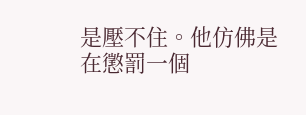是壓不住。他仿佛是在懲罰一個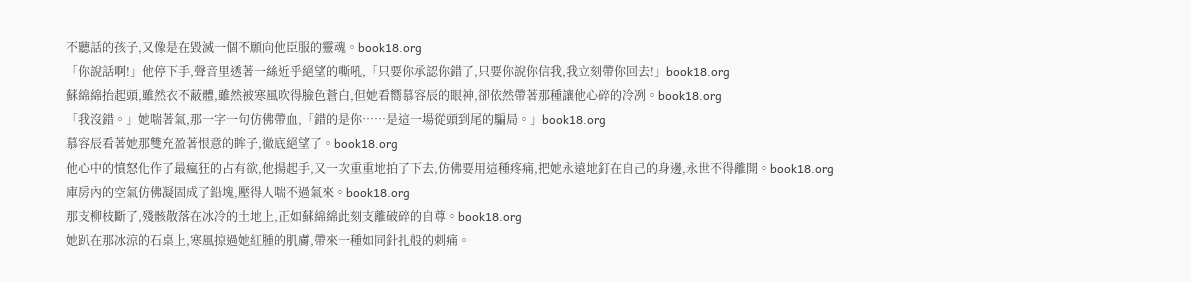不聽話的孩子,又像是在毀滅一個不願向他臣服的靈魂。book18.org
「你說話啊!」他停下手,聲音里透著一絲近乎絕望的嘶吼,「只要你承認你錯了,只要你說你信我,我立刻帶你回去!」book18.org
蘇綿綿抬起頭,雖然衣不蔽體,雖然被寒風吹得臉色蒼白,但她看嚮慕容辰的眼神,卻依然帶著那種讓他心碎的冷冽。book18.org
「我沒錯。」她喘著氣,那一字一句仿佛帶血,「錯的是你……是這一場從頭到尾的騙局。」book18.org
慕容辰看著她那雙充盈著恨意的眸子,徹底絕望了。book18.org
他心中的憤怒化作了最瘋狂的占有欲,他揚起手,又一次重重地拍了下去,仿佛要用這種疼痛,把她永遠地釘在自己的身邊,永世不得離開。book18.org
庫房內的空氣仿佛凝固成了鉛塊,壓得人喘不過氣來。book18.org
那支柳枝斷了,殘骸散落在冰冷的土地上,正如蘇綿綿此刻支離破碎的自尊。book18.org
她趴在那冰涼的石桌上,寒風掠過她紅腫的肌膚,帶來一種如同針扎般的刺痛。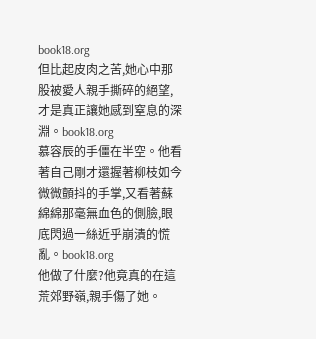book18.org
但比起皮肉之苦,她心中那股被愛人親手撕碎的絕望,才是真正讓她感到窒息的深淵。book18.org
慕容辰的手僵在半空。他看著自己剛才還握著柳枝如今微微顫抖的手掌,又看著蘇綿綿那毫無血色的側臉,眼底閃過一絲近乎崩潰的慌亂。book18.org
他做了什麼?他竟真的在這荒郊野嶺,親手傷了她。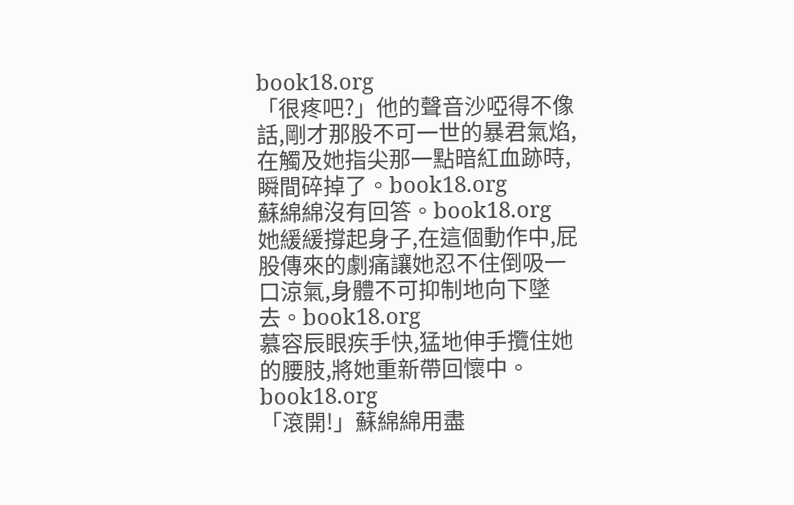book18.org
「很疼吧?」他的聲音沙啞得不像話,剛才那股不可一世的暴君氣焰,在觸及她指尖那一點暗紅血跡時,瞬間碎掉了。book18.org
蘇綿綿沒有回答。book18.org
她緩緩撐起身子,在這個動作中,屁股傳來的劇痛讓她忍不住倒吸一口涼氣,身體不可抑制地向下墜去。book18.org
慕容辰眼疾手快,猛地伸手攬住她的腰肢,將她重新帶回懷中。book18.org
「滾開!」蘇綿綿用盡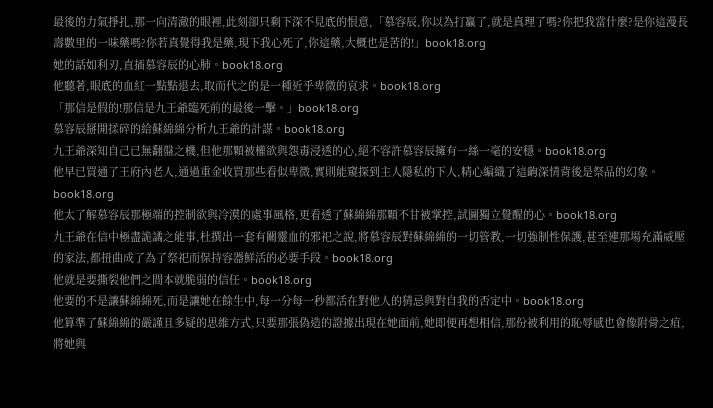最後的力氣掙扎,那一向清澈的眼裡,此刻卻只剩下深不見底的恨意,「慕容辰,你以為打贏了,就是真理了嗎?你把我當什麼?是你這漫長壽數里的一味藥嗎?你若真覺得我是藥,現下我心死了,你這藥,大概也是苦的!」book18.org
她的話如利刃,直插慕容辰的心肺。book18.org
他聽著,眼底的血紅一點點退去,取而代之的是一種近乎卑微的哀求。book18.org
「那信是假的!那信是九王爺臨死前的最後一擊。」book18.org
慕容辰掰開揉碎的給蘇綿綿分析九王爺的計謀。book18.org
九王爺深知自己已無翻盤之機,但他那顆被權欲與怨毒浸透的心,絕不容許慕容辰擁有一絲一毫的安穩。book18.org
他早已買通了王府內老人,通過重金收買那些看似卑微,實則能窺探到主人隱私的下人,精心編織了這齣深情背後是祭品的幻象。book18.org
他太了解慕容辰那極端的控制欲與冷漠的處事風格,更看透了蘇綿綿那顆不甘被掌控,試圖獨立覺醒的心。book18.org
九王爺在信中極盡詭譎之能事,杜撰出一套有關靈血的邪祀之說,將慕容辰對蘇綿綿的一切管教,一切強制性保護,甚至連那場充滿威壓的家法,都扭曲成了為了祭祀而保持容器鮮活的必要手段。book18.org
他就是要撕裂他們之間本就脆弱的信任。book18.org
他要的不是讓蘇綿綿死,而是讓她在餘生中,每一分每一秒都活在對他人的猜忌與對自我的否定中。book18.org
他算準了蘇綿綿的嚴謹且多疑的思維方式,只要那張偽造的證據出現在她面前,她即便再想相信,那份被利用的恥辱感也會像附骨之疽,將她與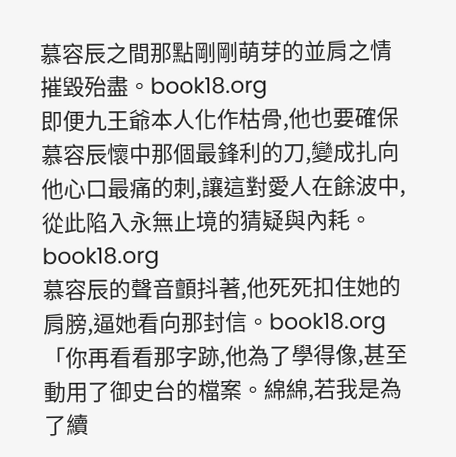慕容辰之間那點剛剛萌芽的並肩之情摧毀殆盡。book18.org
即便九王爺本人化作枯骨,他也要確保慕容辰懷中那個最鋒利的刀,變成扎向他心口最痛的刺,讓這對愛人在餘波中,從此陷入永無止境的猜疑與內耗。book18.org
慕容辰的聲音顫抖著,他死死扣住她的肩膀,逼她看向那封信。book18.org
「你再看看那字跡,他為了學得像,甚至動用了御史台的檔案。綿綿,若我是為了續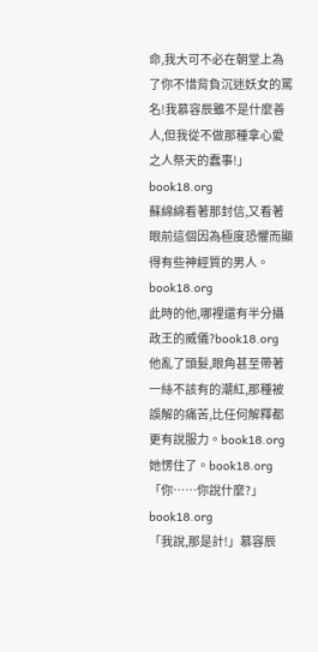命,我大可不必在朝堂上為了你不惜背負沉迷妖女的罵名!我慕容辰雖不是什麼善人,但我從不做那種拿心愛之人祭天的蠢事!」book18.org
蘇綿綿看著那封信,又看著眼前這個因為極度恐懼而顯得有些神經質的男人。book18.org
此時的他,哪裡還有半分攝政王的威儀?book18.org
他亂了頭髮,眼角甚至帶著一絲不該有的潮紅,那種被誤解的痛苦,比任何解釋都更有說服力。book18.org
她愣住了。book18.org
「你……你說什麼?」book18.org
「我說,那是計!」慕容辰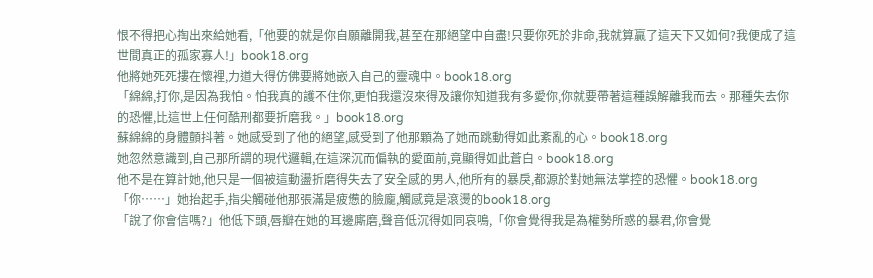恨不得把心掏出來給她看,「他要的就是你自願離開我,甚至在那絕望中自盡!只要你死於非命,我就算贏了這天下又如何?我便成了這世間真正的孤家寡人!」book18.org
他將她死死摟在懷裡,力道大得仿佛要將她嵌入自己的靈魂中。book18.org
「綿綿,打你,是因為我怕。怕我真的護不住你,更怕我還沒來得及讓你知道我有多愛你,你就要帶著這種誤解離我而去。那種失去你的恐懼,比這世上任何酷刑都要折磨我。」book18.org
蘇綿綿的身體顫抖著。她感受到了他的絕望,感受到了他那顆為了她而跳動得如此紊亂的心。book18.org
她忽然意識到,自己那所謂的現代邏輯,在這深沉而偏執的愛面前,竟顯得如此蒼白。book18.org
他不是在算計她,他只是一個被這動盪折磨得失去了安全感的男人,他所有的暴戾,都源於對她無法掌控的恐懼。book18.org
「你……」她抬起手,指尖觸碰他那張滿是疲憊的臉龐,觸感竟是滾燙的book18.org
「說了你會信嗎?」他低下頭,唇瓣在她的耳邊廝磨,聲音低沉得如同哀鳴,「你會覺得我是為權勢所惑的暴君,你會覺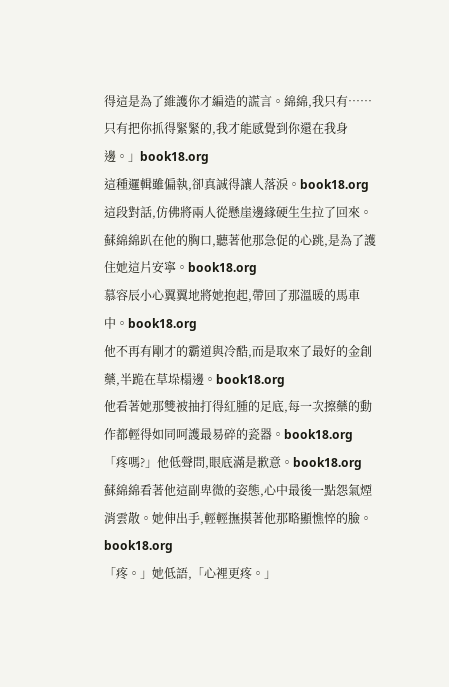得這是為了維護你才編造的謊言。綿綿,我只有……只有把你抓得緊緊的,我才能感覺到你還在我身邊。」book18.org
這種邏輯雖偏執,卻真誠得讓人落淚。book18.org
這段對話,仿佛將兩人從懸崖邊緣硬生生拉了回來。蘇綿綿趴在他的胸口,聽著他那急促的心跳,是為了護住她這片安寧。book18.org
慕容辰小心翼翼地將她抱起,帶回了那溫暖的馬車中。book18.org
他不再有剛才的霸道與冷酷,而是取來了最好的金創藥,半跪在草垛榻邊。book18.org
他看著她那雙被抽打得紅腫的足底,每一次擦藥的動作都輕得如同呵護最易碎的瓷器。book18.org
「疼嗎?」他低聲問,眼底滿是歉意。book18.org
蘇綿綿看著他這副卑微的姿態,心中最後一點怨氣煙消雲散。她伸出手,輕輕撫摸著他那略顯憔悴的臉。book18.org
「疼。」她低語,「心裡更疼。」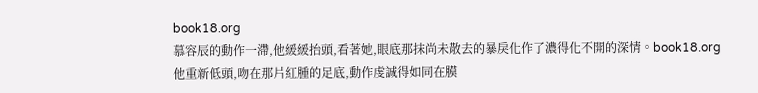book18.org
慕容辰的動作一滯,他緩緩抬頭,看著她,眼底那抹尚未散去的暴戾化作了濃得化不開的深情。book18.org
他重新低頭,吻在那片紅腫的足底,動作虔誠得如同在膜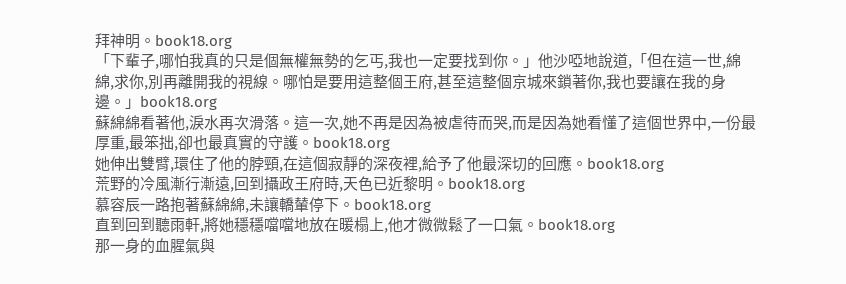拜神明。book18.org
「下輩子,哪怕我真的只是個無權無勢的乞丐,我也一定要找到你。」他沙啞地說道,「但在這一世,綿綿,求你,別再離開我的視線。哪怕是要用這整個王府,甚至這整個京城來鎖著你,我也要讓在我的身邊。」book18.org
蘇綿綿看著他,淚水再次滑落。這一次,她不再是因為被虐待而哭,而是因為她看懂了這個世界中,一份最厚重,最笨拙,卻也最真實的守護。book18.org
她伸出雙臂,環住了他的脖頸,在這個寂靜的深夜裡,給予了他最深切的回應。book18.org
荒野的冷風漸行漸遠,回到攝政王府時,天色已近黎明。book18.org
慕容辰一路抱著蘇綿綿,未讓轎輦停下。book18.org
直到回到聽雨軒,將她穩穩噹噹地放在暖榻上,他才微微鬆了一口氣。book18.org
那一身的血腥氣與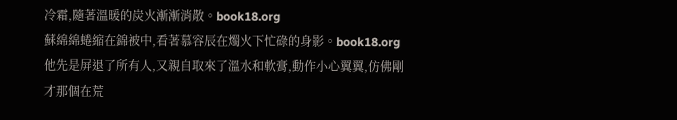冷霜,隨著溫暖的炭火漸漸消散。book18.org
蘇綿綿蜷縮在錦被中,看著慕容辰在燭火下忙碌的身影。book18.org
他先是屏退了所有人,又親自取來了溫水和軟膏,動作小心翼翼,仿佛剛才那個在荒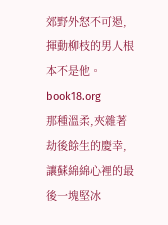郊野外怒不可遏,揮動柳枝的男人根本不是他。book18.org
那種溫柔,夾雜著劫後餘生的慶幸,讓蘇綿綿心裡的最後一塊堅冰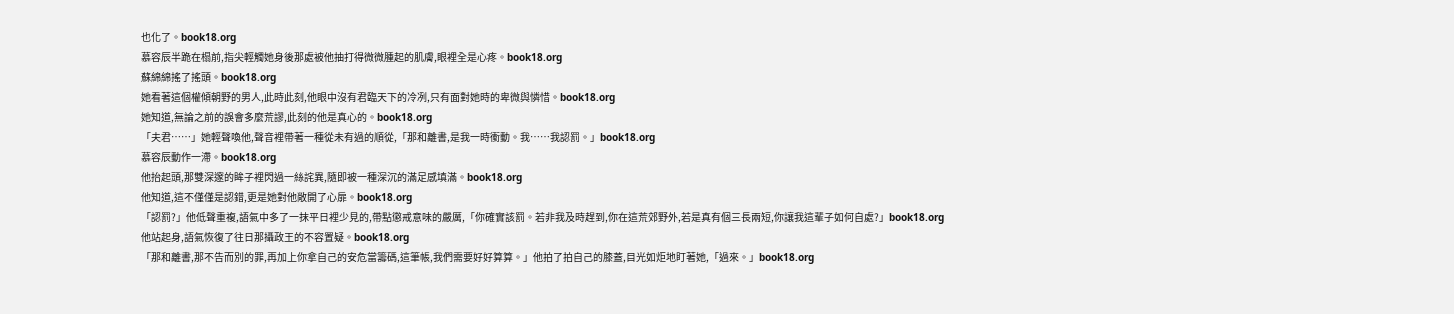也化了。book18.org
慕容辰半跪在榻前,指尖輕觸她身後那處被他抽打得微微腫起的肌膚,眼裡全是心疼。book18.org
蘇綿綿搖了搖頭。book18.org
她看著這個權傾朝野的男人,此時此刻,他眼中沒有君臨天下的冷冽,只有面對她時的卑微與憐惜。book18.org
她知道,無論之前的誤會多麼荒謬,此刻的他是真心的。book18.org
「夫君……」她輕聲喚他,聲音裡帶著一種從未有過的順從,「那和離書,是我一時衝動。我……我認罰。」book18.org
慕容辰動作一滯。book18.org
他抬起頭,那雙深邃的眸子裡閃過一絲詫異,隨即被一種深沉的滿足感填滿。book18.org
他知道,這不僅僅是認錯,更是她對他敞開了心扉。book18.org
「認罰?」他低聲重複,語氣中多了一抹平日裡少見的,帶點懲戒意味的嚴厲,「你確實該罰。若非我及時趕到,你在這荒郊野外,若是真有個三長兩短,你讓我這輩子如何自處?」book18.org
他站起身,語氣恢復了往日那攝政王的不容置疑。book18.org
「那和離書,那不告而別的罪,再加上你拿自己的安危當籌碼,這筆帳,我們需要好好算算。」他拍了拍自己的膝蓋,目光如炬地盯著她,「過來。」book18.org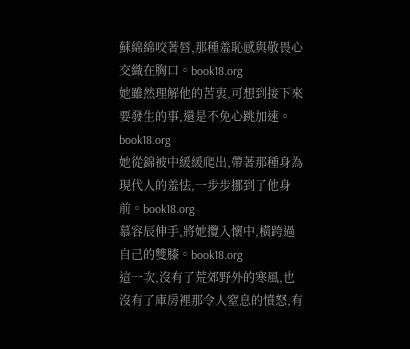蘇綿綿咬著唇,那種羞恥感與敬畏心交織在胸口。book18.org
她雖然理解他的苦衷,可想到接下來要發生的事,還是不免心跳加速。book18.org
她從錦被中緩緩爬出,帶著那種身為現代人的羞怯,一步步挪到了他身前。book18.org
慕容辰伸手,將她攬入懷中,橫跨過自己的雙膝。book18.org
這一次,沒有了荒郊野外的寒風,也沒有了庫房裡那令人窒息的憤怒,有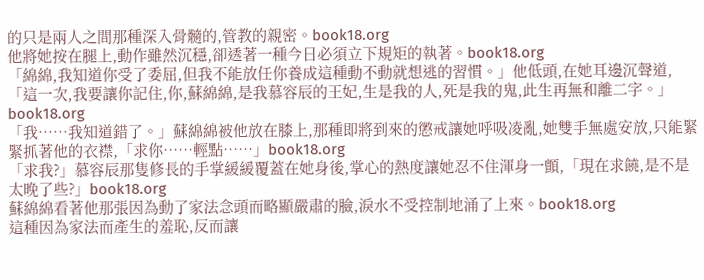的只是兩人之間那種深入骨髓的,管教的親密。book18.org
他將她按在腿上,動作雖然沉穩,卻透著一種今日必須立下規矩的執著。book18.org
「綿綿,我知道你受了委屈,但我不能放任你養成這種動不動就想逃的習慣。」他低頭,在她耳邊沉聲道,「這一次,我要讓你記住,你,蘇綿綿,是我慕容辰的王妃,生是我的人,死是我的鬼,此生再無和離二字。」book18.org
「我……我知道錯了。」蘇綿綿被他放在膝上,那種即將到來的懲戒讓她呼吸凌亂,她雙手無處安放,只能緊緊抓著他的衣襟,「求你……輕點……」book18.org
「求我?」慕容辰那隻修長的手掌緩緩覆蓋在她身後,掌心的熱度讓她忍不住渾身一顫,「現在求饒,是不是太晚了些?」book18.org
蘇綿綿看著他那張因為動了家法念頭而略顯嚴肅的臉,淚水不受控制地涌了上來。book18.org
這種因為家法而產生的羞恥,反而讓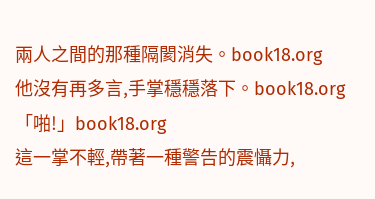兩人之間的那種隔閡消失。book18.org
他沒有再多言,手掌穩穩落下。book18.org
「啪!」book18.org
這一掌不輕,帶著一種警告的震懾力,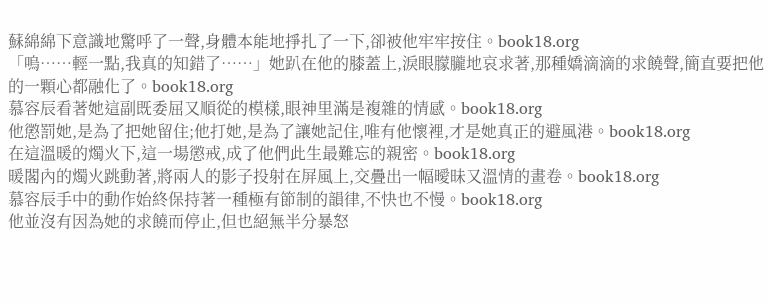蘇綿綿下意識地驚呼了一聲,身體本能地掙扎了一下,卻被他牢牢按住。book18.org
「嗚……輕一點,我真的知錯了……」她趴在他的膝蓋上,淚眼朦朧地哀求著,那種嬌滴滴的求饒聲,簡直要把他的一顆心都融化了。book18.org
慕容辰看著她這副既委屈又順從的模樣,眼神里滿是複雜的情感。book18.org
他懲罰她,是為了把她留住;他打她,是為了讓她記住,唯有他懷裡,才是她真正的避風港。book18.org
在這溫暖的燭火下,這一場懲戒,成了他們此生最難忘的親密。book18.org
暖閣內的燭火跳動著,將兩人的影子投射在屏風上,交疊出一幅曖昧又溫情的畫卷。book18.org
慕容辰手中的動作始終保持著一種極有節制的韻律,不快也不慢。book18.org
他並沒有因為她的求饒而停止,但也絕無半分暴怒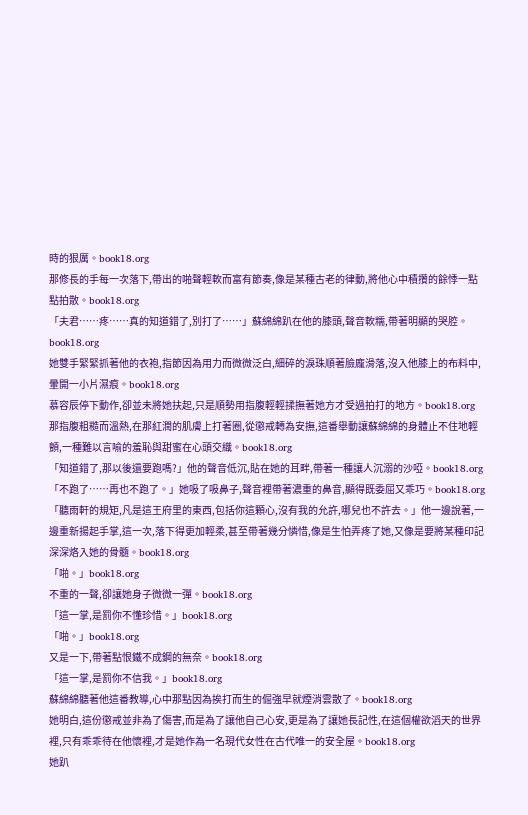時的狠厲。book18.org
那修長的手每一次落下,帶出的啪聲輕軟而富有節奏,像是某種古老的律動,將他心中積攢的餘悸一點點拍散。book18.org
「夫君……疼……真的知道錯了,別打了……」蘇綿綿趴在他的膝頭,聲音軟糯,帶著明顯的哭腔。book18.org
她雙手緊緊抓著他的衣袍,指節因為用力而微微泛白,細碎的淚珠順著臉龐滑落,沒入他膝上的布料中,暈開一小片濕痕。book18.org
慕容辰停下動作,卻並未將她扶起,只是順勢用指腹輕輕揉撫著她方才受過拍打的地方。book18.org
那指腹粗糙而溫熱,在那紅潤的肌膚上打著圈,從懲戒轉為安撫,這番舉動讓蘇綿綿的身體止不住地輕顫,一種難以言喻的羞恥與甜蜜在心頭交織。book18.org
「知道錯了,那以後還要跑嗎?」他的聲音低沉,貼在她的耳畔,帶著一種讓人沉溺的沙啞。book18.org
「不跑了……再也不跑了。」她吸了吸鼻子,聲音裡帶著濃重的鼻音,顯得既委屈又乖巧。book18.org
「聽雨軒的規矩,凡是這王府里的東西,包括你這顆心,沒有我的允許,哪兒也不許去。」他一邊說著,一邊重新揚起手掌,這一次,落下得更加輕柔,甚至帶著幾分憐惜,像是生怕弄疼了她,又像是要將某種印記深深烙入她的骨髓。book18.org
「啪。」book18.org
不重的一聲,卻讓她身子微微一彈。book18.org
「這一掌,是罰你不懂珍惜。」book18.org
「啪。」book18.org
又是一下,帶著點恨鐵不成鋼的無奈。book18.org
「這一掌,是罰你不信我。」book18.org
蘇綿綿聽著他這番教導,心中那點因為挨打而生的倔強早就煙消雲散了。book18.org
她明白,這份懲戒並非為了傷害,而是為了讓他自己心安,更是為了讓她長記性,在這個權欲滔天的世界裡,只有乖乖待在他懷裡,才是她作為一名現代女性在古代唯一的安全屋。book18.org
她趴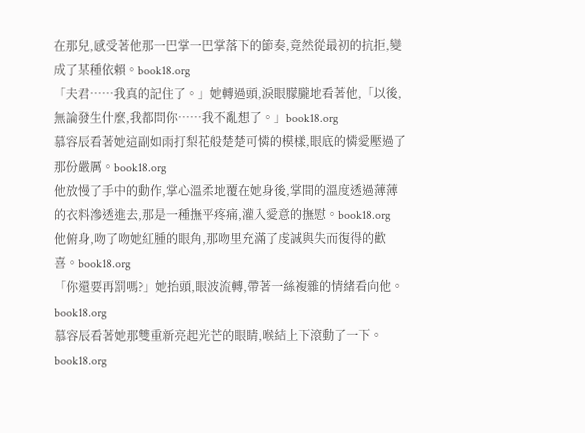在那兒,感受著他那一巴掌一巴掌落下的節奏,竟然從最初的抗拒,變成了某種依賴。book18.org
「夫君……我真的記住了。」她轉過頭,淚眼朦朧地看著他,「以後,無論發生什麼,我都問你……我不亂想了。」book18.org
慕容辰看著她這副如雨打梨花般楚楚可憐的模樣,眼底的憐愛壓過了那份嚴厲。book18.org
他放慢了手中的動作,掌心溫柔地覆在她身後,掌間的溫度透過薄薄的衣料滲透進去,那是一種撫平疼痛,灌入愛意的撫慰。book18.org
他俯身,吻了吻她紅腫的眼角,那吻里充滿了虔誠與失而復得的歡喜。book18.org
「你還要再罰嗎?」她抬頭,眼波流轉,帶著一絲複雜的情緒看向他。book18.org
慕容辰看著她那雙重新亮起光芒的眼睛,喉結上下滾動了一下。book18.org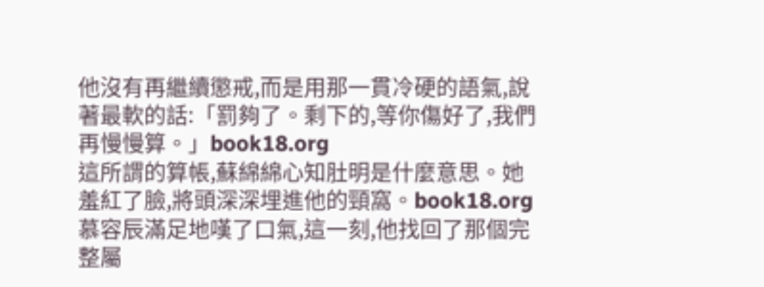他沒有再繼續懲戒,而是用那一貫冷硬的語氣,說著最軟的話:「罰夠了。剩下的,等你傷好了,我們再慢慢算。」book18.org
這所謂的算帳,蘇綿綿心知肚明是什麼意思。她羞紅了臉,將頭深深埋進他的頸窩。book18.org
慕容辰滿足地嘆了口氣,這一刻,他找回了那個完整屬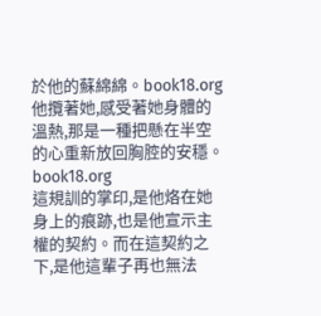於他的蘇綿綿。book18.org
他攬著她,感受著她身體的溫熱,那是一種把懸在半空的心重新放回胸腔的安穩。book18.org
這規訓的掌印,是他烙在她身上的痕跡,也是他宣示主權的契約。而在這契約之下,是他這輩子再也無法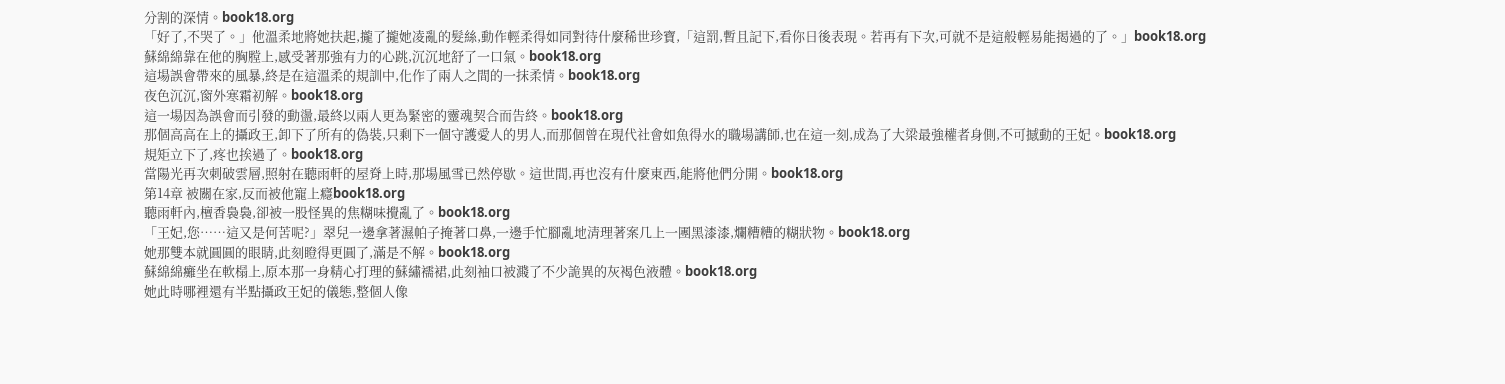分割的深情。book18.org
「好了,不哭了。」他溫柔地將她扶起,攏了攏她凌亂的髮絲,動作輕柔得如同對待什麼稀世珍寶,「這罰,暫且記下,看你日後表現。若再有下次,可就不是這般輕易能揭過的了。」book18.org
蘇綿綿靠在他的胸膛上,感受著那強有力的心跳,沉沉地舒了一口氣。book18.org
這場誤會帶來的風暴,終是在這溫柔的規訓中,化作了兩人之間的一抹柔情。book18.org
夜色沉沉,窗外寒霜初解。book18.org
這一場因為誤會而引發的動盪,最終以兩人更為緊密的靈魂契合而告終。book18.org
那個高高在上的攝政王,卸下了所有的偽裝,只剩下一個守護愛人的男人,而那個曾在現代社會如魚得水的職場講師,也在這一刻,成為了大梁最強權者身側,不可撼動的王妃。book18.org
規矩立下了,疼也挨過了。book18.org
當陽光再次刺破雲層,照射在聽雨軒的屋脊上時,那場風雪已然停歇。這世間,再也沒有什麼東西,能將他們分開。book18.org
第14章 被關在家,反而被他寵上癮book18.org
聽雨軒內,檀香裊裊,卻被一股怪異的焦糊味攪亂了。book18.org
「王妃,您……這又是何苦呢?」翠兒一邊拿著濕帕子掩著口鼻,一邊手忙腳亂地清理著案几上一團黑漆漆,爛糟糟的糊狀物。book18.org
她那雙本就圓圓的眼睛,此刻瞪得更圓了,滿是不解。book18.org
蘇綿綿癱坐在軟榻上,原本那一身精心打理的蘇繡襦裙,此刻袖口被濺了不少詭異的灰褐色液體。book18.org
她此時哪裡還有半點攝政王妃的儀態,整個人像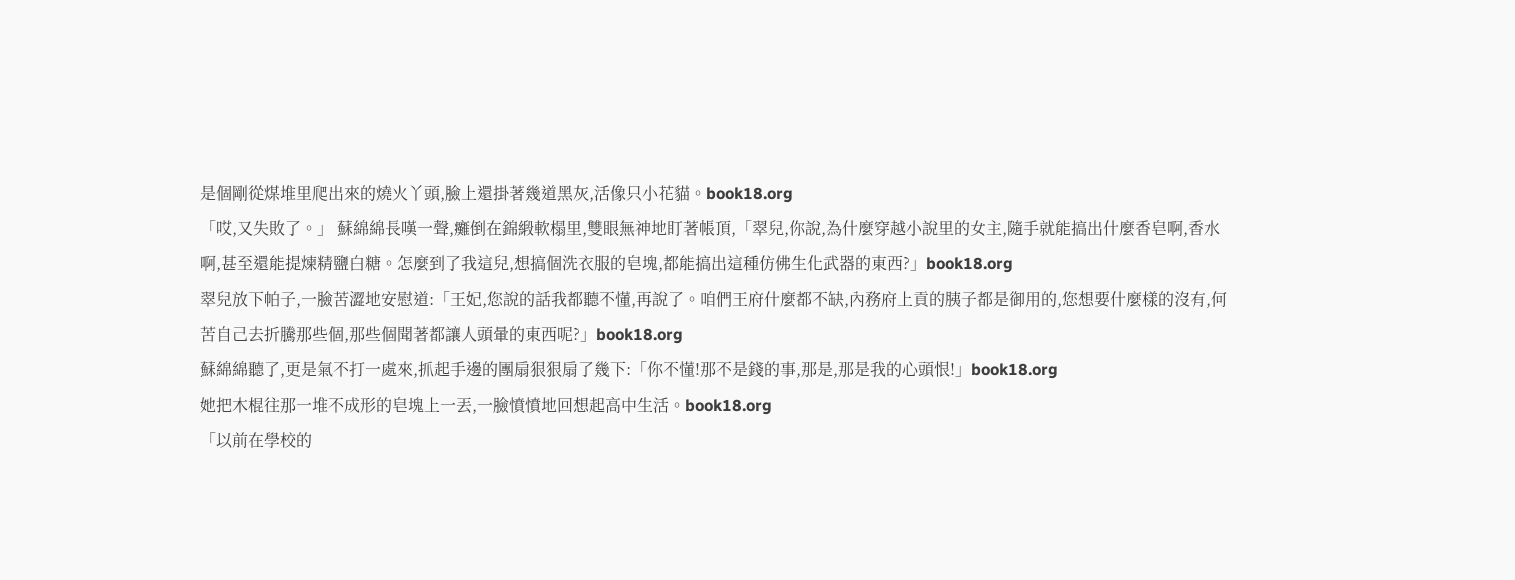是個剛從煤堆里爬出來的燒火丫頭,臉上還掛著幾道黑灰,活像只小花貓。book18.org
「哎,又失敗了。」 蘇綿綿長嘆一聲,癱倒在錦緞軟榻里,雙眼無神地盯著帳頂,「翠兒,你說,為什麼穿越小說里的女主,隨手就能搞出什麼香皂啊,香水啊,甚至還能提煉精鹽白糖。怎麼到了我這兒,想搞個洗衣服的皂塊,都能搞出這種仿佛生化武器的東西?」book18.org
翠兒放下帕子,一臉苦澀地安慰道:「王妃,您說的話我都聽不懂,再說了。咱們王府什麼都不缺,內務府上貢的胰子都是御用的,您想要什麼樣的沒有,何苦自己去折騰那些個,那些個聞著都讓人頭暈的東西呢?」book18.org
蘇綿綿聽了,更是氣不打一處來,抓起手邊的團扇狠狠扇了幾下:「你不懂!那不是錢的事,那是,那是我的心頭恨!」book18.org
她把木棍往那一堆不成形的皂塊上一丟,一臉憤憤地回想起高中生活。book18.org
「以前在學校的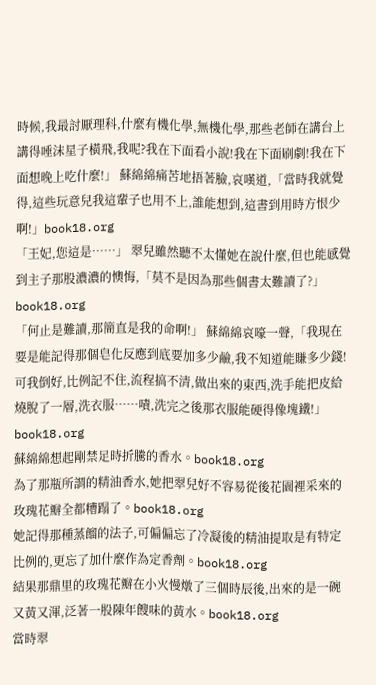時候,我最討厭理科,什麼有機化學,無機化學,那些老師在講台上講得唾沫星子橫飛,我呢?我在下面看小說!我在下面刷劇!我在下面想晚上吃什麼!」 蘇綿綿痛苦地捂著臉,哀嘆道,「當時我就覺得,這些玩意兒我這輩子也用不上,誰能想到,這書到用時方恨少啊!」book18.org
「王妃,您這是……」 翠兒雖然聽不太懂她在說什麼,但也能感覺到主子那股濃濃的懊悔,「莫不是因為那些個書太難讀了?」book18.org
「何止是難讀,那簡直是我的命啊!」 蘇綿綿哀嚎一聲,「我現在要是能記得那個皂化反應到底要加多少鹼,我不知道能賺多少錢!可我倒好,比例記不住,流程搞不清,做出來的東西,洗手能把皮給燒脫了一層,洗衣服……嘖,洗完之後那衣服能硬得像塊鐵!」book18.org
蘇綿綿想起剛禁足時折騰的香水。book18.org
為了那瓶所謂的精油香水,她把翠兒好不容易從後花園裡采來的玫瑰花瓣全都糟蹋了。book18.org
她記得那種蒸餾的法子,可偏偏忘了冷凝後的精油提取是有特定比例的,更忘了加什麼作為定香劑。book18.org
結果那鼎里的玫瑰花瓣在小火慢燉了三個時辰後,出來的是一碗又黃又渾,泛著一股陳年餿味的黃水。book18.org
當時翠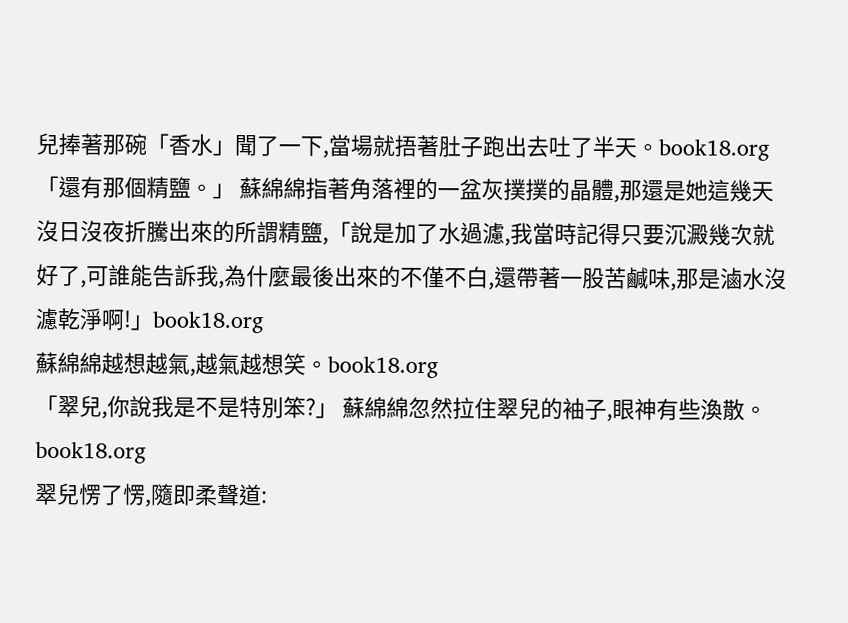兒捧著那碗「香水」聞了一下,當場就捂著肚子跑出去吐了半天。book18.org
「還有那個精鹽。」 蘇綿綿指著角落裡的一盆灰撲撲的晶體,那還是她這幾天沒日沒夜折騰出來的所謂精鹽,「說是加了水過濾,我當時記得只要沉澱幾次就好了,可誰能告訴我,為什麼最後出來的不僅不白,還帶著一股苦鹹味,那是滷水沒濾乾淨啊!」book18.org
蘇綿綿越想越氣,越氣越想笑。book18.org
「翠兒,你說我是不是特別笨?」 蘇綿綿忽然拉住翠兒的袖子,眼神有些渙散。book18.org
翠兒愣了愣,隨即柔聲道: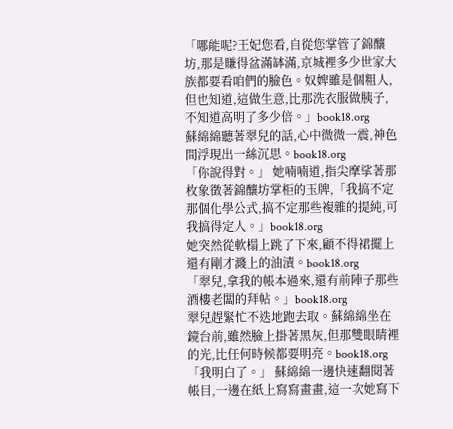「哪能呢?王妃您看,自從您掌管了錦釀坊,那是賺得盆滿缽滿,京城裡多少世家大族都要看咱們的臉色。奴婢雖是個粗人,但也知道,這做生意,比那洗衣服做胰子,不知道高明了多少倍。」book18.org
蘇綿綿聽著翠兒的話,心中微微一震,神色間浮現出一絲沉思。book18.org
「你說得對。」 她喃喃道,指尖摩挲著那枚象徵著錦釀坊掌柜的玉牌,「我搞不定那個化學公式,搞不定那些複雜的提純,可我搞得定人。」book18.org
她突然從軟榻上跳了下來,顧不得裙擺上還有剛才濺上的油漬。book18.org
「翠兒,拿我的帳本過來,還有前陣子那些酒樓老闆的拜帖。」book18.org
翠兒趕緊忙不迭地跑去取。蘇綿綿坐在鏡台前,雖然臉上掛著黑灰,但那雙眼睛裡的光,比任何時候都要明亮。book18.org
「我明白了。」 蘇綿綿一邊快速翻閱著帳目,一邊在紙上寫寫畫畫,這一次她寫下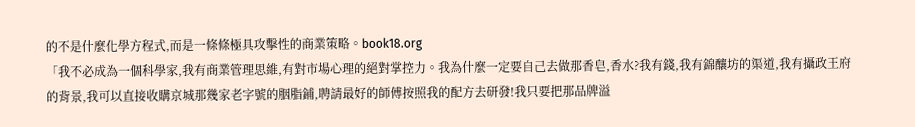的不是什麼化學方程式,而是一條條極具攻擊性的商業策略。book18.org
「我不必成為一個科學家,我有商業管理思維,有對市場心理的絕對掌控力。我為什麼一定要自己去做那香皂,香水?我有錢,我有錦釀坊的渠道,我有攝政王府的背景,我可以直接收購京城那幾家老字號的胭脂鋪,聘請最好的師傅按照我的配方去研發!我只要把那品牌溢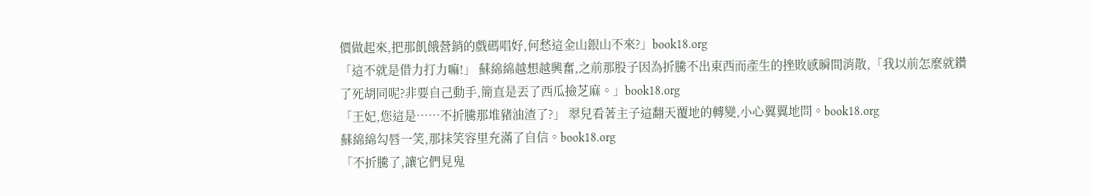價做起來,把那飢餓營銷的戲碼唱好,何愁這金山銀山不來?」book18.org
「這不就是借力打力嘛!」 蘇綿綿越想越興奮,之前那股子因為折騰不出東西而產生的挫敗感瞬間消散,「我以前怎麼就鑽了死胡同呢?非要自己動手,簡直是丟了西瓜撿芝麻。」book18.org
「王妃,您這是……不折騰那堆豬油渣了?」 翠兒看著主子這翻天覆地的轉變,小心翼翼地問。book18.org
蘇綿綿勾唇一笑,那抹笑容里充滿了自信。book18.org
「不折騰了,讓它們見鬼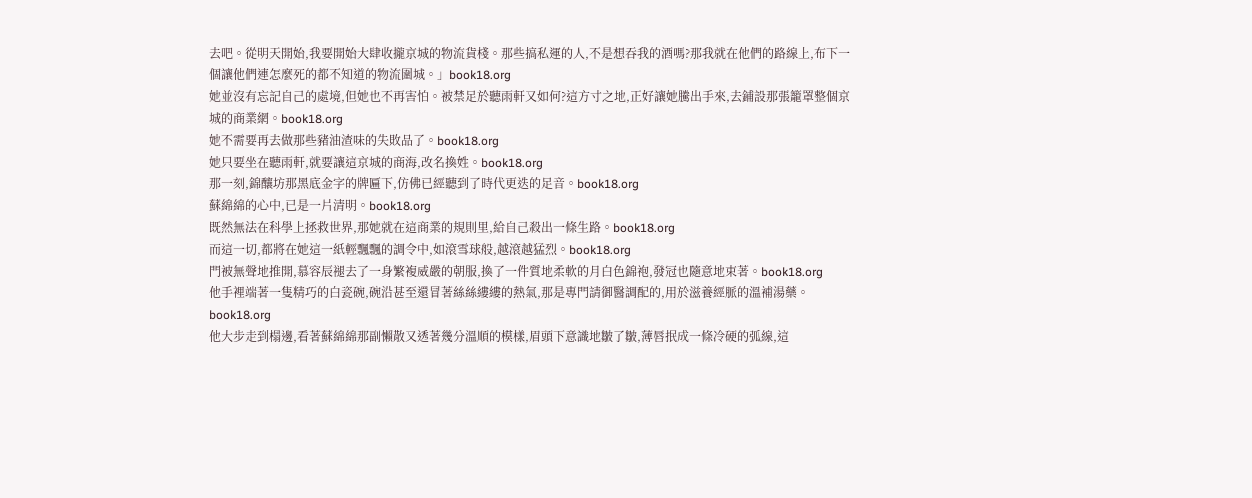去吧。從明天開始,我要開始大肆收攏京城的物流貨棧。那些搞私運的人,不是想吞我的酒嗎?那我就在他們的路線上,布下一個讓他們連怎麼死的都不知道的物流圍城。」book18.org
她並沒有忘記自己的處境,但她也不再害怕。被禁足於聽雨軒又如何?這方寸之地,正好讓她騰出手來,去鋪設那張籠罩整個京城的商業網。book18.org
她不需要再去做那些豬油渣味的失敗品了。book18.org
她只要坐在聽雨軒,就要讓這京城的商海,改名換姓。book18.org
那一刻,錦釀坊那黑底金字的牌匾下,仿佛已經聽到了時代更迭的足音。book18.org
蘇綿綿的心中,已是一片清明。book18.org
既然無法在科學上拯救世界,那她就在這商業的規則里,給自己殺出一條生路。book18.org
而這一切,都將在她這一紙輕飄飄的調令中,如滾雪球般,越滾越猛烈。book18.org
門被無聲地推開,慕容辰褪去了一身繁複威嚴的朝服,換了一件質地柔軟的月白色錦袍,發冠也隨意地束著。book18.org
他手裡端著一隻精巧的白瓷碗,碗沿甚至還冒著絲絲縷縷的熱氣,那是專門請御醫調配的,用於滋養經脈的溫補湯藥。book18.org
他大步走到榻邊,看著蘇綿綿那副懶散又透著幾分溫順的模樣,眉頭下意識地皺了皺,薄唇抿成一條冷硬的弧線,這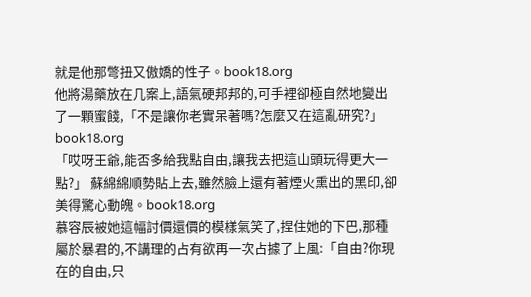就是他那彆扭又傲嬌的性子。book18.org
他將湯藥放在几案上,語氣硬邦邦的,可手裡卻極自然地變出了一顆蜜餞,「不是讓你老實呆著嗎?怎麼又在這亂研究?」book18.org
「哎呀王爺,能否多給我點自由,讓我去把這山頭玩得更大一點?」 蘇綿綿順勢貼上去,雖然臉上還有著煙火熏出的黑印,卻美得驚心動魄。book18.org
慕容辰被她這幅討價還價的模樣氣笑了,捏住她的下巴,那種屬於暴君的,不講理的占有欲再一次占據了上風:「自由?你現在的自由,只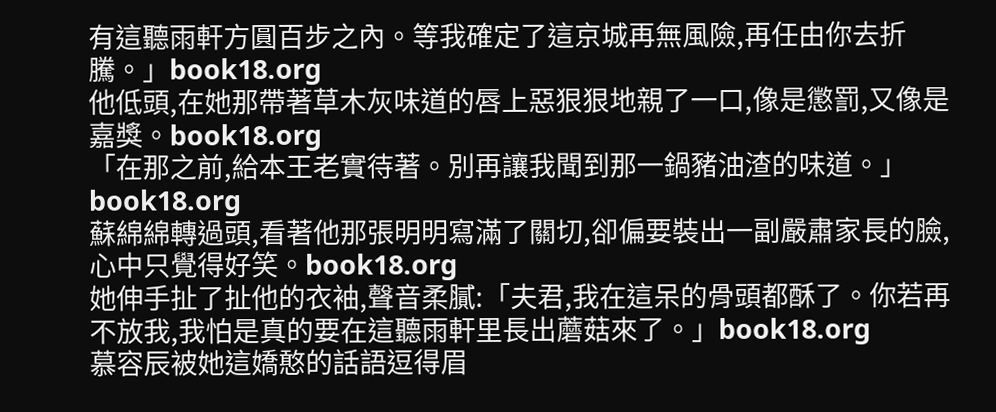有這聽雨軒方圓百步之內。等我確定了這京城再無風險,再任由你去折騰。」book18.org
他低頭,在她那帶著草木灰味道的唇上惡狠狠地親了一口,像是懲罰,又像是嘉獎。book18.org
「在那之前,給本王老實待著。別再讓我聞到那一鍋豬油渣的味道。」book18.org
蘇綿綿轉過頭,看著他那張明明寫滿了關切,卻偏要裝出一副嚴肅家長的臉,心中只覺得好笑。book18.org
她伸手扯了扯他的衣袖,聲音柔膩:「夫君,我在這呆的骨頭都酥了。你若再不放我,我怕是真的要在這聽雨軒里長出蘑菇來了。」book18.org
慕容辰被她這嬌憨的話語逗得眉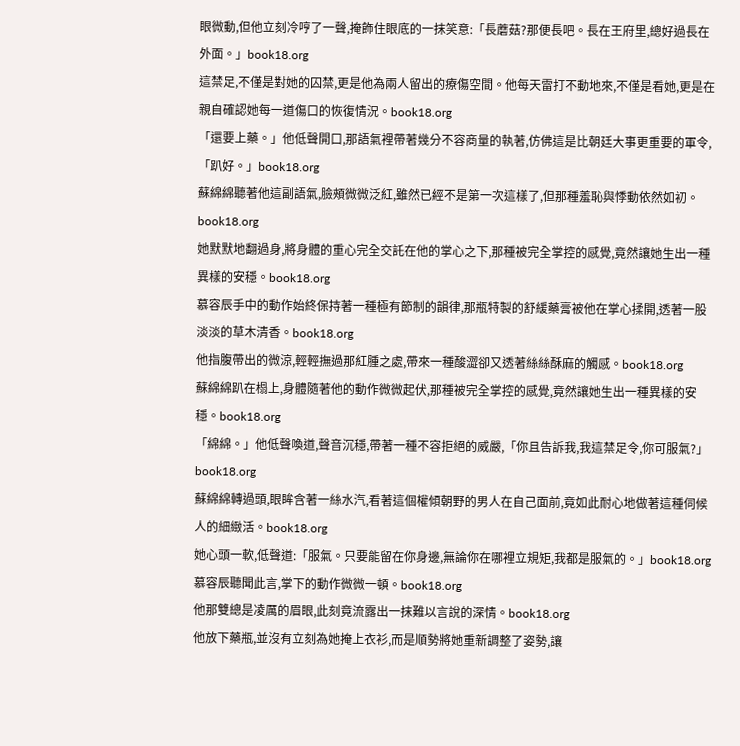眼微動,但他立刻冷哼了一聲,掩飾住眼底的一抹笑意:「長蘑菇?那便長吧。長在王府里,總好過長在外面。」book18.org
這禁足,不僅是對她的囚禁,更是他為兩人留出的療傷空間。他每天雷打不動地來,不僅是看她,更是在親自確認她每一道傷口的恢復情況。book18.org
「還要上藥。」他低聲開口,那語氣裡帶著幾分不容商量的執著,仿佛這是比朝廷大事更重要的軍令,「趴好。」book18.org
蘇綿綿聽著他這副語氣,臉頰微微泛紅,雖然已經不是第一次這樣了,但那種羞恥與悸動依然如初。book18.org
她默默地翻過身,將身體的重心完全交託在他的掌心之下,那種被完全掌控的感覺,竟然讓她生出一種異樣的安穩。book18.org
慕容辰手中的動作始終保持著一種極有節制的韻律,那瓶特製的舒緩藥膏被他在掌心揉開,透著一股淡淡的草木清香。book18.org
他指腹帶出的微涼,輕輕撫過那紅腫之處,帶來一種酸澀卻又透著絲絲酥麻的觸感。book18.org
蘇綿綿趴在榻上,身體隨著他的動作微微起伏,那種被完全掌控的感覺,竟然讓她生出一種異樣的安穩。book18.org
「綿綿。」他低聲喚道,聲音沉穩,帶著一種不容拒絕的威嚴,「你且告訴我,我這禁足令,你可服氣?」book18.org
蘇綿綿轉過頭,眼眸含著一絲水汽,看著這個權傾朝野的男人在自己面前,竟如此耐心地做著這種伺候人的細緻活。book18.org
她心頭一軟,低聲道:「服氣。只要能留在你身邊,無論你在哪裡立規矩,我都是服氣的。」book18.org
慕容辰聽聞此言,掌下的動作微微一頓。book18.org
他那雙總是凌厲的眉眼,此刻竟流露出一抹難以言說的深情。book18.org
他放下藥瓶,並沒有立刻為她掩上衣衫,而是順勢將她重新調整了姿勢,讓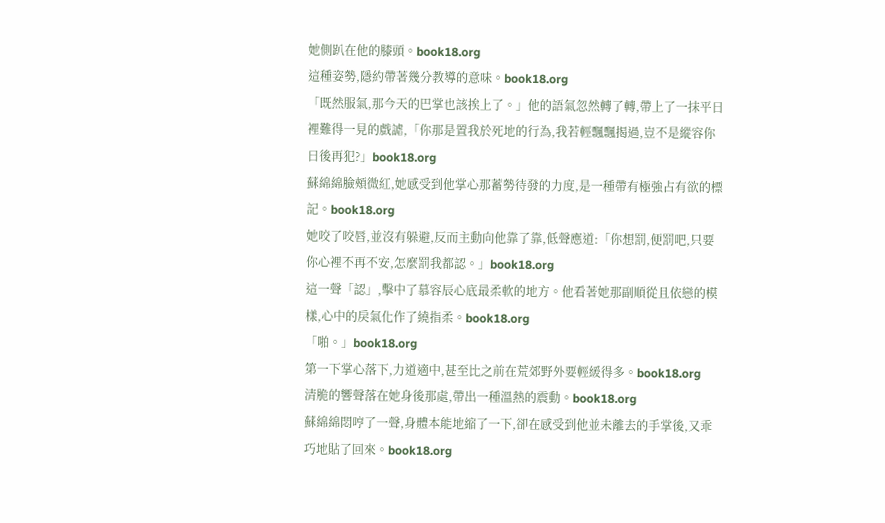她側趴在他的膝頭。book18.org
這種姿勢,隱約帶著幾分教導的意味。book18.org
「既然服氣,那今天的巴掌也該挨上了。」他的語氣忽然轉了轉,帶上了一抹平日裡難得一見的戲謔,「你那是置我於死地的行為,我若輕飄飄揭過,豈不是縱容你日後再犯?」book18.org
蘇綿綿臉頰微紅,她感受到他掌心那蓄勢待發的力度,是一種帶有極強占有欲的標記。book18.org
她咬了咬唇,並沒有躲避,反而主動向他靠了靠,低聲應道:「你想罰,便罰吧,只要你心裡不再不安,怎麼罰我都認。」book18.org
這一聲「認」,擊中了慕容辰心底最柔軟的地方。他看著她那副順從且依戀的模樣,心中的戾氣化作了繞指柔。book18.org
「啪。」book18.org
第一下掌心落下,力道適中,甚至比之前在荒郊野外要輕緩得多。book18.org
清脆的響聲落在她身後那處,帶出一種溫熱的震動。book18.org
蘇綿綿悶哼了一聲,身體本能地縮了一下,卻在感受到他並未離去的手掌後,又乖巧地貼了回來。book18.org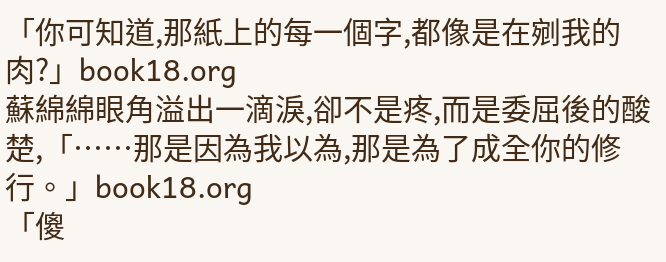「你可知道,那紙上的每一個字,都像是在剜我的肉?」book18.org
蘇綿綿眼角溢出一滴淚,卻不是疼,而是委屈後的酸楚,「……那是因為我以為,那是為了成全你的修行。」book18.org
「傻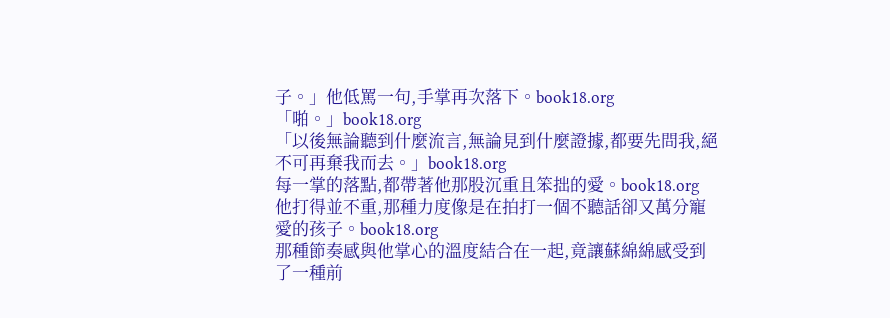子。」他低罵一句,手掌再次落下。book18.org
「啪。」book18.org
「以後無論聽到什麼流言,無論見到什麼證據,都要先問我,絕不可再棄我而去。」book18.org
每一掌的落點,都帶著他那股沉重且笨拙的愛。book18.org
他打得並不重,那種力度像是在拍打一個不聽話卻又萬分寵愛的孩子。book18.org
那種節奏感與他掌心的溫度結合在一起,竟讓蘇綿綿感受到了一種前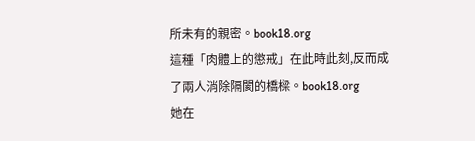所未有的親密。book18.org
這種「肉體上的懲戒」在此時此刻,反而成了兩人消除隔閡的橋樑。book18.org
她在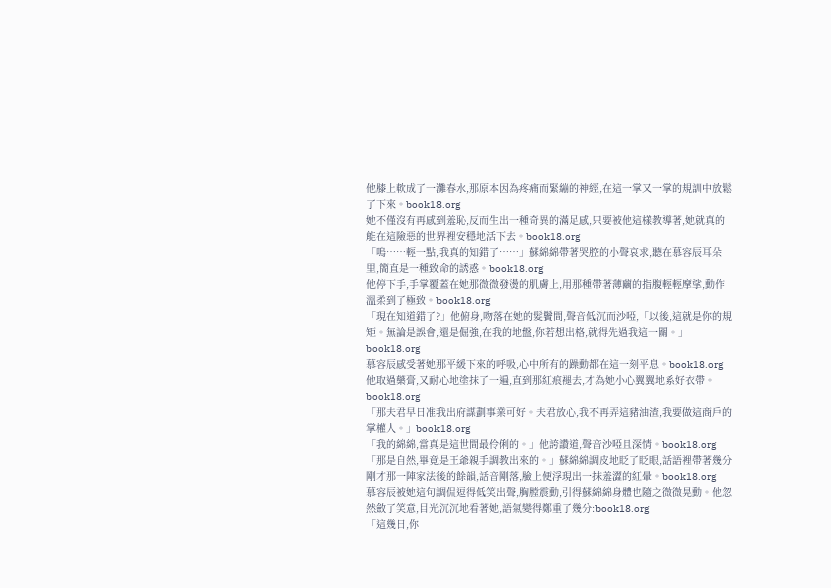他膝上軟成了一灘春水,那原本因為疼痛而緊繃的神經,在這一掌又一掌的規訓中放鬆了下來。book18.org
她不僅沒有再感到羞恥,反而生出一種奇異的滿足感,只要被他這樣教導著,她就真的能在這險惡的世界裡安穩地活下去。book18.org
「嗚……輕一點,我真的知錯了……」蘇綿綿帶著哭腔的小聲哀求,聽在慕容辰耳朵里,簡直是一種致命的誘惑。book18.org
他停下手,手掌覆蓋在她那微微發燙的肌膚上,用那種帶著薄繭的指腹輕輕摩挲,動作溫柔到了極致。book18.org
「現在知道錯了?」他俯身,吻落在她的髮鬢間,聲音低沉而沙啞,「以後,這就是你的規矩。無論是誤會,還是倔強,在我的地盤,你若想出格,就得先過我這一關。」book18.org
慕容辰感受著她那平緩下來的呼吸,心中所有的躁動都在這一刻平息。book18.org
他取過藥膏,又耐心地塗抹了一遍,直到那紅痕褪去,才為她小心翼翼地系好衣帶。book18.org
「那夫君早日准我出府謀劃事業可好。夫君放心,我不再弄這豬油渣,我要做這商戶的掌權人。」book18.org
「我的綿綿,當真是這世間最伶俐的。」他誇讚道,聲音沙啞且深情。book18.org
「那是自然,畢竟是王爺親手調教出來的。」蘇綿綿調皮地眨了眨眼,話語裡帶著幾分剛才那一陣家法後的餘韻,話音剛落,臉上便浮現出一抹羞澀的紅暈。book18.org
慕容辰被她這句調侃逗得低笑出聲,胸膛震動,引得蘇綿綿身體也隨之微微晃動。他忽然斂了笑意,目光沉沉地看著她,語氣變得鄭重了幾分:book18.org
「這幾日,你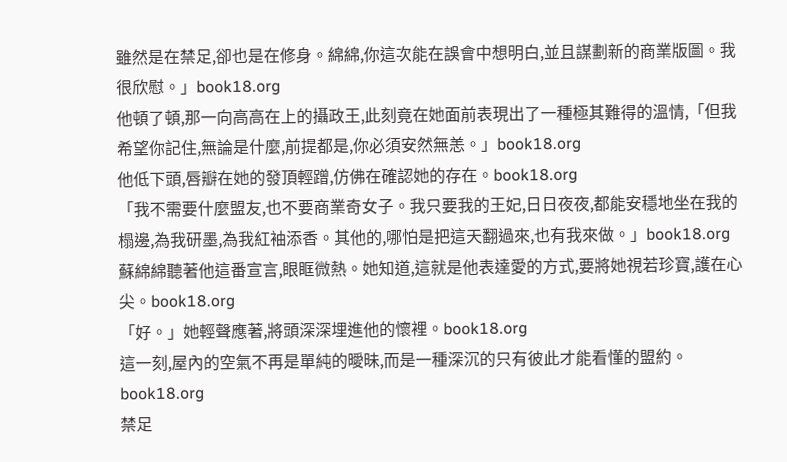雖然是在禁足,卻也是在修身。綿綿,你這次能在誤會中想明白,並且謀劃新的商業版圖。我很欣慰。」book18.org
他頓了頓,那一向高高在上的攝政王,此刻竟在她面前表現出了一種極其難得的溫情,「但我希望你記住,無論是什麼,前提都是,你必須安然無恙。」book18.org
他低下頭,唇瓣在她的發頂輕蹭,仿佛在確認她的存在。book18.org
「我不需要什麼盟友,也不要商業奇女子。我只要我的王妃,日日夜夜,都能安穩地坐在我的榻邊,為我研墨,為我紅袖添香。其他的,哪怕是把這天翻過來,也有我來做。」book18.org
蘇綿綿聽著他這番宣言,眼眶微熱。她知道,這就是他表達愛的方式,要將她視若珍寶,護在心尖。book18.org
「好。」她輕聲應著,將頭深深埋進他的懷裡。book18.org
這一刻,屋內的空氣不再是單純的曖昧,而是一種深沉的只有彼此才能看懂的盟約。book18.org
禁足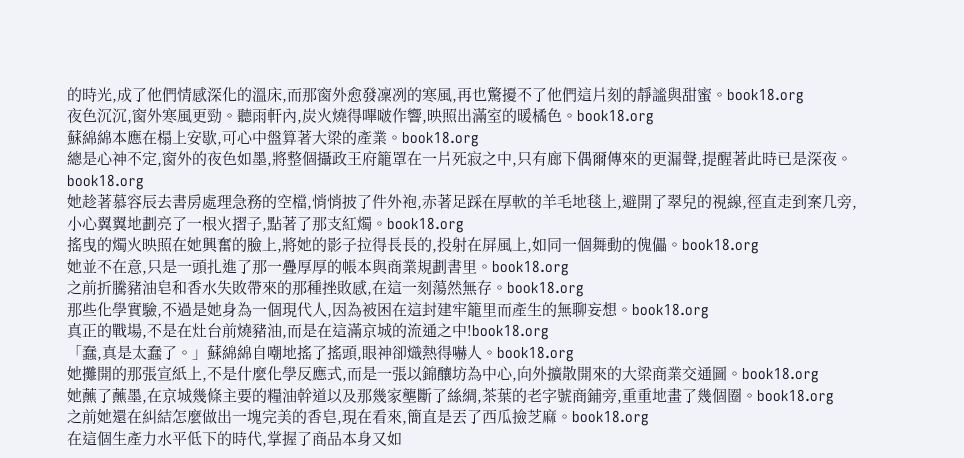的時光,成了他們情感深化的溫床,而那窗外愈發凜冽的寒風,再也驚擾不了他們這片刻的靜謐與甜蜜。book18.org
夜色沉沉,窗外寒風更勁。聽雨軒內,炭火燒得嗶啵作響,映照出滿室的暖橘色。book18.org
蘇綿綿本應在榻上安歇,可心中盤算著大梁的產業。book18.org
總是心神不定,窗外的夜色如墨,將整個攝政王府籠罩在一片死寂之中,只有廊下偶爾傳來的更漏聲,提醒著此時已是深夜。book18.org
她趁著慕容辰去書房處理急務的空檔,悄悄披了件外袍,赤著足踩在厚軟的羊毛地毯上,避開了翠兒的視線,徑直走到案几旁,小心翼翼地劃亮了一根火摺子,點著了那支紅燭。book18.org
搖曳的燭火映照在她興奮的臉上,將她的影子拉得長長的,投射在屏風上,如同一個舞動的傀儡。book18.org
她並不在意,只是一頭扎進了那一疊厚厚的帳本與商業規劃書里。book18.org
之前折騰豬油皂和香水失敗帶來的那種挫敗感,在這一刻蕩然無存。book18.org
那些化學實驗,不過是她身為一個現代人,因為被困在這封建牢籠里而產生的無聊妄想。book18.org
真正的戰場,不是在灶台前燒豬油,而是在這滿京城的流通之中!book18.org
「蠢,真是太蠢了。」蘇綿綿自嘲地搖了搖頭,眼神卻熾熱得嚇人。book18.org
她攤開的那張宣紙上,不是什麼化學反應式,而是一張以錦釀坊為中心,向外擴散開來的大梁商業交通圖。book18.org
她蘸了蘸墨,在京城幾條主要的糧油幹道以及那幾家壟斷了絲綢,茶葉的老字號商鋪旁,重重地畫了幾個圈。book18.org
之前她還在糾結怎麼做出一塊完美的香皂,現在看來,簡直是丟了西瓜撿芝麻。book18.org
在這個生產力水平低下的時代,掌握了商品本身又如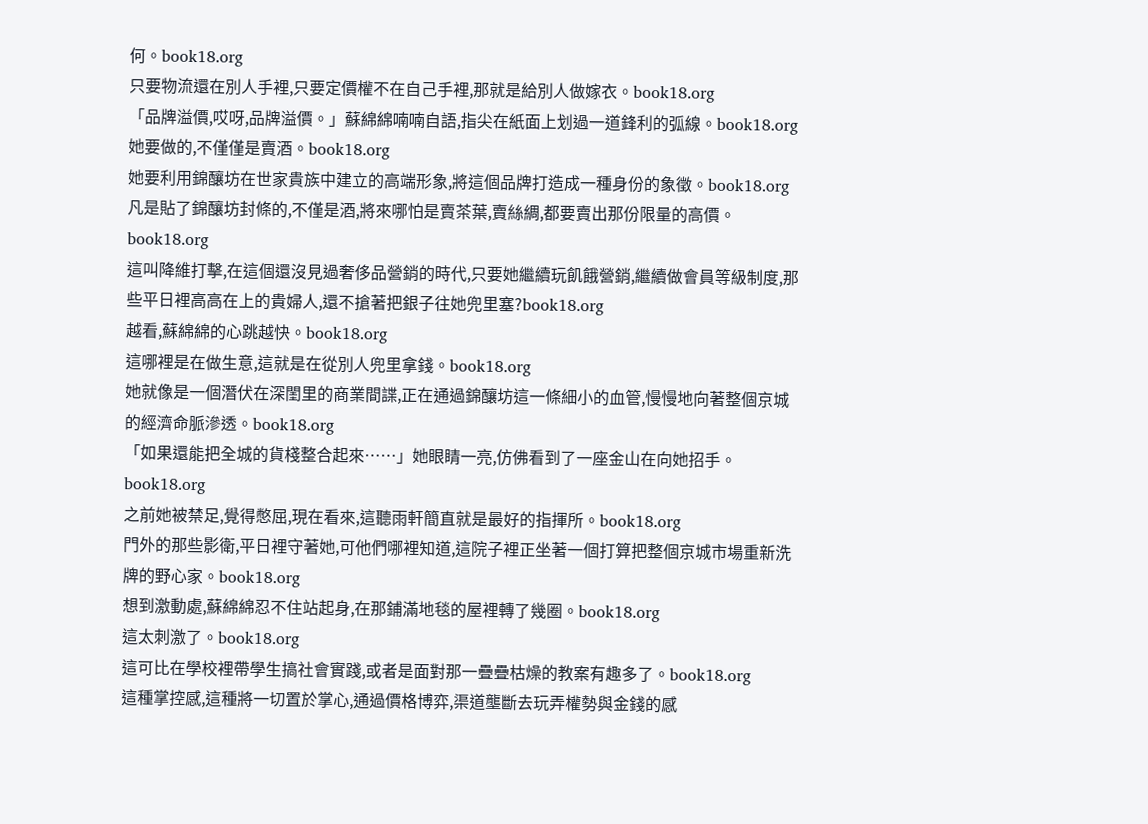何。book18.org
只要物流還在別人手裡,只要定價權不在自己手裡,那就是給別人做嫁衣。book18.org
「品牌溢價,哎呀,品牌溢價。」蘇綿綿喃喃自語,指尖在紙面上划過一道鋒利的弧線。book18.org
她要做的,不僅僅是賣酒。book18.org
她要利用錦釀坊在世家貴族中建立的高端形象,將這個品牌打造成一種身份的象徵。book18.org
凡是貼了錦釀坊封條的,不僅是酒,將來哪怕是賣茶葉,賣絲綢,都要賣出那份限量的高價。book18.org
這叫降維打擊,在這個還沒見過奢侈品營銷的時代,只要她繼續玩飢餓營銷,繼續做會員等級制度,那些平日裡高高在上的貴婦人,還不搶著把銀子往她兜里塞?book18.org
越看,蘇綿綿的心跳越快。book18.org
這哪裡是在做生意,這就是在從別人兜里拿錢。book18.org
她就像是一個潛伏在深閨里的商業間諜,正在通過錦釀坊這一條細小的血管,慢慢地向著整個京城的經濟命脈滲透。book18.org
「如果還能把全城的貨棧整合起來……」她眼睛一亮,仿佛看到了一座金山在向她招手。book18.org
之前她被禁足,覺得憋屈,現在看來,這聽雨軒簡直就是最好的指揮所。book18.org
門外的那些影衛,平日裡守著她,可他們哪裡知道,這院子裡正坐著一個打算把整個京城市場重新洗牌的野心家。book18.org
想到激動處,蘇綿綿忍不住站起身,在那鋪滿地毯的屋裡轉了幾圈。book18.org
這太刺激了。book18.org
這可比在學校裡帶學生搞社會實踐,或者是面對那一疊疊枯燥的教案有趣多了。book18.org
這種掌控感,這種將一切置於掌心,通過價格博弈,渠道壟斷去玩弄權勢與金錢的感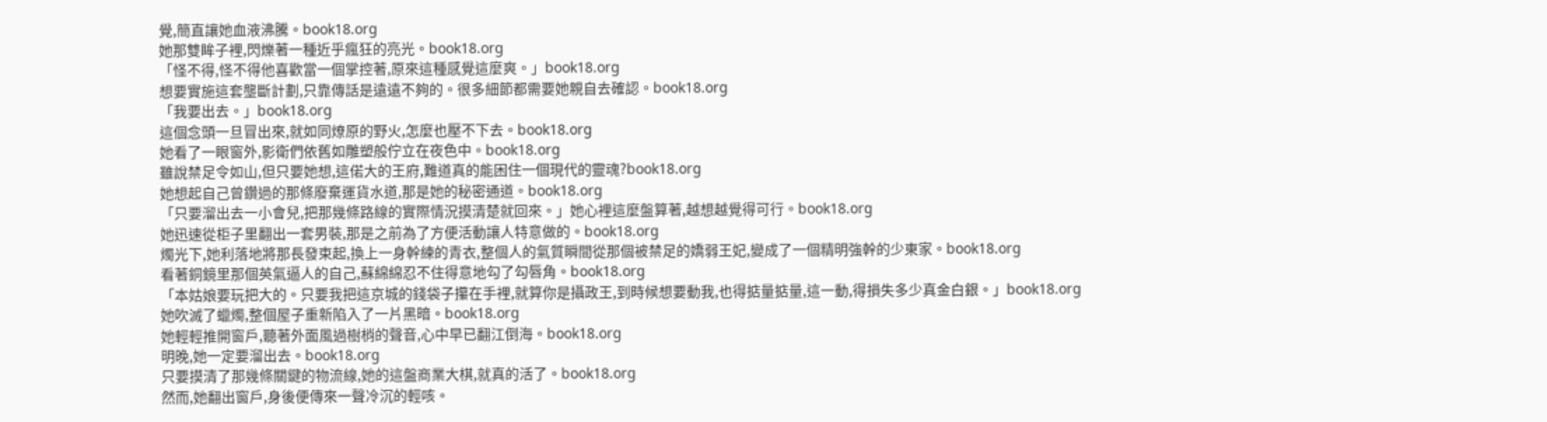覺,簡直讓她血液沸騰。book18.org
她那雙眸子裡,閃爍著一種近乎瘋狂的亮光。book18.org
「怪不得,怪不得他喜歡當一個掌控著,原來這種感覺這麼爽。」book18.org
想要實施這套壟斷計劃,只靠傳話是遠遠不夠的。很多細節都需要她親自去確認。book18.org
「我要出去。」book18.org
這個念頭一旦冒出來,就如同燎原的野火,怎麼也壓不下去。book18.org
她看了一眼窗外,影衛們依舊如雕塑般佇立在夜色中。book18.org
雖說禁足令如山,但只要她想,這偌大的王府,難道真的能困住一個現代的靈魂?book18.org
她想起自己曾鑽過的那條廢棄運貨水道,那是她的秘密通道。book18.org
「只要溜出去一小會兒,把那幾條路線的實際情況摸清楚就回來。」她心裡這麼盤算著,越想越覺得可行。book18.org
她迅速從柜子里翻出一套男裝,那是之前為了方便活動讓人特意做的。book18.org
燭光下,她利落地將那長發束起,換上一身幹練的青衣,整個人的氣質瞬間從那個被禁足的嬌弱王妃,變成了一個精明強幹的少東家。book18.org
看著銅鏡里那個英氣逼人的自己,蘇綿綿忍不住得意地勾了勾唇角。book18.org
「本姑娘要玩把大的。只要我把這京城的錢袋子攥在手裡,就算你是攝政王,到時候想要動我,也得掂量掂量,這一動,得損失多少真金白銀。」book18.org
她吹滅了蠟燭,整個屋子重新陷入了一片黑暗。book18.org
她輕輕推開窗戶,聽著外面風過樹梢的聲音,心中早已翻江倒海。book18.org
明晚,她一定要溜出去。book18.org
只要摸清了那幾條關鍵的物流線,她的這盤商業大棋,就真的活了。book18.org
然而,她翻出窗戶,身後便傳來一聲冷沉的輕咳。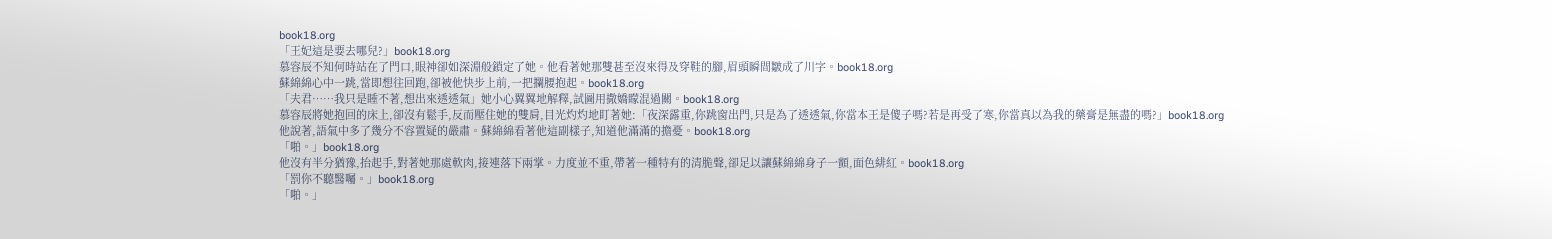book18.org
「王妃這是要去哪兒?」book18.org
慕容辰不知何時站在了門口,眼神卻如深淵般鎖定了她。他看著她那雙甚至沒來得及穿鞋的腳,眉頭瞬間皺成了川字。book18.org
蘇綿綿心中一跳,當即想往回跑,卻被他快步上前,一把攔腰抱起。book18.org
「夫君……我只是睡不著,想出來透透氣」她小心翼翼地解釋,試圖用撒嬌矇混過關。book18.org
慕容辰將她抱回的床上,卻沒有鬆手,反而壓住她的雙肩,目光灼灼地盯著她:「夜深露重,你跳窗出門,只是為了透透氣,你當本王是傻子嗎?若是再受了寒,你當真以為我的藥膏是無盡的嗎?」book18.org
他說著,語氣中多了幾分不容置疑的嚴肅。蘇綿綿看著他這副樣子,知道他滿滿的擔憂。book18.org
「啪。」book18.org
他沒有半分猶豫,抬起手,對著她那處軟肉,接連落下兩掌。力度並不重,帶著一種特有的清脆聲,卻足以讓蘇綿綿身子一顫,面色緋紅。book18.org
「罰你不聽醫囑。」book18.org
「啪。」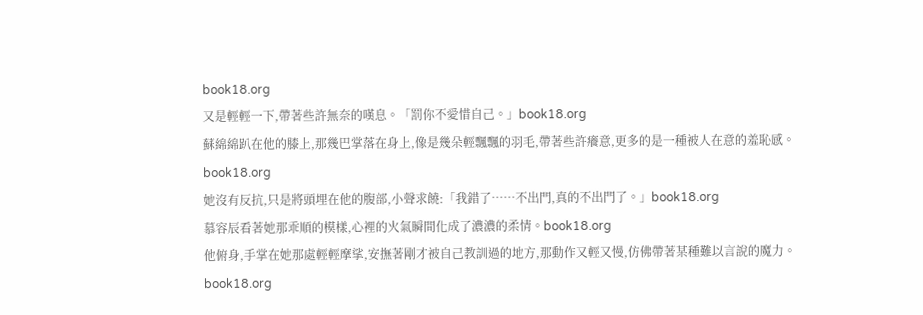book18.org
又是輕輕一下,帶著些許無奈的嘆息。「罰你不愛惜自己。」book18.org
蘇綿綿趴在他的膝上,那幾巴掌落在身上,像是幾朵輕飄飄的羽毛,帶著些許癢意,更多的是一種被人在意的羞恥感。book18.org
她沒有反抗,只是將頭埋在他的腹部,小聲求饒:「我錯了……不出門,真的不出門了。」book18.org
慕容辰看著她那乖順的模樣,心裡的火氣瞬間化成了濃濃的柔情。book18.org
他俯身,手掌在她那處輕輕摩挲,安撫著剛才被自己教訓過的地方,那動作又輕又慢,仿佛帶著某種難以言說的魔力。book18.org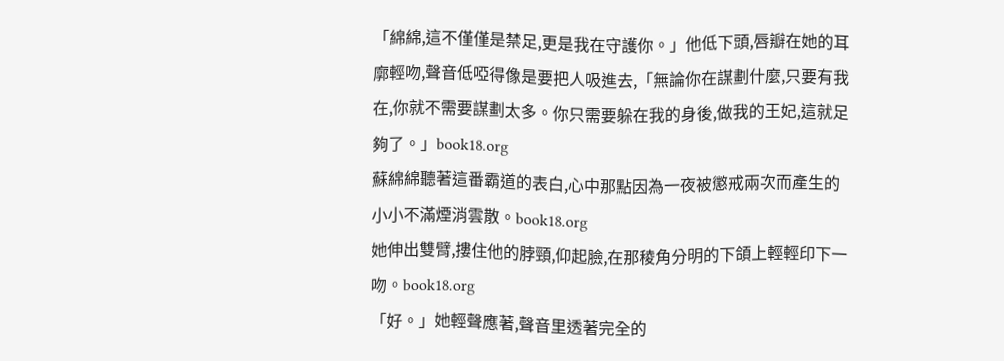「綿綿,這不僅僅是禁足,更是我在守護你。」他低下頭,唇瓣在她的耳廓輕吻,聲音低啞得像是要把人吸進去,「無論你在謀劃什麼,只要有我在,你就不需要謀劃太多。你只需要躲在我的身後,做我的王妃,這就足夠了。」book18.org
蘇綿綿聽著這番霸道的表白,心中那點因為一夜被懲戒兩次而產生的小小不滿煙消雲散。book18.org
她伸出雙臂,摟住他的脖頸,仰起臉,在那稜角分明的下頜上輕輕印下一吻。book18.org
「好。」她輕聲應著,聲音里透著完全的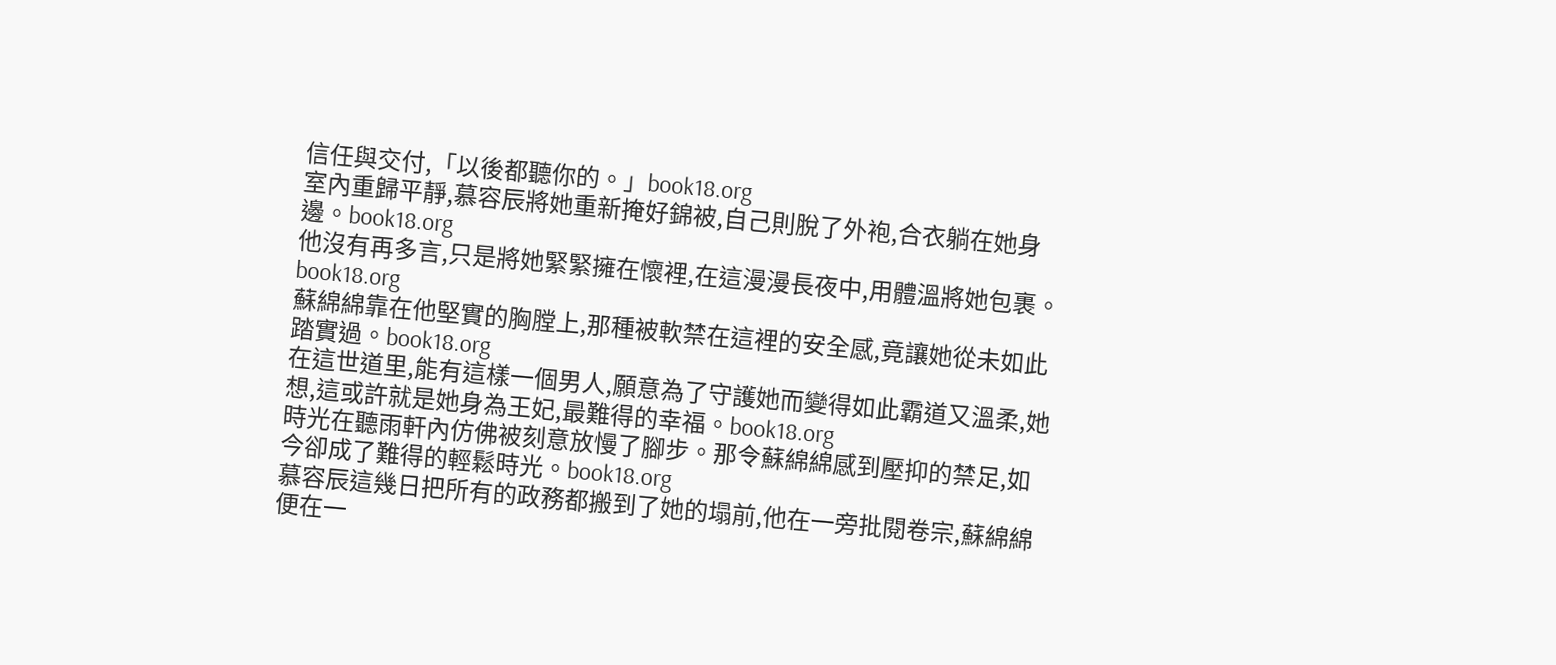信任與交付,「以後都聽你的。」book18.org
室內重歸平靜,慕容辰將她重新掩好錦被,自己則脫了外袍,合衣躺在她身邊。book18.org
他沒有再多言,只是將她緊緊擁在懷裡,在這漫漫長夜中,用體溫將她包裹。book18.org
蘇綿綿靠在他堅實的胸膛上,那種被軟禁在這裡的安全感,竟讓她從未如此踏實過。book18.org
在這世道里,能有這樣一個男人,願意為了守護她而變得如此霸道又溫柔,她想,這或許就是她身為王妃,最難得的幸福。book18.org
時光在聽雨軒內仿佛被刻意放慢了腳步。那令蘇綿綿感到壓抑的禁足,如今卻成了難得的輕鬆時光。book18.org
慕容辰這幾日把所有的政務都搬到了她的塌前,他在一旁批閱卷宗,蘇綿綿便在一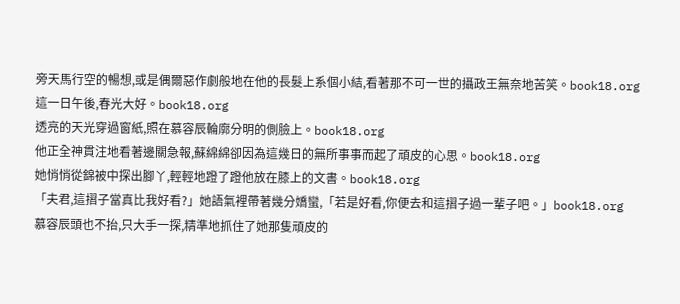旁天馬行空的暢想,或是偶爾惡作劇般地在他的長髮上系個小結,看著那不可一世的攝政王無奈地苦笑。book18.org
這一日午後,春光大好。book18.org
透亮的天光穿過窗紙,照在慕容辰輪廓分明的側臉上。book18.org
他正全神貫注地看著邊關急報,蘇綿綿卻因為這幾日的無所事事而起了頑皮的心思。book18.org
她悄悄從錦被中探出腳丫,輕輕地蹬了蹬他放在膝上的文書。book18.org
「夫君,這摺子當真比我好看?」她語氣裡帶著幾分嬌蠻,「若是好看,你便去和這摺子過一輩子吧。」book18.org
慕容辰頭也不抬,只大手一探,精準地抓住了她那隻頑皮的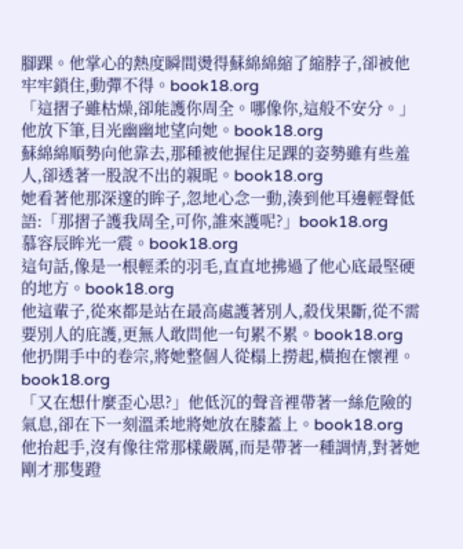腳踝。他掌心的熱度瞬間燙得蘇綿綿縮了縮脖子,卻被他牢牢鎖住,動彈不得。book18.org
「這摺子雖枯燥,卻能護你周全。哪像你,這般不安分。」他放下筆,目光幽幽地望向她。book18.org
蘇綿綿順勢向他靠去,那種被他握住足踝的姿勢雖有些羞人,卻透著一股說不出的親昵。book18.org
她看著他那深邃的眸子,忽地心念一動,湊到他耳邊輕聲低語:「那摺子護我周全,可你,誰來護呢?」book18.org
慕容辰眸光一震。book18.org
這句話,像是一根輕柔的羽毛,直直地拂過了他心底最堅硬的地方。book18.org
他這輩子,從來都是站在最高處護著別人,殺伐果斷,從不需要別人的庇護,更無人敢問他一句累不累。book18.org
他扔開手中的卷宗,將她整個人從榻上撈起,橫抱在懷裡。book18.org
「又在想什麼歪心思?」他低沉的聲音裡帶著一絲危險的氣息,卻在下一刻溫柔地將她放在膝蓋上。book18.org
他抬起手,沒有像往常那樣嚴厲,而是帶著一種調情,對著她剛才那隻蹬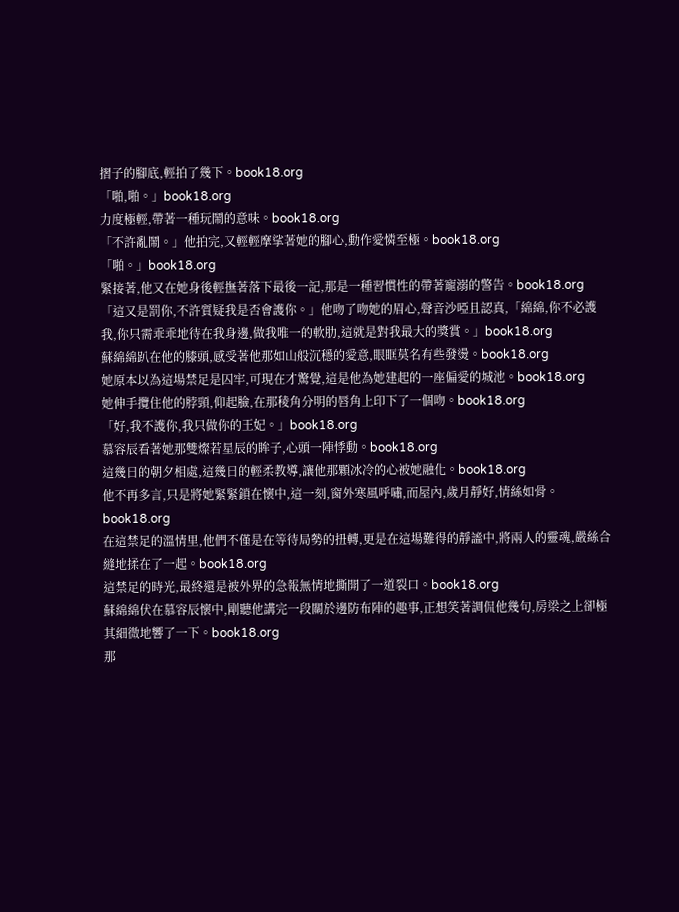摺子的腳底,輕拍了幾下。book18.org
「啪,啪。」book18.org
力度極輕,帶著一種玩鬧的意味。book18.org
「不許亂鬧。」他拍完,又輕輕摩挲著她的腳心,動作愛憐至極。book18.org
「啪。」book18.org
緊接著,他又在她身後輕撫著落下最後一記,那是一種習慣性的帶著寵溺的警告。book18.org
「這又是罰你,不許質疑我是否會護你。」他吻了吻她的眉心,聲音沙啞且認真,「綿綿,你不必護我,你只需乖乖地待在我身邊,做我唯一的軟肋,這就是對我最大的獎賞。」book18.org
蘇綿綿趴在他的膝頭,感受著他那如山般沉穩的愛意,眼眶莫名有些發燙。book18.org
她原本以為這場禁足是囚牢,可現在才驚覺,這是他為她建起的一座偏愛的城池。book18.org
她伸手攬住他的脖頸,仰起臉,在那稜角分明的唇角上印下了一個吻。book18.org
「好,我不護你,我只做你的王妃。」book18.org
慕容辰看著她那雙燦若星辰的眸子,心頭一陣悸動。book18.org
這幾日的朝夕相處,這幾日的輕柔教導,讓他那顆冰冷的心被她融化。book18.org
他不再多言,只是將她緊緊鎖在懷中,這一刻,窗外寒風呼嘯,而屋內,歲月靜好,情絲如骨。book18.org
在這禁足的溫情里,他們不僅是在等待局勢的扭轉,更是在這場難得的靜謐中,將兩人的靈魂,嚴絲合縫地揉在了一起。book18.org
這禁足的時光,最終還是被外界的急報無情地撕開了一道裂口。book18.org
蘇綿綿伏在慕容辰懷中,剛聽他講完一段關於邊防布陣的趣事,正想笑著調侃他幾句,房梁之上卻極其細微地響了一下。book18.org
那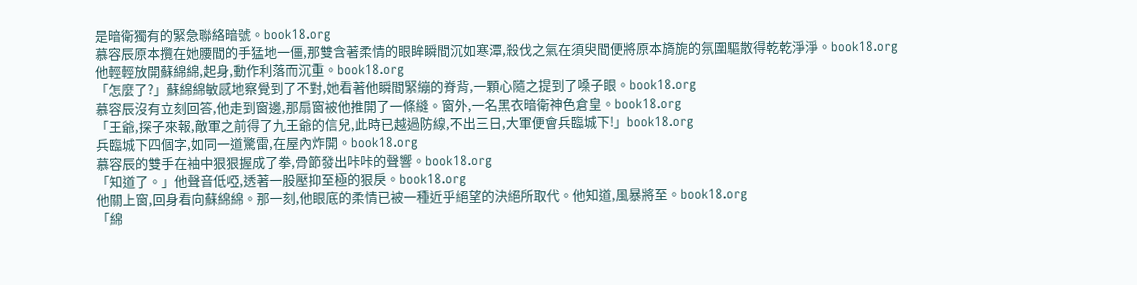是暗衛獨有的緊急聯絡暗號。book18.org
慕容辰原本攬在她腰間的手猛地一僵,那雙含著柔情的眼眸瞬間沉如寒潭,殺伐之氣在須臾間便將原本旖旎的氛圍驅散得乾乾淨淨。book18.org
他輕輕放開蘇綿綿,起身,動作利落而沉重。book18.org
「怎麼了?」蘇綿綿敏感地察覺到了不對,她看著他瞬間緊繃的脊背,一顆心隨之提到了嗓子眼。book18.org
慕容辰沒有立刻回答,他走到窗邊,那扇窗被他推開了一條縫。窗外,一名黑衣暗衛神色倉皇。book18.org
「王爺,探子來報,敵軍之前得了九王爺的信兒,此時已越過防線,不出三日,大軍便會兵臨城下!」book18.org
兵臨城下四個字,如同一道驚雷,在屋內炸開。book18.org
慕容辰的雙手在袖中狠狠握成了拳,骨節發出咔咔的聲響。book18.org
「知道了。」他聲音低啞,透著一股壓抑至極的狠戾。book18.org
他關上窗,回身看向蘇綿綿。那一刻,他眼底的柔情已被一種近乎絕望的決絕所取代。他知道,風暴將至。book18.org
「綿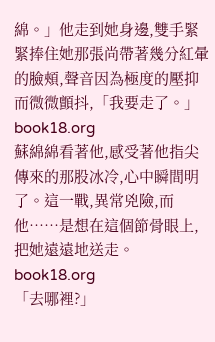綿。」他走到她身邊,雙手緊緊捧住她那張尚帶著幾分紅暈的臉頰,聲音因為極度的壓抑而微微顫抖,「我要走了。」book18.org
蘇綿綿看著他,感受著他指尖傳來的那股冰冷,心中瞬間明了。這一戰,異常兇險,而他……是想在這個節骨眼上,把她遠遠地送走。book18.org
「去哪裡?」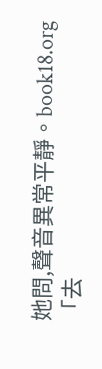她問,聲音異常平靜。book18.org
「去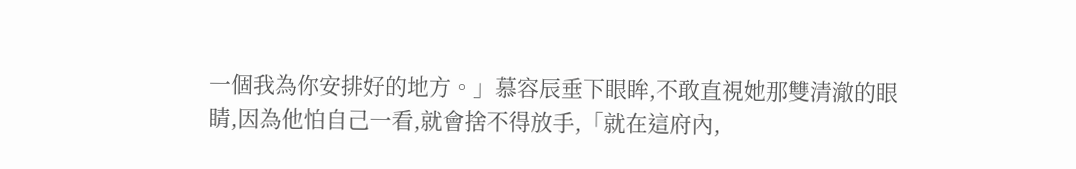一個我為你安排好的地方。」慕容辰垂下眼眸,不敢直視她那雙清澈的眼睛,因為他怕自己一看,就會捨不得放手,「就在這府內,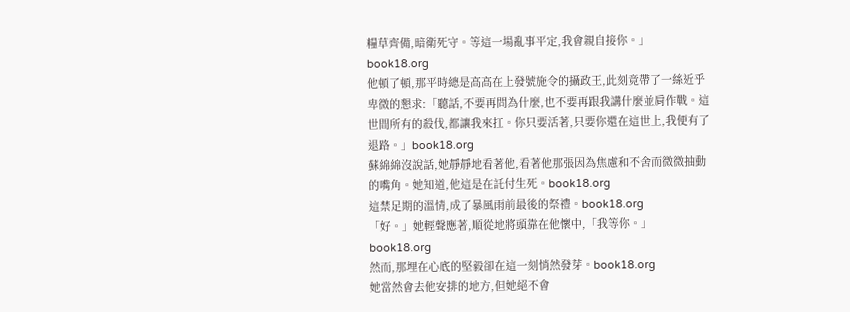糧草齊備,暗衛死守。等這一場亂事平定,我會親自接你。」book18.org
他頓了頓,那平時總是高高在上發號施令的攝政王,此刻竟帶了一絲近乎卑微的懇求:「聽話,不要再問為什麼,也不要再跟我講什麼並肩作戰。這世間所有的殺伐,都讓我來扛。你只要活著,只要你還在這世上,我便有了退路。」book18.org
蘇綿綿沒說話,她靜靜地看著他,看著他那張因為焦慮和不舍而微微抽動的嘴角。她知道,他這是在託付生死。book18.org
這禁足期的溫情,成了暴風雨前最後的祭禮。book18.org
「好。」她輕聲應著,順從地將頭靠在他懷中,「我等你。」book18.org
然而,那埋在心底的堅毅卻在這一刻悄然發芽。book18.org
她當然會去他安排的地方,但她絕不會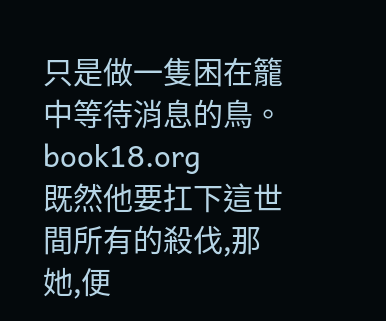只是做一隻困在籠中等待消息的鳥。book18.org
既然他要扛下這世間所有的殺伐,那她,便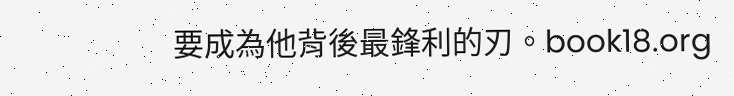要成為他背後最鋒利的刃。book18.org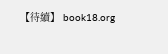【待續】 book18.org